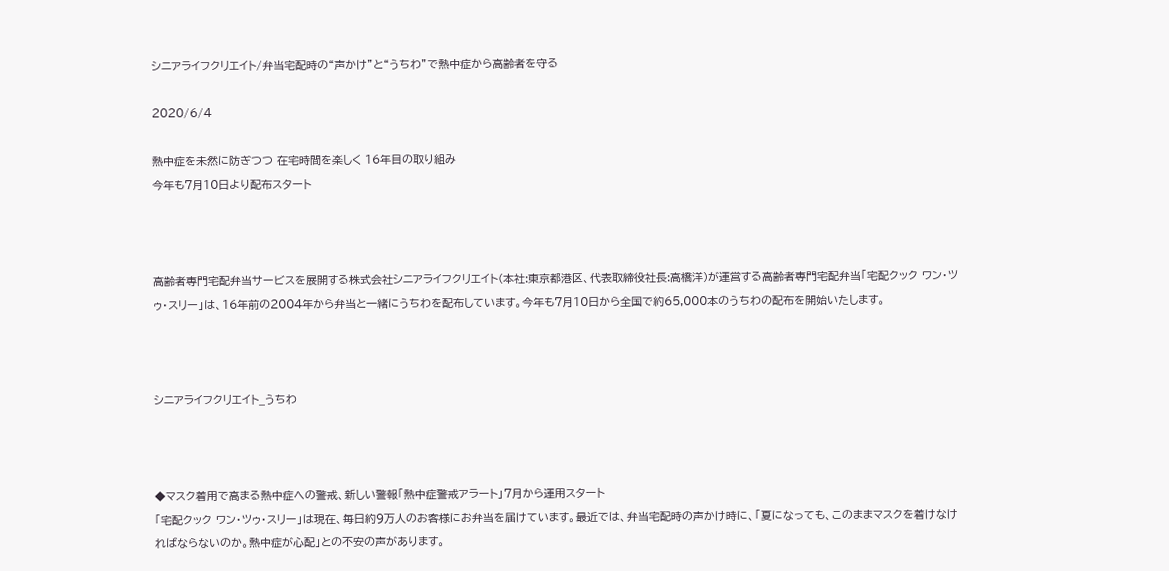シニアライフクリエイト/弁当宅配時の“声かけ”と“うちわ”で熱中症から高齢者を守る

2020/6/4

熱中症を未然に防ぎつつ 在宅時間を楽しく 16年目の取り組み
今年も7月10日より配布スタート



高齢者専門宅配弁当サービスを展開する株式会社シニアライフクリエイト(本社:東京都港区、代表取締役社長:高橋洋)が運営する高齢者専門宅配弁当「宅配クック ワン・ツゥ・スリー」は、16年前の2004年から弁当と一緒にうちわを配布しています。今年も7月10日から全国で約65,000本のうちわの配布を開始いたします。



シニアライフクリエイト_うちわ



◆マスク着用で高まる熱中症への警戒、新しい警報「熱中症警戒アラート」7月から運用スタート
「宅配クック ワン・ツゥ・スリー」は現在、毎日約9万人のお客様にお弁当を届けています。最近では、弁当宅配時の声かけ時に、「夏になっても、このままマスクを着けなければならないのか。熱中症が心配」との不安の声があります。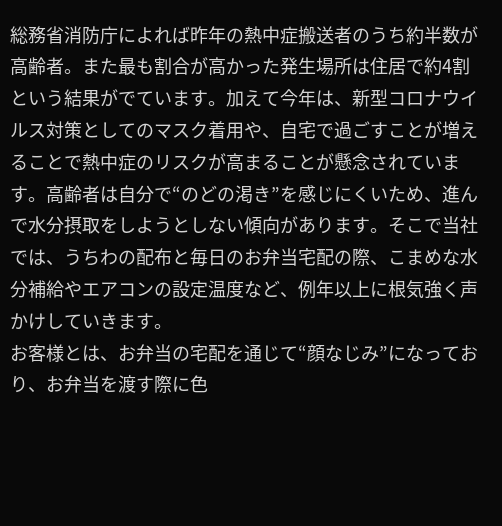総務省消防庁によれば昨年の熱中症搬送者のうち約半数が高齢者。また最も割合が高かった発生場所は住居で約4割という結果がでています。加えて今年は、新型コロナウイルス対策としてのマスク着用や、自宅で過ごすことが増えることで熱中症のリスクが高まることが懸念されています。高齢者は自分で“のどの渇き”を感じにくいため、進んで水分摂取をしようとしない傾向があります。そこで当社では、うちわの配布と毎日のお弁当宅配の際、こまめな水分補給やエアコンの設定温度など、例年以上に根気強く声かけしていきます。
お客様とは、お弁当の宅配を通じて“顔なじみ”になっており、お弁当を渡す際に色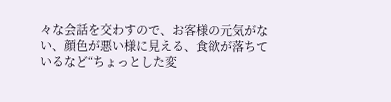々な会話を交わすので、お客様の元気がない、顔色が悪い様に見える、食欲が落ちているなど“ちょっとした変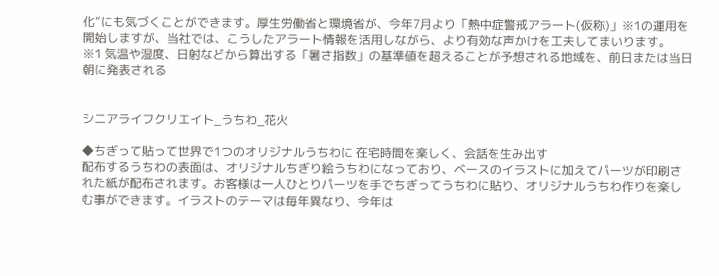化”にも気づくことができます。厚生労働省と環境省が、今年7月より「熱中症警戒アラート(仮称)」※1の運用を開始しますが、当社では、こうしたアラート情報を活用しながら、より有効な声かけを工夫してまいります。
※1 気温や湿度、日射などから算出する「暑さ指数」の基準値を超えることが予想される地域を、前日または当日朝に発表される


シニアライフクリエイト_うちわ_花火

◆ちぎって貼って世界で1つのオリジナルうちわに 在宅時間を楽しく、会話を生み出す
配布するうちわの表面は、オリジナルちぎり絵うちわになっており、ベースのイラストに加えてパーツが印刷された紙が配布されます。お客様は一人ひとりパーツを手でちぎってうちわに貼り、オリジナルうちわ作りを楽しむ事ができます。イラストのテーマは毎年異なり、今年は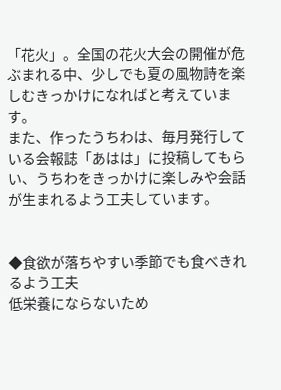「花火」。全国の花火大会の開催が危ぶまれる中、少しでも夏の風物詩を楽しむきっかけになればと考えています。
また、作ったうちわは、毎月発行している会報誌「あはは」に投稿してもらい、うちわをきっかけに楽しみや会話が生まれるよう工夫しています。


◆食欲が落ちやすい季節でも食べきれるよう工夫
低栄養にならないため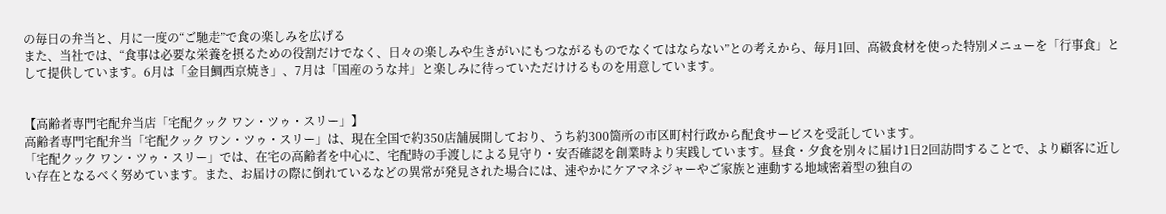の毎日の弁当と、月に一度の“ご馳走”で食の楽しみを広げる
また、当社では、“食事は必要な栄養を摂るための役割だけでなく、日々の楽しみや生きがいにもつながるものでなくてはならない”との考えから、毎月1回、高級食材を使った特別メニューを「行事食」として提供しています。6月は「金目鯛西京焼き」、7月は「国産のうな丼」と楽しみに待っていただけけるものを用意しています。


【高齢者専門宅配弁当店「宅配クック ワン・ツゥ・スリー」】
高齢者専門宅配弁当「宅配クック ワン・ツゥ・スリー」は、現在全国で約350店舗展開しており、うち約300箇所の市区町村行政から配食サービスを受託しています。
「宅配クック ワン・ツゥ・スリー」では、在宅の高齢者を中心に、宅配時の手渡しによる見守り・安否確認を創業時より実践しています。昼食・夕食を別々に届け1日2回訪問することで、より顧客に近しい存在となるべく努めています。また、お届けの際に倒れているなどの異常が発見された場合には、速やかにケアマネジャーやご家族と連動する地域密着型の独自の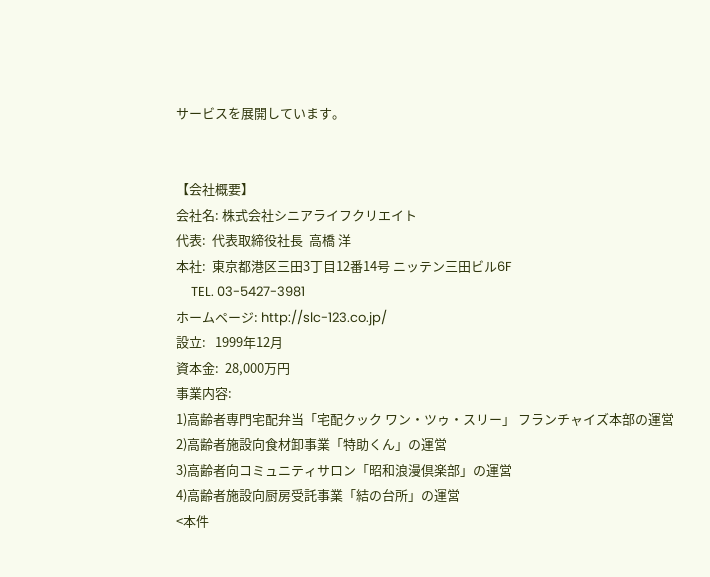サービスを展開しています。


【会社概要】
会社名: 株式会社シニアライフクリエイト
代表:  代表取締役社長  高橋 洋
本社:  東京都港区三田3丁目12番14号 ニッテン三田ビル6F
     TEL. 03-5427-3981
ホームページ: http://slc-123.co.jp/
設立:   1999年12月
資本金:  28,000万円
事業内容:
1)高齢者専門宅配弁当「宅配クック ワン・ツゥ・スリー」 フランチャイズ本部の運営
2)高齢者施設向食材卸事業「特助くん」の運営
3)高齢者向コミュニティサロン「昭和浪漫倶楽部」の運営
4)高齢者施設向厨房受託事業「結の台所」の運営
<本件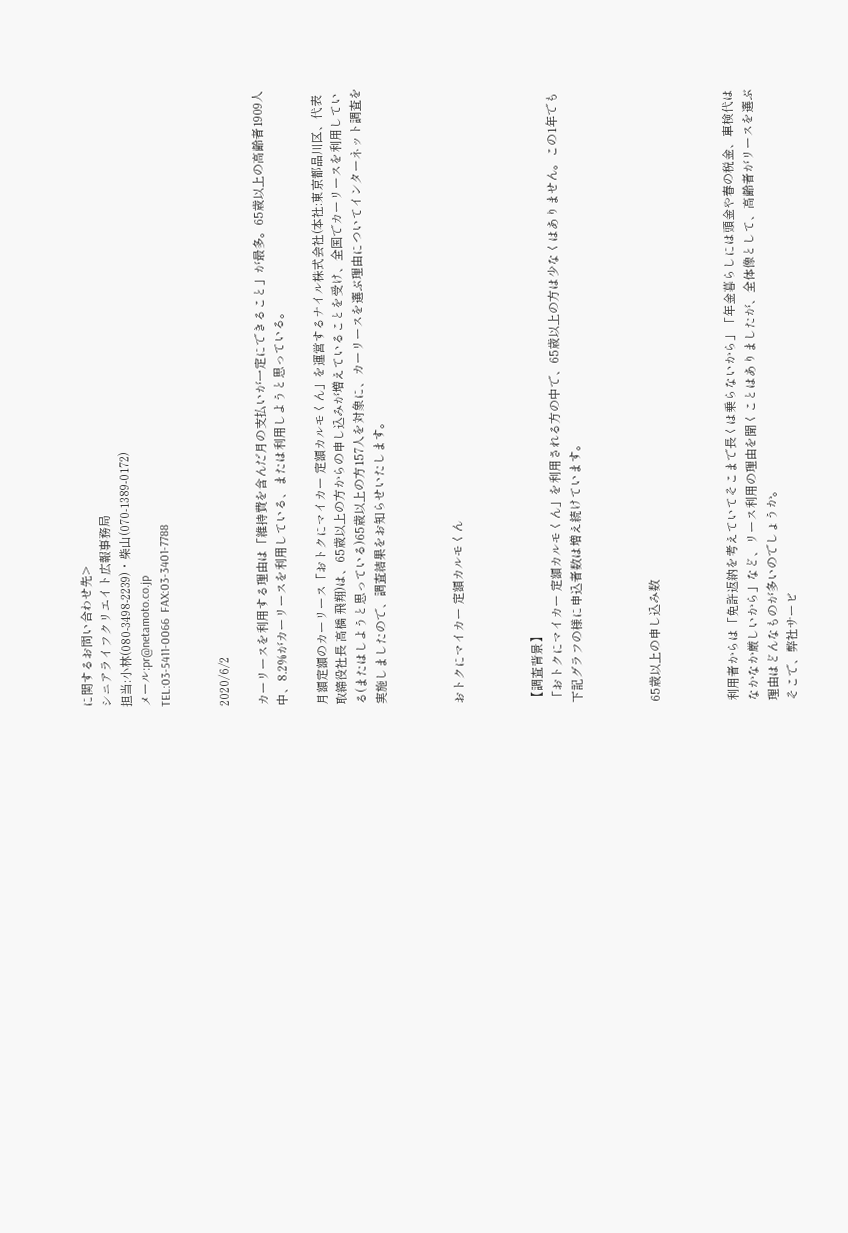に関するお問い合わせ先>
シニアライフクリエイト広報事務局
担当:小林(080-3498-2239)・柴山(070-1389-0172)
メール:pr@netamoto.co.jp
TEL:03-5411-0066  FAX:03-3401-7788


2020/6/2

カーリースを利用する理由は「維持費を含んだ月の支払いが一定にできること」が最多。65歳以上の高齢者1909人中、8.2%がカーリースを利用している、または利用しようと思っている。

月額定額のカーリース「おトクにマイカー 定額カルモくん」を運営するナイル株式会社(本社:東京都品川区、代表取締役社長 高橋 飛翔)は、65歳以上の方からの申し込みが増えていることを受け、全国でカーリースを利用している(またはしようと思っている)65歳以上の方157人を対象に、カーリースを選ぶ理由についてインターネット調査を実施しましたので、調査結果をお知らせいたします。



おトクにマイカー 定額カルモくん



【調査背景】
「おトクにマイカー 定額カルモくん」を利用される方の中で、65歳以上の方は少なくはありません。この1年でも下記グラフの様に申込者数は増え続けています。



65歳以上の申し込み数



利用者からは「免許返納を考えていてそこまで長くは乗らないから」「年金暮らしには頭金や春の税金、車検代はなかなか厳しいから」など、リース利用の理由を聞くことはありましたが、全体像として、高齢者がリースを選ぶ理由はどんなものが多いのでしょうか。
そこで、弊社サービ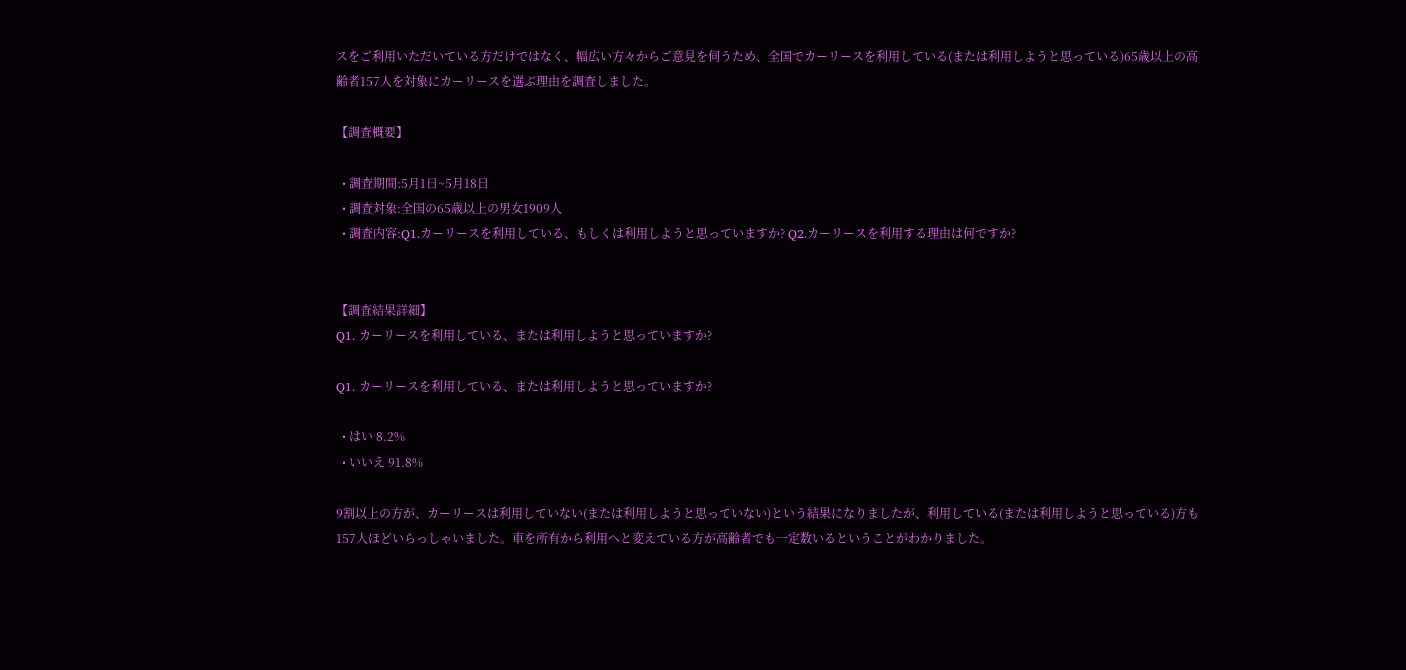スをご利用いただいている方だけではなく、幅広い方々からご意見を伺うため、全国でカーリースを利用している(または利用しようと思っている)65歳以上の高齢者157人を対象にカーリースを選ぶ理由を調査しました。

【調査概要】

  • 調査期間:5月1日~5月18日
  • 調査対象:全国の65歳以上の男女1909人
  • 調査内容:Q1.カーリースを利用している、もしくは利用しようと思っていますか? Q2.カーリースを利用する理由は何ですか?


【調査結果詳細】
Q1. カーリースを利用している、または利用しようと思っていますか?

Q1. カーリースを利用している、または利用しようと思っていますか?

  • はい 8.2%
  • いいえ 91.8%

9割以上の方が、カーリースは利用していない(または利用しようと思っていない)という結果になりましたが、利用している(または利用しようと思っている)方も157人ほどいらっしゃいました。車を所有から利用へと変えている方が高齢者でも一定数いるということがわかりました。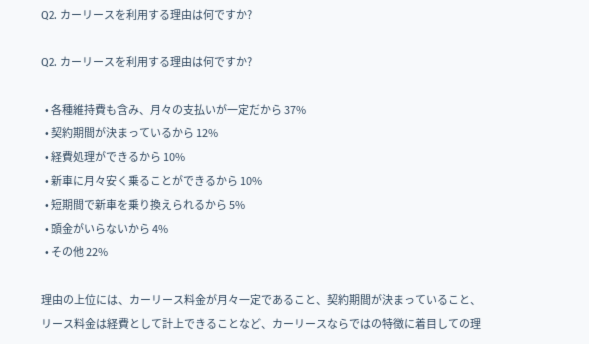Q2. カーリースを利用する理由は何ですか?

Q2. カーリースを利用する理由は何ですか?

  • 各種維持費も含み、月々の支払いが一定だから 37%
  • 契約期間が決まっているから 12%
  • 経費処理ができるから 10%
  • 新車に月々安く乗ることができるから 10%
  • 短期間で新車を乗り換えられるから 5%
  • 頭金がいらないから 4%
  • その他 22%

理由の上位には、カーリース料金が月々一定であること、契約期間が決まっていること、リース料金は経費として計上できることなど、カーリースならではの特徴に着目しての理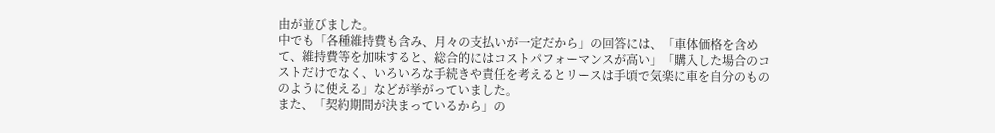由が並びました。
中でも「各種維持費も含み、月々の支払いが一定だから」の回答には、「車体価格を含めて、維持費等を加味すると、総合的にはコストパフォーマンスが高い」「購入した場合のコストだけでなく、いろいろな手続きや責任を考えるとリースは手頃で気楽に車を自分のもののように使える」などが挙がっていました。
また、「契約期間が決まっているから」の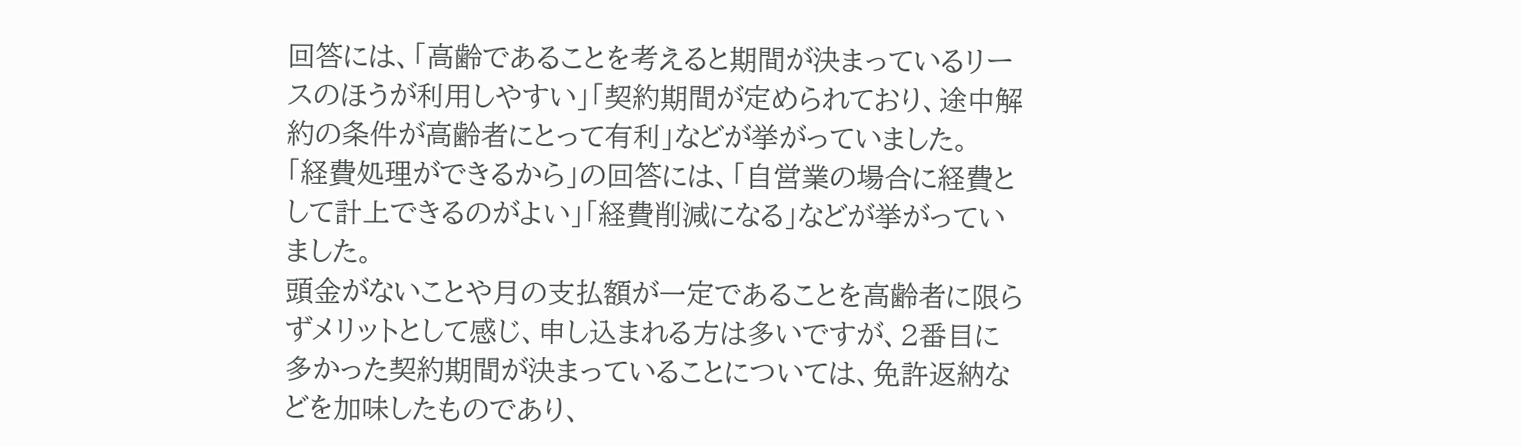回答には、「高齢であることを考えると期間が決まっているリースのほうが利用しやすい」「契約期間が定められており、途中解約の条件が高齢者にとって有利」などが挙がっていました。
「経費処理ができるから」の回答には、「自営業の場合に経費として計上できるのがよい」「経費削減になる」などが挙がっていました。
頭金がないことや月の支払額が一定であることを高齢者に限らずメリットとして感じ、申し込まれる方は多いですが、2番目に多かった契約期間が決まっていることについては、免許返納などを加味したものであり、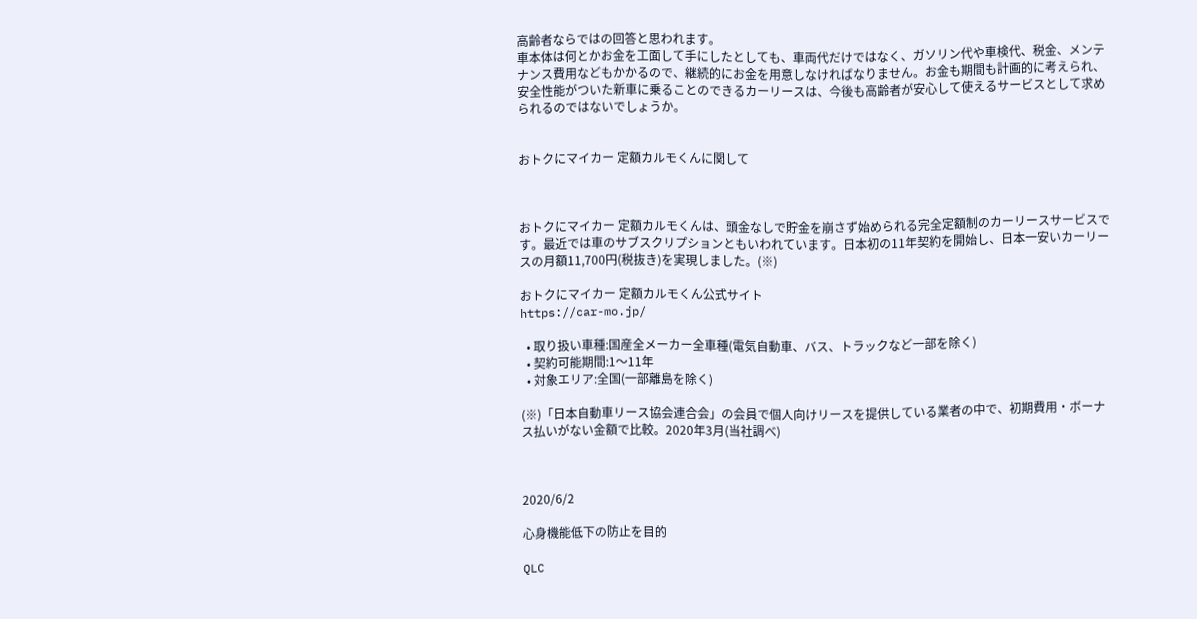高齢者ならではの回答と思われます。
車本体は何とかお金を工面して手にしたとしても、車両代だけではなく、ガソリン代や車検代、税金、メンテナンス費用などもかかるので、継続的にお金を用意しなければなりません。お金も期間も計画的に考えられ、安全性能がついた新車に乗ることのできるカーリースは、今後も高齢者が安心して使えるサービスとして求められるのではないでしょうか。


おトクにマイカー 定額カルモくんに関して



おトクにマイカー 定額カルモくんは、頭金なしで貯金を崩さず始められる完全定額制のカーリースサービスです。最近では車のサブスクリプションともいわれています。日本初の11年契約を開始し、日本一安いカーリースの月額11,700円(税抜き)を実現しました。(※)

おトクにマイカー 定額カルモくん公式サイト
https://car-mo.jp/

  • 取り扱い車種:国産全メーカー全車種(電気自動車、バス、トラックなど一部を除く)
  • 契約可能期間:1〜11年
  • 対象エリア:全国(一部離島を除く)

(※)「日本自動車リース協会連合会」の会員で個人向けリースを提供している業者の中で、初期費用・ボーナス払いがない金額で比較。2020年3月(当社調べ)



2020/6/2

心身機能低下の防止を目的

QLC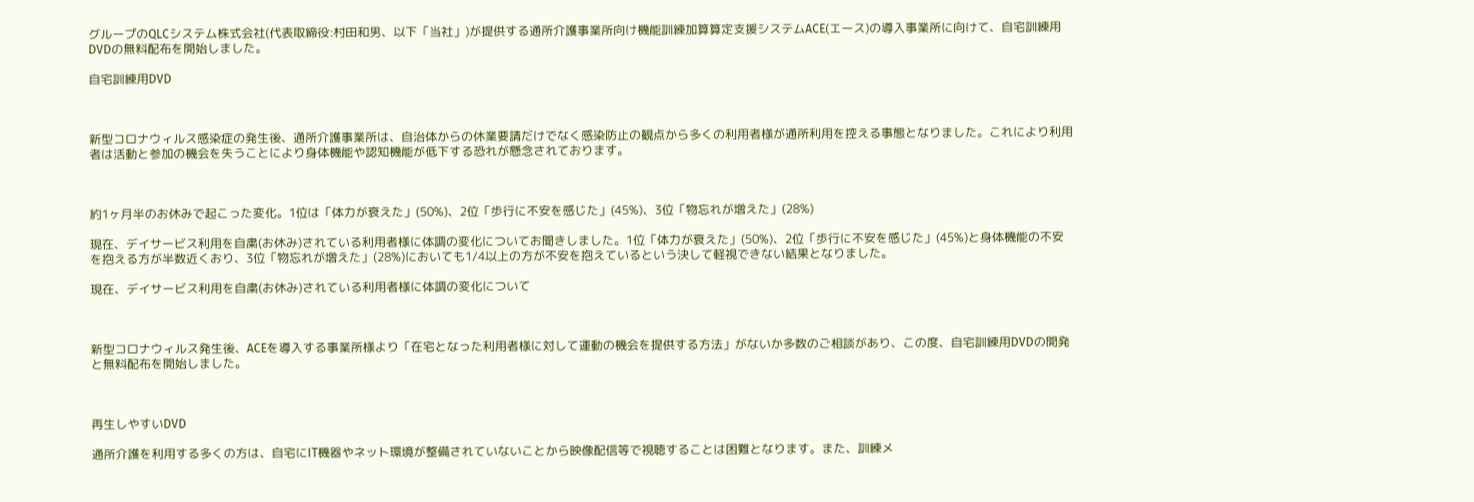グループのQLCシステム株式会社(代表取締役:村田和男、以下「当社」)が提供する通所介護事業所向け機能訓練加算算定支援システムACE(エース)の導入事業所に向けて、自宅訓練用DVDの無料配布を開始しました。

自宅訓練用DVD



新型コロナウィルス感染症の発生後、通所介護事業所は、自治体からの休業要請だけでなく感染防止の観点から多くの利用者様が通所利用を控える事態となりました。これにより利用者は活動と参加の機会を失うことにより身体機能や認知機能が低下する恐れが懸念されております。



約1ヶ月半のお休みで起こった変化。1位は「体力が衰えた」(50%)、2位「歩行に不安を感じた」(45%)、3位「物忘れが増えた」(28%)

現在、デイサービス利用を自粛(お休み)されている利用者様に体調の変化についてお聞きしました。1位「体力が衰えた」(50%)、2位「歩行に不安を感じた」(45%)と身体機能の不安を抱える方が半数近くおり、3位「物忘れが増えた」(28%)においても1/4以上の方が不安を抱えているという決して軽視できない結果となりました。

現在、デイサービス利用を自粛(お休み)されている利用者様に体調の変化について



新型コロナウィルス発生後、ACEを導入する事業所様より「在宅となった利用者様に対して運動の機会を提供する方法」がないか多数のご相談があり、この度、自宅訓練用DVDの開発と無料配布を開始しました。



再生しやすいDVD

通所介護を利用する多くの方は、自宅にIT機器やネット環境が整備されていないことから映像配信等で視聴することは困難となります。また、訓練メ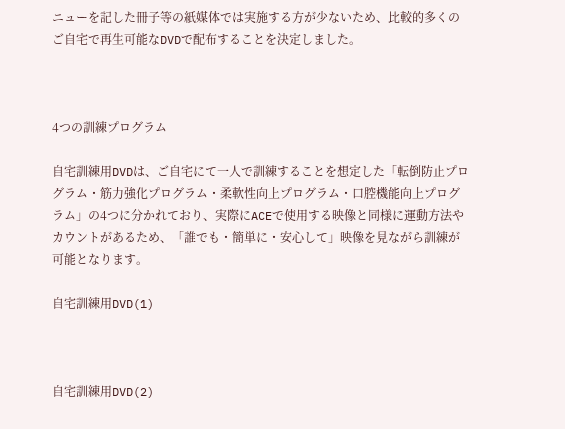ニューを記した冊子等の紙媒体では実施する方が少ないため、比較的多くのご自宅で再生可能なDVDで配布することを決定しました。



4つの訓練プログラム

自宅訓練用DVDは、ご自宅にて一人で訓練することを想定した「転倒防止プログラム・筋力強化プログラム・柔軟性向上プログラム・口腔機能向上プログラム」の4つに分かれており、実際にACEで使用する映像と同様に運動方法やカウントがあるため、「誰でも・簡単に・安心して」映像を見ながら訓練が可能となります。

自宅訓練用DVD(1)



自宅訓練用DVD(2)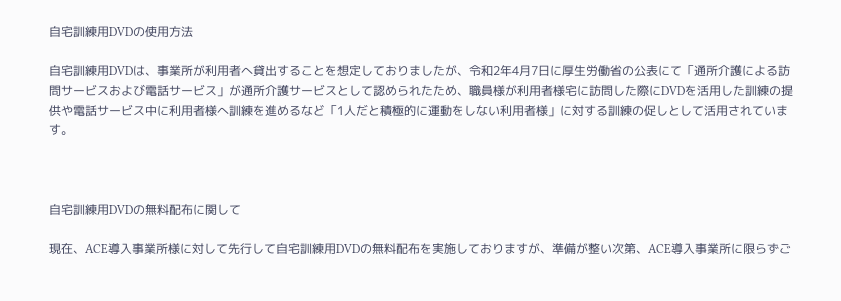自宅訓練用DVDの使用方法

自宅訓練用DVDは、事業所が利用者へ貸出することを想定しておりましたが、令和2年4月7日に厚生労働省の公表にて「通所介護による訪問サービスおよび電話サービス」が通所介護サービスとして認められたため、職員様が利用者様宅に訪問した際にDVDを活用した訓練の提供や電話サービス中に利用者様へ訓練を進めるなど「1人だと積極的に運動をしない利用者様」に対する訓練の促しとして活用されています。



自宅訓練用DVDの無料配布に関して

現在、ACE導入事業所様に対して先行して自宅訓練用DVDの無料配布を実施しておりますが、準備が整い次第、ACE導入事業所に限らずご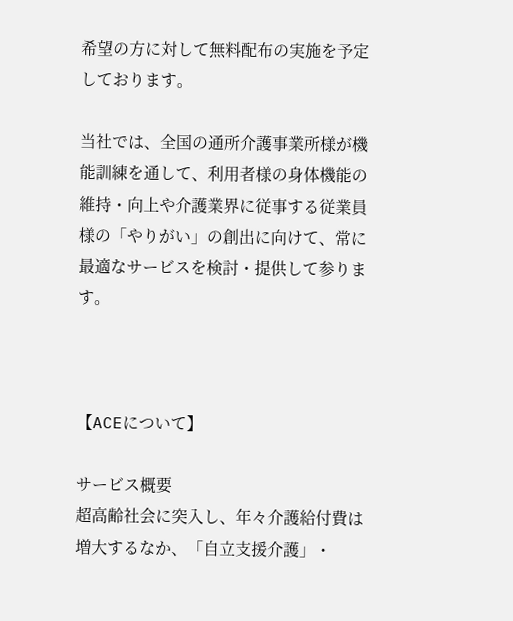希望の方に対して無料配布の実施を予定しております。

当社では、全国の通所介護事業所様が機能訓練を通して、利用者様の身体機能の維持・向上や介護業界に従事する従業員様の「やりがい」の創出に向けて、常に最適なサービスを検討・提供して参ります。



【ACEについて】

サービス概要
超高齢社会に突入し、年々介護給付費は増大するなか、「自立支援介護」・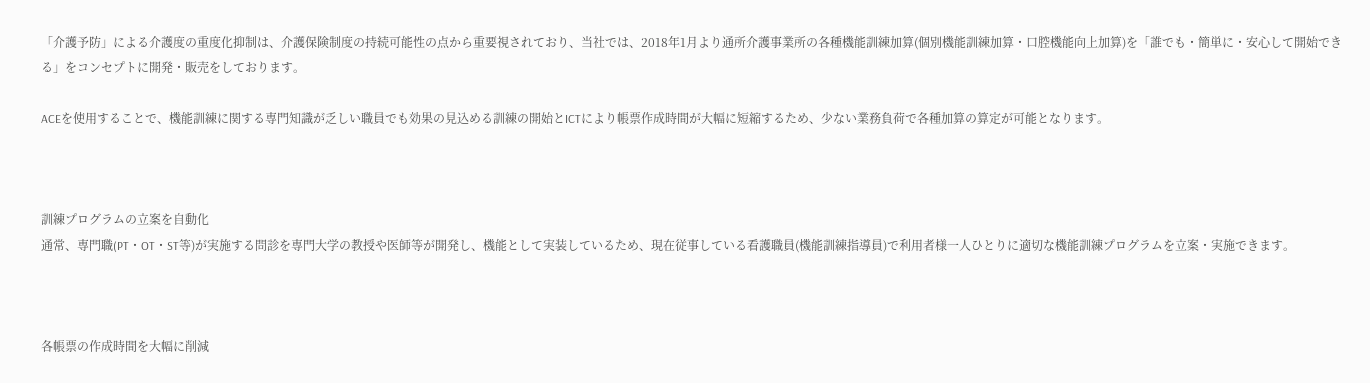「介護予防」による介護度の重度化抑制は、介護保険制度の持続可能性の点から重要視されており、当社では、2018年1月より通所介護事業所の各種機能訓練加算(個別機能訓練加算・口腔機能向上加算)を「誰でも・簡単に・安心して開始できる」をコンセプトに開発・販売をしております。

ACEを使用することで、機能訓練に関する専門知識が乏しい職員でも効果の見込める訓練の開始とICTにより帳票作成時間が大幅に短縮するため、少ない業務負荷で各種加算の算定が可能となります。



訓練プログラムの立案を自動化
通常、専門職(PT・OT・ST等)が実施する問診を専門大学の教授や医師等が開発し、機能として実装しているため、現在従事している看護職員(機能訓練指導員)で利用者様一人ひとりに適切な機能訓練プログラムを立案・実施できます。



各帳票の作成時間を大幅に削減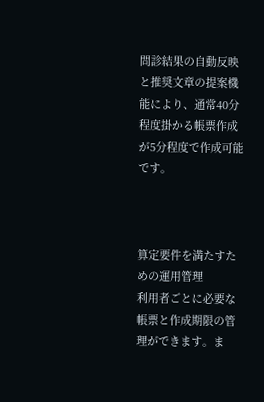問診結果の自動反映と推奨文章の提案機能により、通常40分程度掛かる帳票作成が5分程度で作成可能です。



算定要件を満たすための運用管理
利用者ごとに必要な帳票と作成期限の管理ができます。ま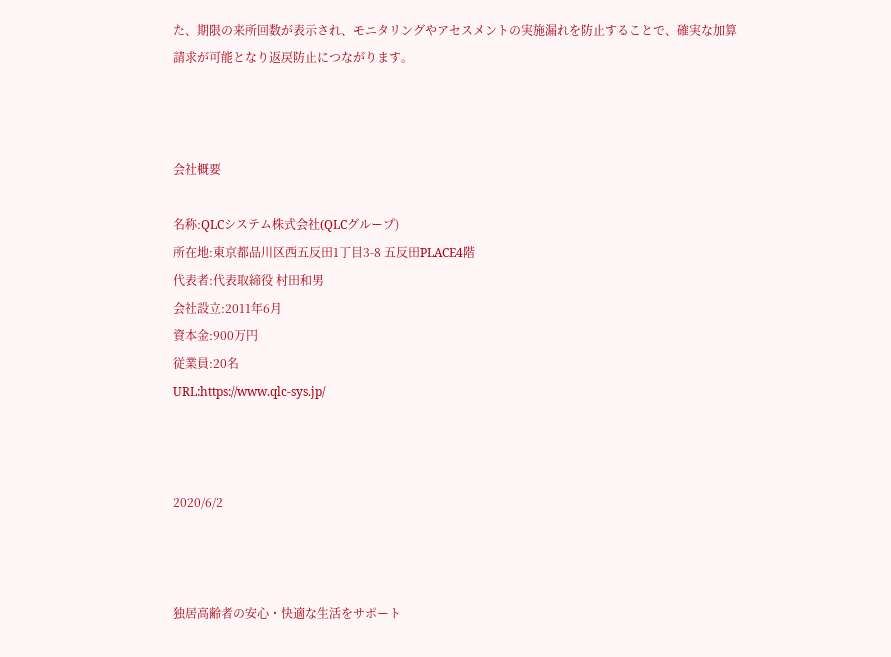た、期限の来所回数が表示され、モニタリングやアセスメントの実施漏れを防止することで、確実な加算請求が可能となり返戻防止につながります。



会社概要

名称:QLCシステム株式会社(QLCグループ)
所在地:東京都品川区西五反田1丁目3-8 五反田PLACE4階
代表者:代表取締役 村田和男
会社設立:2011年6月
資本金:900万円
従業員:20名
URL:https://www.qlc-sys.jp/



2020/6/2



独居高齢者の安心・快適な生活をサポート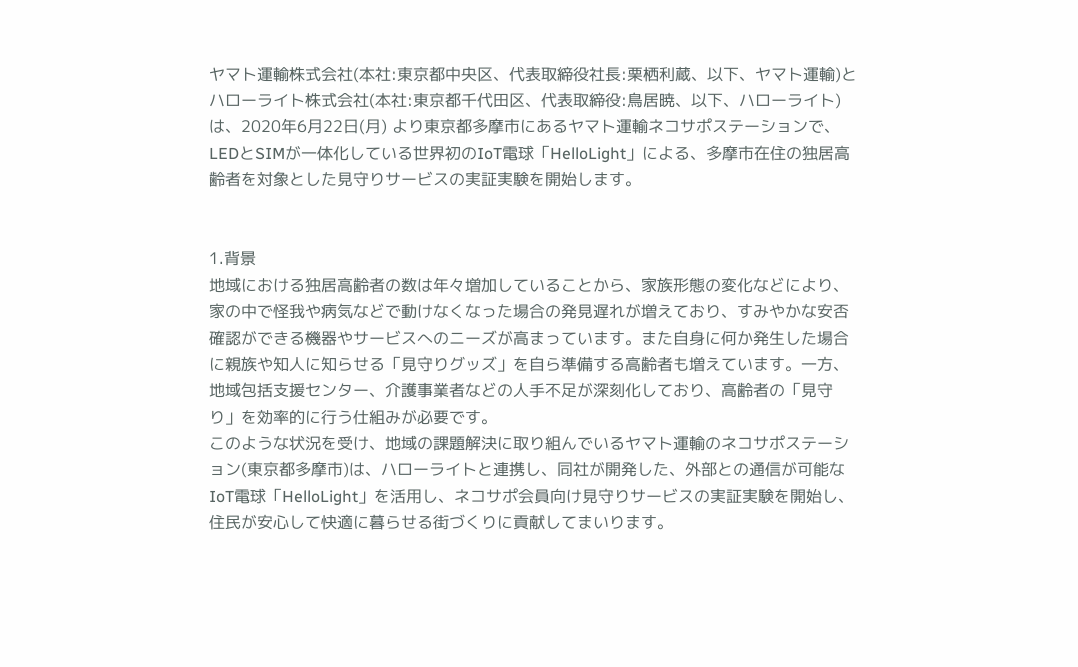ヤマト運輸株式会社(本社:東京都中央区、代表取締役社長:栗栖利蔵、以下、ヤマト運輸)とハローライト株式会社(本社:東京都千代田区、代表取締役:鳥居暁、以下、ハローライト)は、2020年6月22日(月) より東京都多摩市にあるヤマト運輸ネコサポステーションで、LEDとSIMが一体化している世界初のIoT電球「HelloLight」による、多摩市在住の独居高齢者を対象とした見守りサービスの実証実験を開始します。


1.背景
地域における独居高齢者の数は年々増加していることから、家族形態の変化などにより、家の中で怪我や病気などで動けなくなった場合の発見遅れが増えており、すみやかな安否確認ができる機器やサービスへのニーズが高まっています。また自身に何か発生した場合に親族や知人に知らせる「見守りグッズ」を自ら準備する高齢者も増えています。一方、地域包括支援センター、介護事業者などの人手不足が深刻化しており、高齢者の「見守り」を効率的に行う仕組みが必要です。
このような状況を受け、地域の課題解決に取り組んでいるヤマト運輸のネコサポステーション(東京都多摩市)は、ハローライトと連携し、同社が開発した、外部との通信が可能なIoT電球「HelloLight」を活用し、ネコサポ会員向け見守りサービスの実証実験を開始し、住民が安心して快適に暮らせる街づくりに貢献してまいります。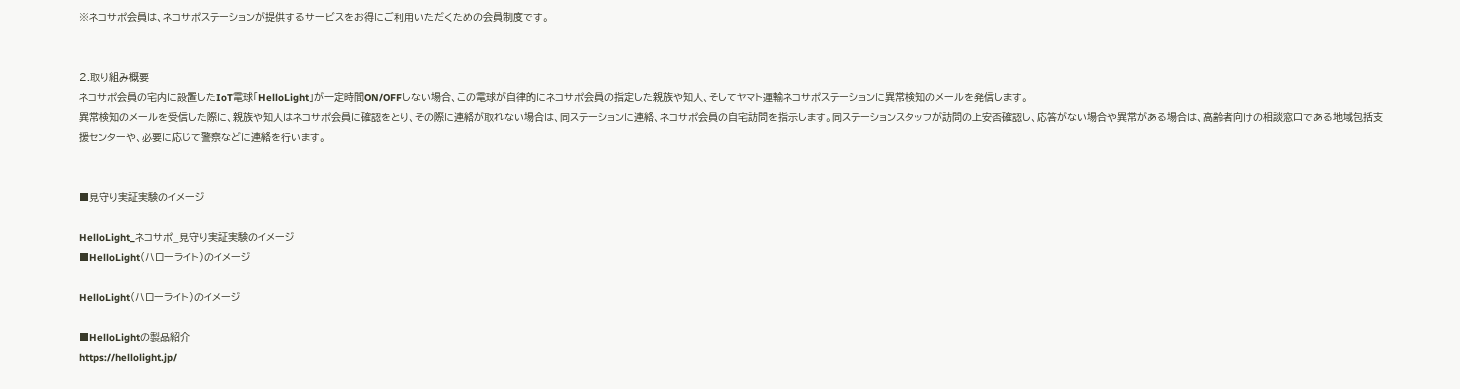※ネコサポ会員は、ネコサポステーションが提供するサービスをお得にご利用いただくための会員制度です。


2.取り組み概要
ネコサポ会員の宅内に設置したIoT電球「HelloLight」が一定時間ON/OFFしない場合、この電球が自律的にネコサポ会員の指定した親族や知人、そしてヤマト運輸ネコサポステーションに異常検知のメールを発信します。
異常検知のメールを受信した際に、親族や知人はネコサポ会員に確認をとり、その際に連絡が取れない場合は、同ステーションに連絡、ネコサポ会員の自宅訪問を指示します。同ステーションスタッフが訪問の上安否確認し、応答がない場合や異常がある場合は、高齢者向けの相談窓口である地域包括支援センターや、必要に応じて警察などに連絡を行います。


■見守り実証実験のイメージ

HelloLight_ネコサポ_見守り実証実験のイメージ
■HelloLight(ハローライト)のイメージ

HelloLight(ハローライト)のイメージ

■HelloLightの製品紹介
https://hellolight.jp/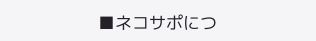■ネコサポにつ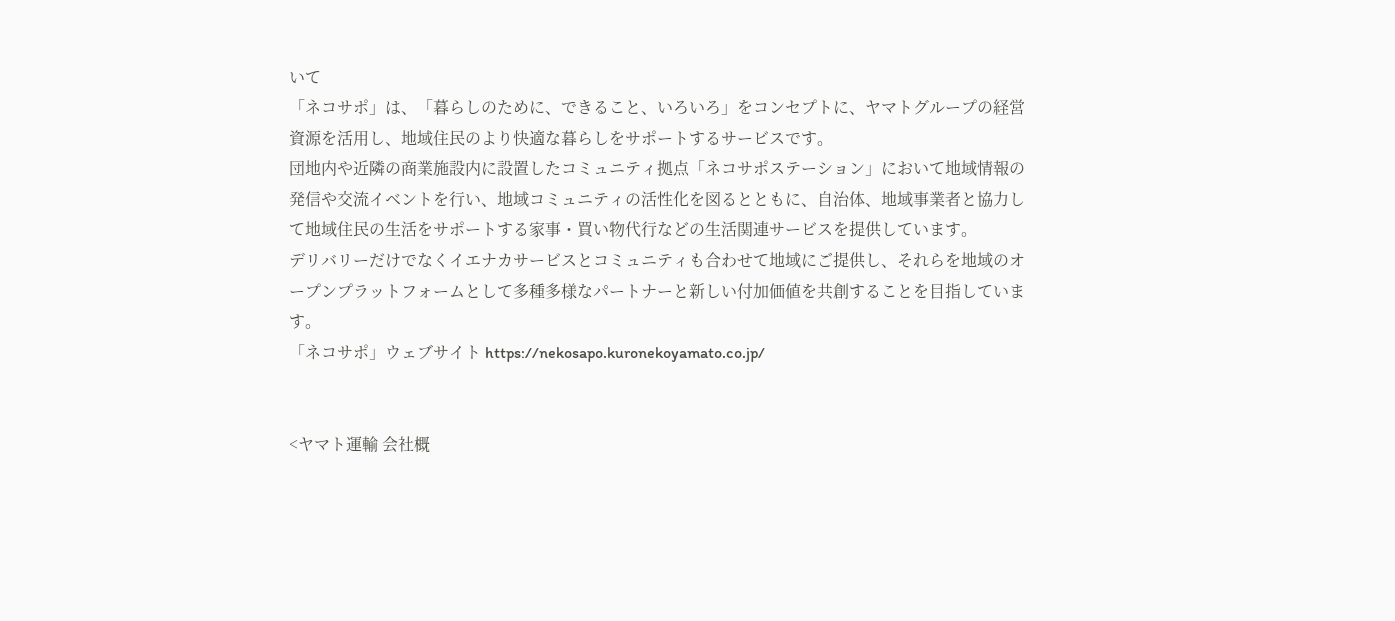いて
「ネコサポ」は、「暮らしのために、できること、いろいろ」をコンセプトに、ヤマトグループの経営資源を活用し、地域住民のより快適な暮らしをサポートするサービスです。
団地内や近隣の商業施設内に設置したコミュニティ拠点「ネコサポステーション」において地域情報の発信や交流イベントを行い、地域コミュニティの活性化を図るとともに、自治体、地域事業者と協力して地域住民の生活をサポートする家事・買い物代行などの生活関連サービスを提供しています。
デリバリーだけでなくイエナカサービスとコミュニティも合わせて地域にご提供し、それらを地域のオープンプラットフォームとして多種多様なパートナーと新しい付加価値を共創することを目指しています。
「ネコサポ」ウェブサイト https://nekosapo.kuronekoyamato.co.jp/


<ヤマト運輸 会社概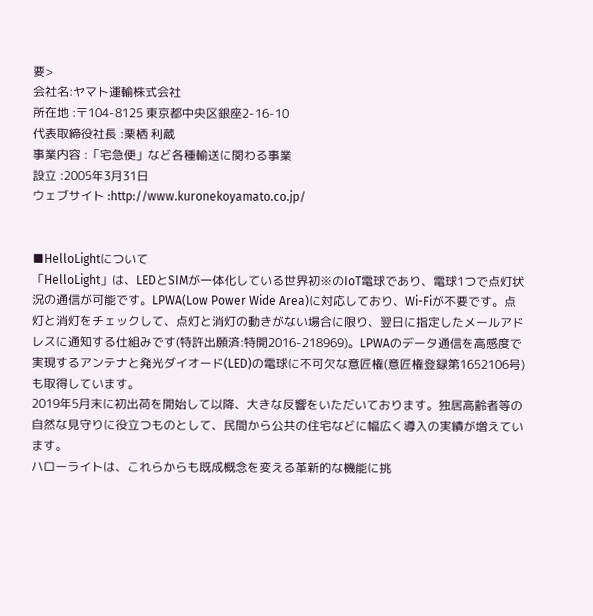要>
会社名:ヤマト運輸株式会社
所在地 :〒104-8125 東京都中央区銀座2-16-10
代表取締役社長 :栗栖 利蔵
事業内容 :「宅急便」など各種輸送に関わる事業
設立 :2005年3月31日
ウェブサイト :http://www.kuronekoyamato.co.jp/


■HelloLightについて
「HelloLight」は、LEDとSIMが一体化している世界初※のIoT電球であり、電球1つで点灯状況の通信が可能です。LPWA(Low Power Wide Area)に対応しており、Wi-Fiが不要です。点灯と消灯をチェックして、点灯と消灯の動きがない場合に限り、翌日に指定したメールアドレスに通知する仕組みです(特許出願済:特開2016-218969)。LPWAのデータ通信を高感度で実現するアンテナと発光ダイオード(LED)の電球に不可欠な意匠権(意匠権登録第1652106号)も取得しています。
2019年5月末に初出荷を開始して以降、大きな反響をいただいております。独居高齢者等の自然な見守りに役立つものとして、民間から公共の住宅などに幅広く導入の実績が増えています。
ハローライトは、これらからも既成概念を変える革新的な機能に挑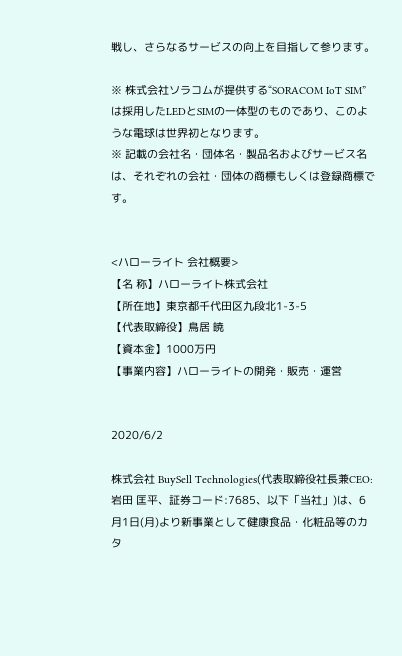戦し、さらなるサービスの向上を目指して参ります。

※ 株式会社ソラコムが提供する“SORACOM IoT SIM”は採用したLEDとSIMの一体型のものであり、このような電球は世界初となります。
※ 記載の会社名・団体名・製品名およびサービス名は、それぞれの会社・団体の商標もしくは登録商標です。


<ハローライト 会社概要>
【名 称】ハローライト株式会社
【所在地】東京都千代田区九段北1-3-5
【代表取締役】鳥居 暁
【資本金】1000万円
【事業内容】ハローライトの開発・販売・運営


2020/6/2

株式会社 BuySell Technologies(代表取締役社長兼CEO:岩田 匡平、証券コード:7685、以下「当社」)は、6月1日(月)より新事業として健康食品・化粧品等のカタ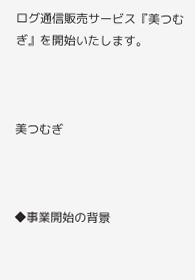ログ通信販売サービス『美つむぎ』を開始いたします。



美つむぎ



◆事業開始の背景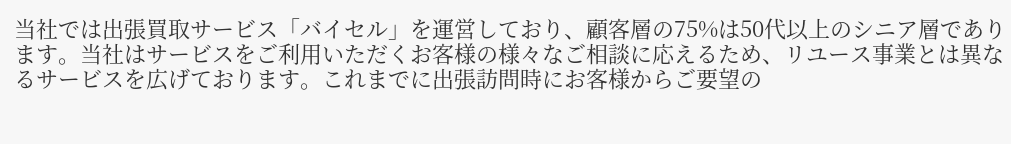当社では出張買取サービス「バイセル」を運営しており、顧客層の75%は50代以上のシニア層であります。当社はサービスをご利用いただくお客様の様々なご相談に応えるため、リユース事業とは異なるサービスを広げております。これまでに出張訪問時にお客様からご要望の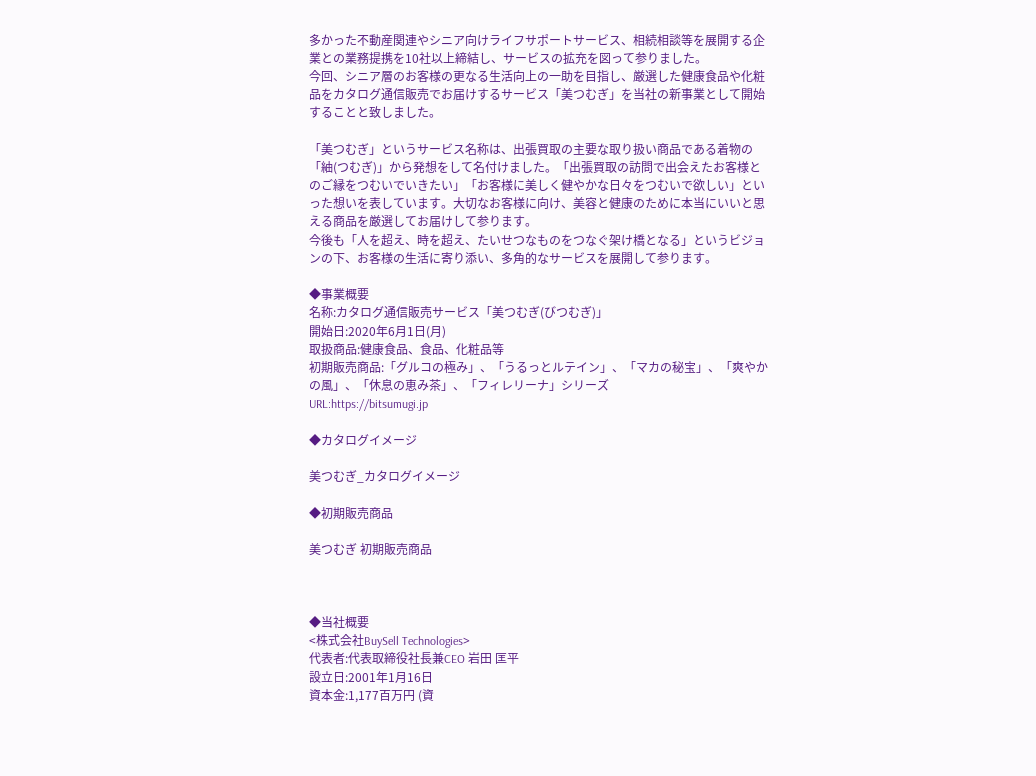多かった不動産関連やシニア向けライフサポートサービス、相続相談等を展開する企業との業務提携を10社以上締結し、サービスの拡充を図って参りました。
今回、シニア層のお客様の更なる生活向上の一助を目指し、厳選した健康食品や化粧品をカタログ通信販売でお届けするサービス「美つむぎ」を当社の新事業として開始することと致しました。

「美つむぎ」というサービス名称は、出張買取の主要な取り扱い商品である着物の「紬(つむぎ)」から発想をして名付けました。「出張買取の訪問で出会えたお客様とのご縁をつむいでいきたい」「お客様に美しく健やかな日々をつむいで欲しい」といった想いを表しています。大切なお客様に向け、美容と健康のために本当にいいと思える商品を厳選してお届けして参ります。
今後も「人を超え、時を超え、たいせつなものをつなぐ架け橋となる」というビジョンの下、お客様の生活に寄り添い、多角的なサービスを展開して参ります。

◆事業概要
名称:カタログ通信販売サービス「美つむぎ(びつむぎ)」
開始日:2020年6月1日(月)
取扱商品:健康食品、食品、化粧品等
初期販売商品:「グルコの極み」、「うるっとルテイン」、「マカの秘宝」、「爽やかの風」、「休息の恵み茶」、「フィレリーナ」シリーズ
URL:https://bitsumugi.jp

◆カタログイメージ

美つむぎ_カタログイメージ

◆初期販売商品

美つむぎ 初期販売商品



◆当社概要
<株式会社BuySell Technologies>
代表者:代表取締役社長兼CEO 岩田 匡平
設立日:2001年1月16日
資本金:1,177百万円 (資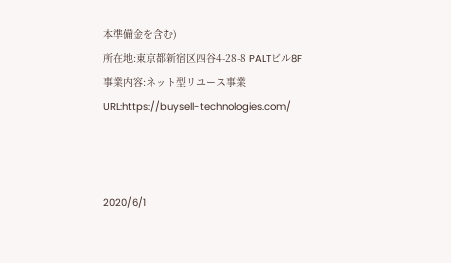本準備金を含む)
所在地:東京都新宿区四谷4-28-8 PALTビル8F
事業内容:ネット型リユース事業
URL:https://buysell-technologies.com/



2020/6/1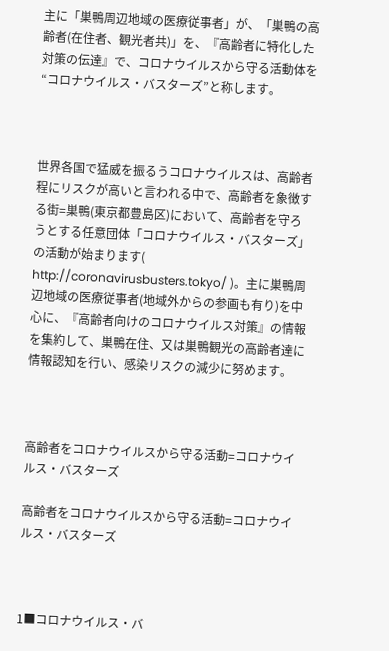主に「巣鴨周辺地域の医療従事者」が、「巣鴨の高齢者(在住者、観光者共)」を、『高齢者に特化した対策の伝達』で、コロナウイルスから守る活動体を“コロナウイルス・バスターズ”と称します。



世界各国で猛威を振るうコロナウイルスは、高齢者程にリスクが高いと言われる中で、高齢者を象徴する街=巣鴨(東京都豊島区)において、高齢者を守ろうとする任意団体「コロナウイルス・バスターズ」の活動が始まります( http://coronavirusbusters.tokyo/ )。主に巣鴨周辺地域の医療従事者(地域外からの参画も有り)を中心に、『高齢者向けのコロナウイルス対策』の情報を集約して、巣鴨在住、又は巣鴨観光の高齢者達に情報認知を行い、感染リスクの減少に努めます。



高齢者をコロナウイルスから守る活動=コロナウイルス・バスターズ

高齢者をコロナウイルスから守る活動=コロナウイルス・バスターズ



1■コロナウイルス・バ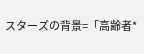スターズの背景=「高齢者*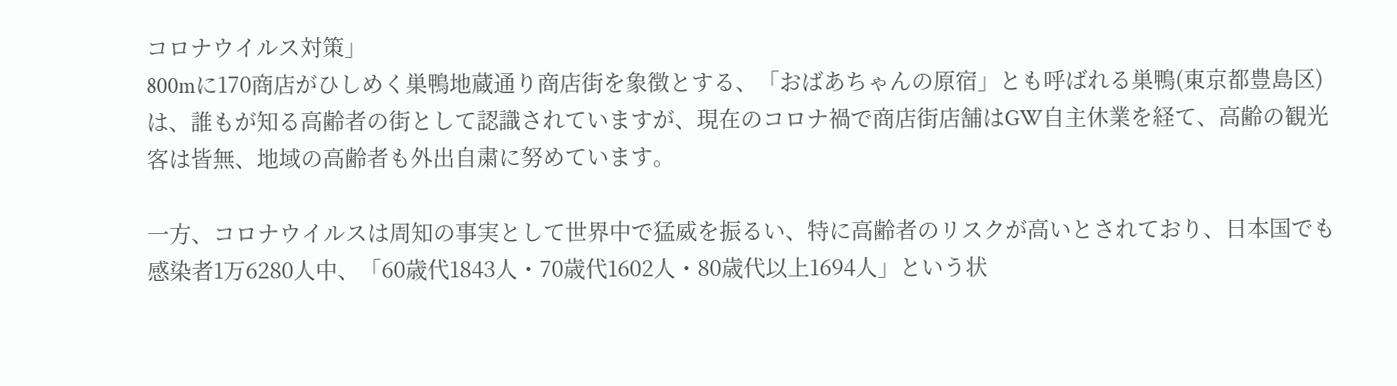コロナウイルス対策」
800mに170商店がひしめく巣鴨地蔵通り商店街を象徴とする、「おばあちゃんの原宿」とも呼ばれる巣鴨(東京都豊島区)は、誰もが知る高齢者の街として認識されていますが、現在のコロナ禍で商店街店舗はGW自主休業を経て、高齢の観光客は皆無、地域の高齢者も外出自粛に努めています。

一方、コロナウイルスは周知の事実として世界中で猛威を振るい、特に高齢者のリスクが高いとされており、日本国でも感染者1万6280人中、「60歳代1843人・70歳代1602人・80歳代以上1694人」という状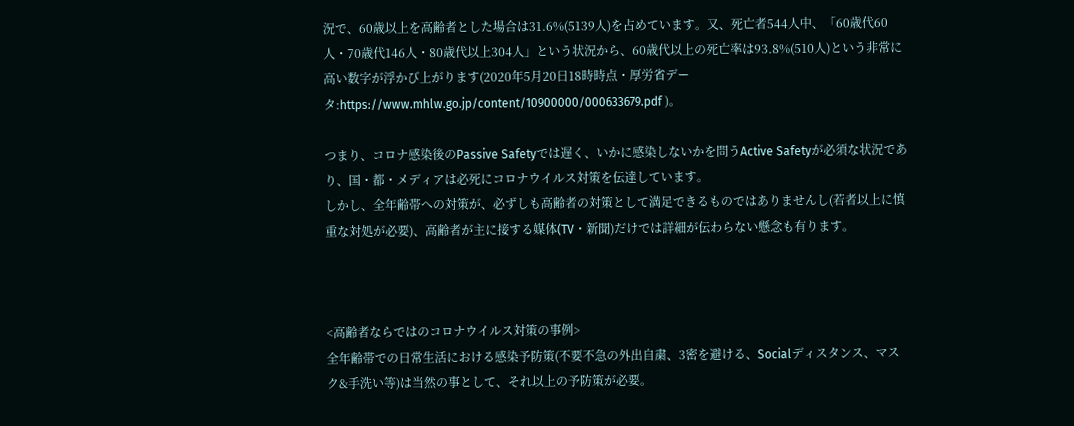況で、60歳以上を高齢者とした場合は31.6%(5139人)を占めています。又、死亡者544人中、「60歳代60人・70歳代146人・80歳代以上304人」という状況から、60歳代以上の死亡率は93.8%(510人)という非常に高い数字が浮かび上がります(2020年5月20日18時時点・厚労省データ:https://www.mhlw.go.jp/content/10900000/000633679.pdf )。

つまり、コロナ感染後のPassive Safetyでは遅く、いかに感染しないかを問うActive Safetyが必須な状況であり、国・都・メディアは必死にコロナウイルス対策を伝達しています。
しかし、全年齢帯への対策が、必ずしも高齢者の対策として満足できるものではありませんし(若者以上に慎重な対処が必要)、高齢者が主に接する媒体(TV・新聞)だけでは詳細が伝わらない懸念も有ります。



<高齢者ならではのコロナウイルス対策の事例>
全年齢帯での日常生活における感染予防策(不要不急の外出自粛、3密を避ける、Socialディスタンス、マスク&手洗い等)は当然の事として、それ以上の予防策が必要。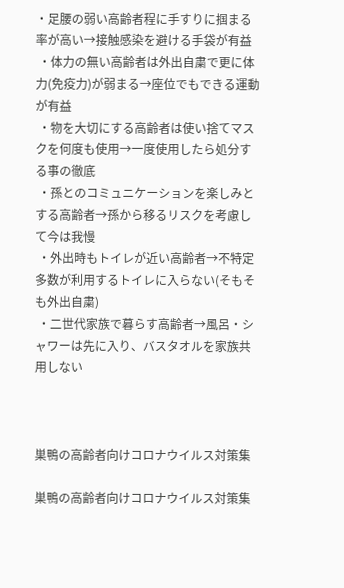・足腰の弱い高齢者程に手すりに掴まる率が高い→接触感染を避ける手袋が有益
 ・体力の無い高齢者は外出自粛で更に体力(免疫力)が弱まる→座位でもできる運動が有益
 ・物を大切にする高齢者は使い捨てマスクを何度も使用→一度使用したら処分する事の徹底
 ・孫とのコミュニケーションを楽しみとする高齢者→孫から移るリスクを考慮して今は我慢
 ・外出時もトイレが近い高齢者→不特定多数が利用するトイレに入らない(そもそも外出自粛)
 ・二世代家族で暮らす高齢者→風呂・シャワーは先に入り、バスタオルを家族共用しない



巣鴨の高齢者向けコロナウイルス対策集

巣鴨の高齢者向けコロナウイルス対策集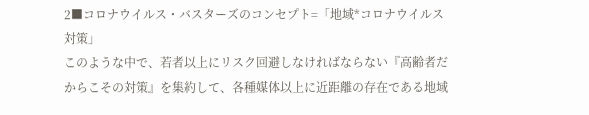2■コロナウイルス・バスターズのコンセプト=「地域*コロナウイルス対策」
このような中で、若者以上にリスク回避しなければならない『高齢者だからこその対策』を集約して、各種媒体以上に近距離の存在である地域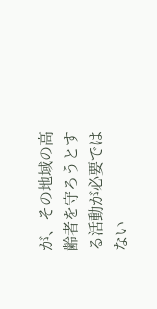が、その地域の高齢者を守ろうとする活動が必要ではない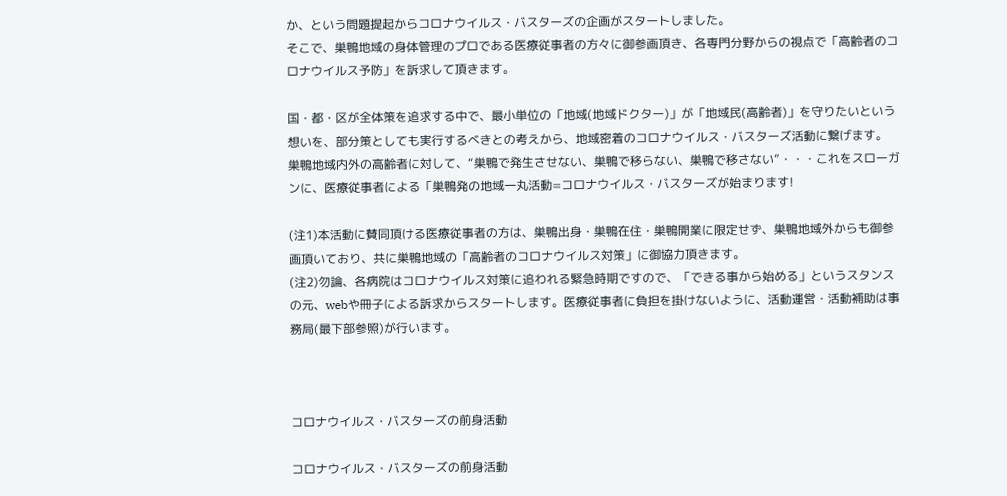か、という問題提起からコロナウイルス・バスターズの企画がスタートしました。
そこで、巣鴨地域の身体管理のプロである医療従事者の方々に御参画頂き、各専門分野からの視点で「高齢者のコロナウイルス予防」を訴求して頂きます。

国・都・区が全体策を追求する中で、最小単位の「地域(地域ドクター)」が「地域民(高齢者)」を守りたいという想いを、部分策としても実行するべきとの考えから、地域密着のコロナウイルス・バスターズ活動に繋げます。
巣鴨地域内外の高齢者に対して、“巣鴨で発生させない、巣鴨で移らない、巣鴨で移さない”・・・これをスローガンに、医療従事者による「巣鴨発の地域一丸活動=コロナウイルス・バスターズが始まります!

(注1)本活動に賛同頂ける医療従事者の方は、巣鴨出身・巣鴨在住・巣鴨開業に限定せず、巣鴨地域外からも御参画頂いており、共に巣鴨地域の「高齢者のコロナウイルス対策」に御協力頂きます。
(注2)勿論、各病院はコロナウイルス対策に追われる緊急時期ですので、「できる事から始める」というスタンスの元、webや冊子による訴求からスタートします。医療従事者に負担を掛けないように、活動運営・活動補助は事務局(最下部参照)が行います。



コロナウイルス・バスターズの前身活動

コロナウイルス・バスターズの前身活動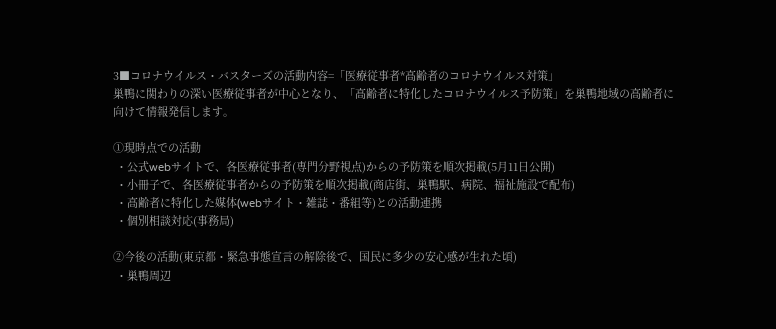3■コロナウイルス・バスターズの活動内容=「医療従事者*高齢者のコロナウイルス対策」
巣鴨に関わりの深い医療従事者が中心となり、「高齢者に特化したコロナウイルス予防策」を巣鴨地域の高齢者に向けて情報発信します。

①現時点での活動
 ・公式webサイトで、各医療従事者(専門分野視点)からの予防策を順次掲載(5月11日公開)
 ・小冊子で、各医療従事者からの予防策を順次掲載(商店街、巣鴨駅、病院、福祉施設で配布)
 ・高齢者に特化した媒体(webサイト・雑誌・番組等)との活動連携
 ・個別相談対応(事務局)

②今後の活動(東京都・緊急事態宣言の解除後で、国民に多少の安心感が生れた頃)
 ・巣鴨周辺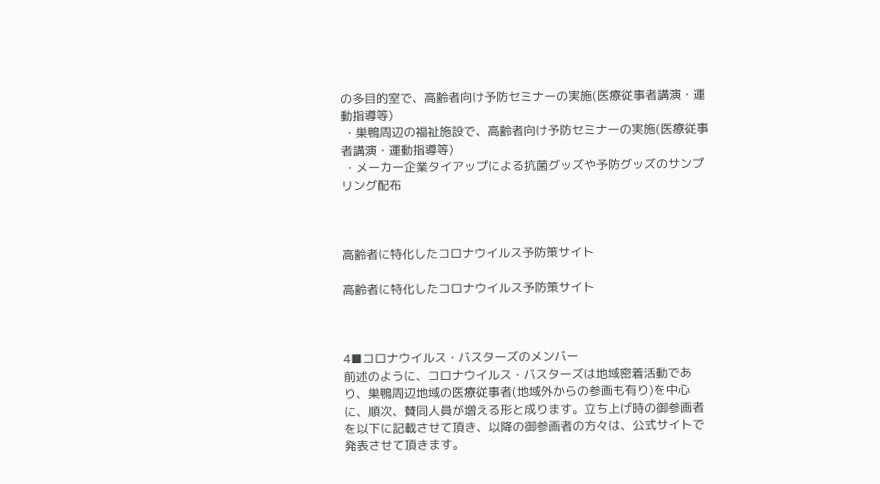の多目的室で、高齢者向け予防セミナーの実施(医療従事者講演・運動指導等)
 ・巣鴨周辺の福祉施設で、高齢者向け予防セミナーの実施(医療従事者講演・運動指導等)
 ・メーカー企業タイアップによる抗菌グッズや予防グッズのサンプリング配布



高齢者に特化したコロナウイルス予防策サイト

高齢者に特化したコロナウイルス予防策サイト



4■コロナウイルス・バスターズのメンバー
前述のように、コロナウイルス・バスターズは地域密着活動であり、巣鴨周辺地域の医療従事者(地域外からの参画も有り)を中心に、順次、賛同人員が増える形と成ります。立ち上げ時の御参画者を以下に記載させて頂き、以降の御参画者の方々は、公式サイトで発表させて頂きます。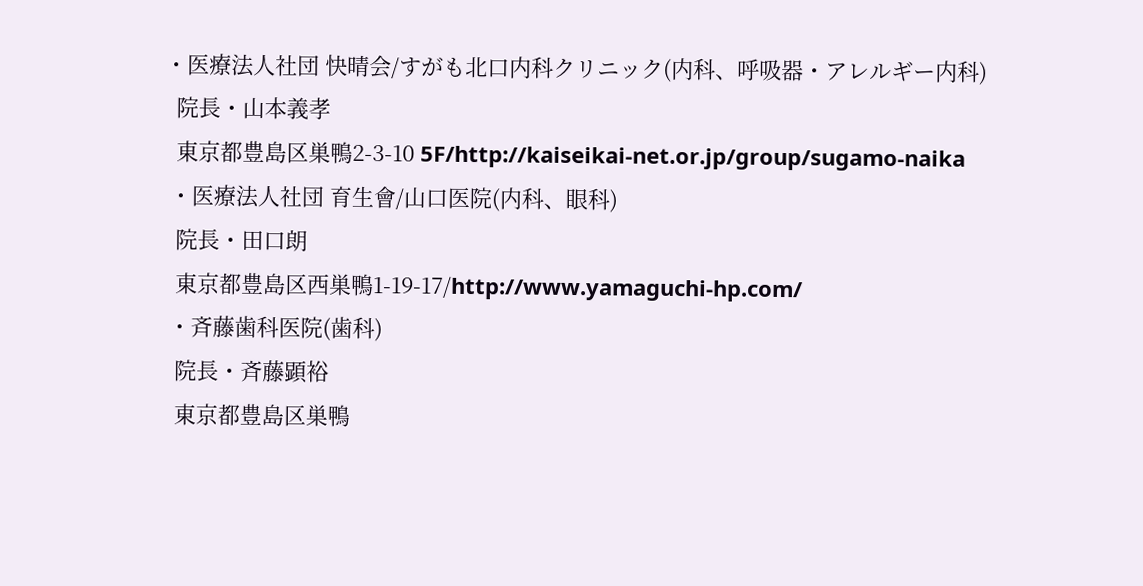・医療法人社団 快晴会/すがも北口内科クリニック(内科、呼吸器・アレルギー内科)
  院長・山本義孝
  東京都豊島区巣鴨2-3-10 5F/http://kaiseikai-net.or.jp/group/sugamo-naika
 ・医療法人社団 育生會/山口医院(内科、眼科)
  院長・田口朗
  東京都豊島区西巣鴨1-19-17/http://www.yamaguchi-hp.com/
 ・斉藤歯科医院(歯科)
  院長・斉藤顕裕
  東京都豊島区巣鴨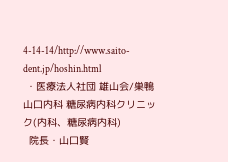4-14-14/http://www.saito-dent.jp/hoshin.html
 ・医療法人社団 雄山会/巣鴨 山口内科 糖尿病内科クリニック(内科、糖尿病内科)
  院長・山口賢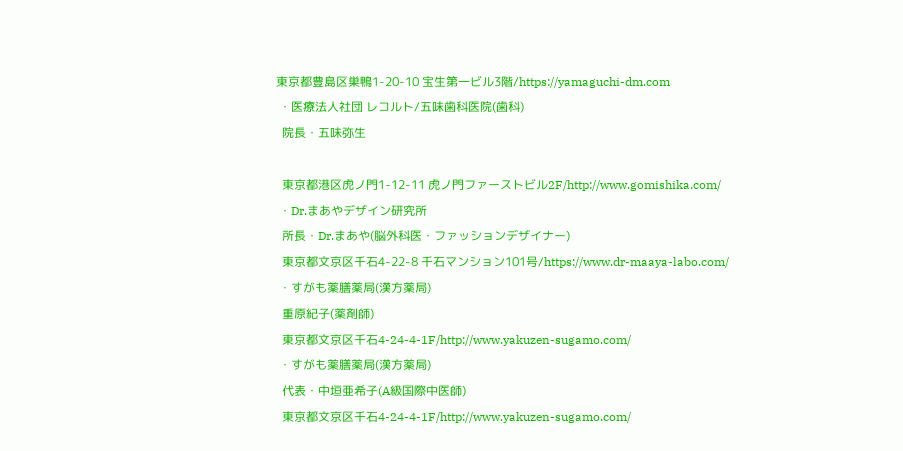東京都豊島区巣鴨1-20-10 宝生第一ビル3階/https://yamaguchi-dm.com
 ・医療法人社団 レコルト/五味歯科医院(歯科)
  院長・五味弥生

  東京都港区虎ノ門1-12-11 虎ノ門ファーストビル2F/http://www.gomishika.com/
 ・Dr.まあやデザイン研究所
  所長・Dr.まあや(脳外科医・ファッションデザイナー)
  東京都文京区千石4-22-8 千石マンション101号/https://www.dr-maaya-labo.com/
 ・すがも薬膳薬局(漢方薬局)
  重原紀子(薬剤師)
  東京都文京区千石4-24-4-1F/http://www.yakuzen-sugamo.com/
 ・すがも薬膳薬局(漢方薬局)
  代表・中垣亜希子(A級国際中医師)
  東京都文京区千石4-24-4-1F/http://www.yakuzen-sugamo.com/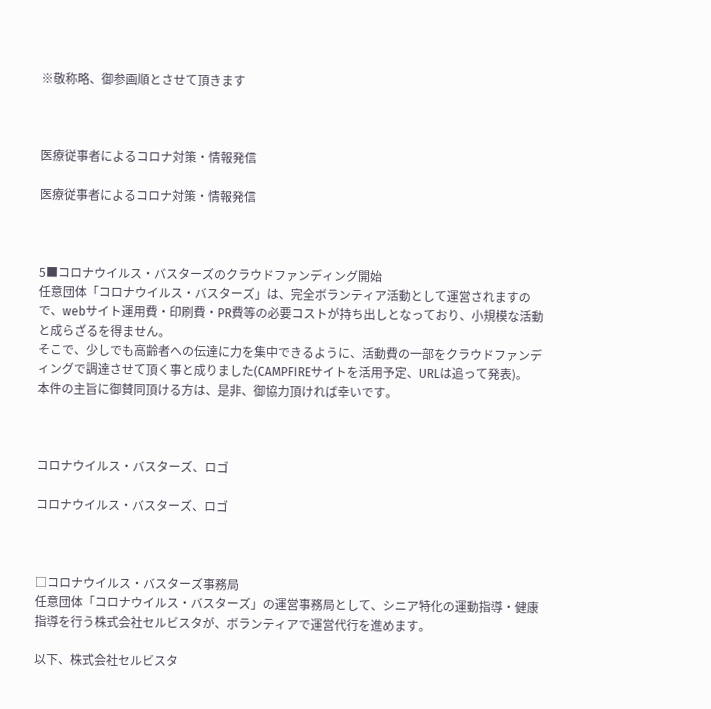※敬称略、御参画順とさせて頂きます



医療従事者によるコロナ対策・情報発信

医療従事者によるコロナ対策・情報発信



5■コロナウイルス・バスターズのクラウドファンディング開始
任意団体「コロナウイルス・バスターズ」は、完全ボランティア活動として運営されますので、webサイト運用費・印刷費・PR費等の必要コストが持ち出しとなっており、小規模な活動と成らざるを得ません。
そこで、少しでも高齢者への伝達に力を集中できるように、活動費の一部をクラウドファンディングで調達させて頂く事と成りました(CAMPFIREサイトを活用予定、URLは追って発表)。
本件の主旨に御賛同頂ける方は、是非、御協力頂ければ幸いです。



コロナウイルス・バスターズ、ロゴ

コロナウイルス・バスターズ、ロゴ



□コロナウイルス・バスターズ事務局
任意団体「コロナウイルス・バスターズ」の運営事務局として、シニア特化の運動指導・健康指導を行う株式会社セルビスタが、ボランティアで運営代行を進めます。

以下、株式会社セルビスタ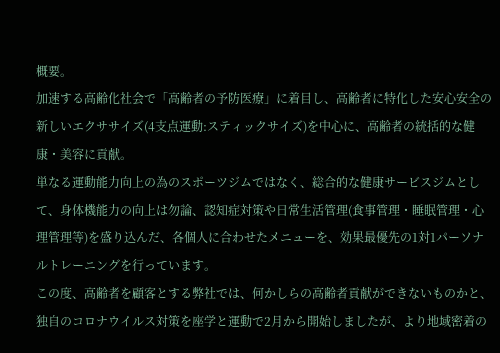概要。
加速する高齢化社会で「高齢者の予防医療」に着目し、高齢者に特化した安心安全の新しいエクササイズ(4支点運動:スティックサイズ)を中心に、高齢者の統括的な健康・美容に貢献。
単なる運動能力向上の為のスポーツジムではなく、総合的な健康サービスジムとして、身体機能力の向上は勿論、認知症対策や日常生活管理(食事管理・睡眠管理・心理管理等)を盛り込んだ、各個人に合わせたメニューを、効果最優先の1対1パーソナルトレーニングを行っています。
この度、高齢者を顧客とする弊社では、何かしらの高齢者貢献ができないものかと、独自のコロナウイルス対策を座学と運動で2月から開始しましたが、より地域密着の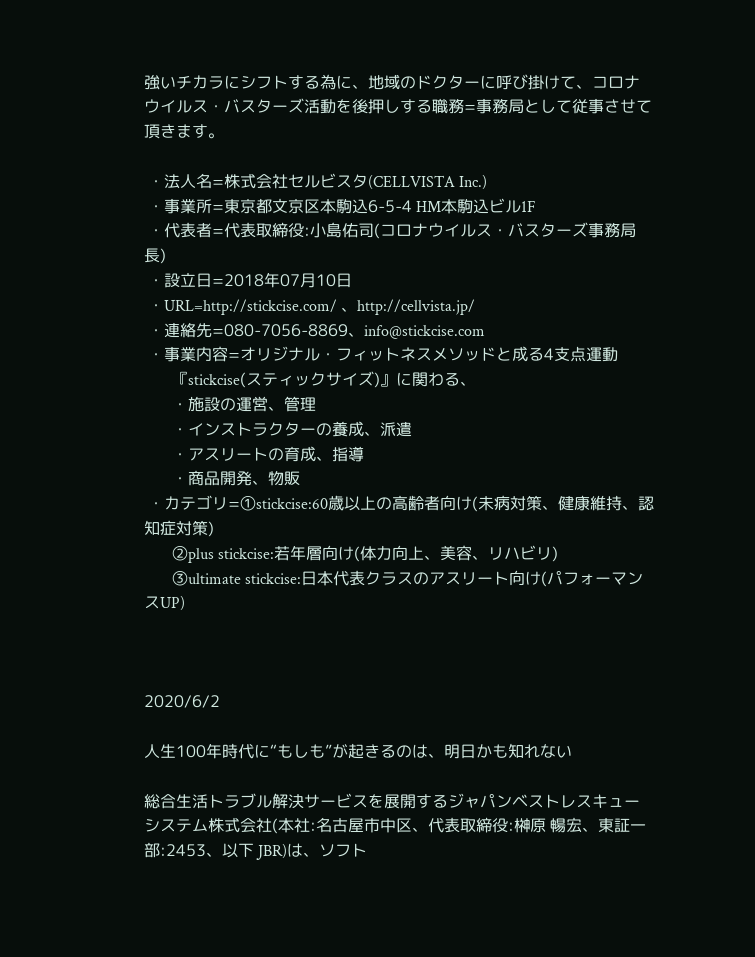強いチカラにシフトする為に、地域のドクターに呼び掛けて、コロナウイルス・バスターズ活動を後押しする職務=事務局として従事させて頂きます。

 ・法人名=株式会社セルビスタ(CELLVISTA Inc.)
 ・事業所=東京都文京区本駒込6-5-4 HM本駒込ビル1F
 ・代表者=代表取締役:小島佑司(コロナウイルス・バスターズ事務局長)
 ・設立日=2018年07月10日
 ・URL=http://stickcise.com/ 、http://cellvista.jp/
 ・連絡先=080-7056-8869、info@stickcise.com
 ・事業内容=オリジナル・フィットネスメソッドと成る4支点運動
       『stickcise(スティックサイズ)』に関わる、
       ・施設の運営、管理
       ・インストラクターの養成、派遣
       ・アスリートの育成、指導
       ・商品開発、物販
 ・カテゴリ=①stickcise:60歳以上の高齢者向け(未病対策、健康維持、認知症対策)
       ②plus stickcise:若年層向け(体力向上、美容、リハビリ)
       ③ultimate stickcise:日本代表クラスのアスリート向け(パフォーマンスUP)



2020/6/2

人生100年時代に“もしも”が起きるのは、明日かも知れない

総合生活トラブル解決サービスを展開するジャパンベストレスキューシステム株式会社(本社:名古屋市中区、代表取締役:榊原 暢宏、東証一部:2453、以下 JBR)は、ソフト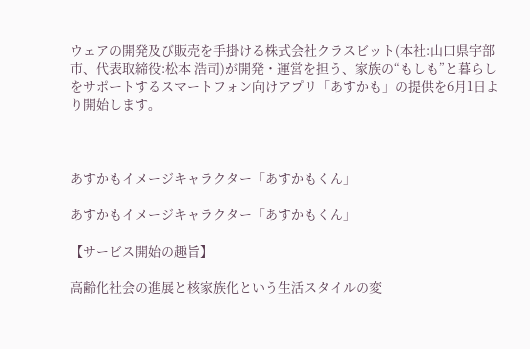ウェアの開発及び販売を手掛ける株式会社クラスビット(本社:山口県宇部市、代表取締役:松本 浩司)が開発・運営を担う、家族の“もしも”と暮らしをサポートするスマートフォン向けアプリ「あすかも」の提供を6月1日より開始します。



あすかもイメージキャラクター「あすかもくん」

あすかもイメージキャラクター「あすかもくん」

【サービス開始の趣旨】

高齢化社会の進展と核家族化という生活スタイルの変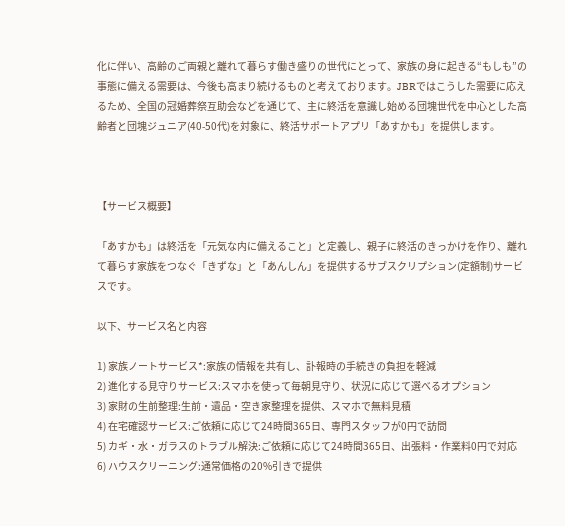化に伴い、高齢のご両親と離れて暮らす働き盛りの世代にとって、家族の身に起きる“もしも”の事態に備える需要は、今後も高まり続けるものと考えております。JBRではこうした需要に応えるため、全国の冠婚葬祭互助会などを通じて、主に終活を意識し始める団塊世代を中心とした高齢者と団塊ジュニア(40-50代)を対象に、終活サポートアプリ「あすかも」を提供します。



【サービス概要】

「あすかも」は終活を「元気な内に備えること」と定義し、親子に終活のきっかけを作り、離れて暮らす家族をつなぐ「きずな」と「あんしん」を提供するサブスクリプション(定額制)サービスです。

以下、サービス名と内容

1) 家族ノートサービス*:家族の情報を共有し、訃報時の手続きの負担を軽減
2) 進化する見守りサービス:スマホを使って毎朝見守り、状況に応じて選べるオプション
3) 家財の生前整理:生前・遺品・空き家整理を提供、スマホで無料見積
4) 在宅確認サービス:ご依頼に応じて24時間365日、専門スタッフが0円で訪問
5) カギ・水・ガラスのトラブル解決:ご依頼に応じて24時間365日、出張料・作業料0円で対応
6) ハウスクリーニング:通常価格の20%引きで提供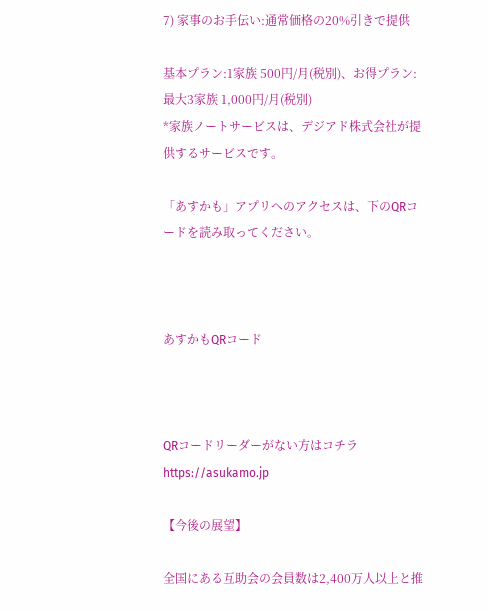7) 家事のお手伝い:通常価格の20%引きで提供

基本プラン:1家族 500円/月(税別)、お得プラン:最大3家族 1,000円/月(税別)
*家族ノートサービスは、デジアド株式会社が提供するサービスです。

「あすかも」アプリへのアクセスは、下のQRコードを読み取ってください。



あすかもQRコード



QRコードリーダーがない方はコチラ https://asukamo.jp

【今後の展望】

全国にある互助会の会員数は2,400万人以上と推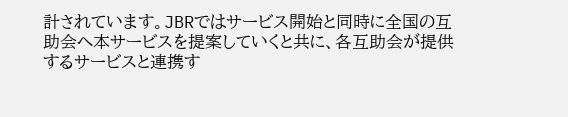計されています。JBRではサービス開始と同時に全国の互助会へ本サービスを提案していくと共に、各互助会が提供するサービスと連携す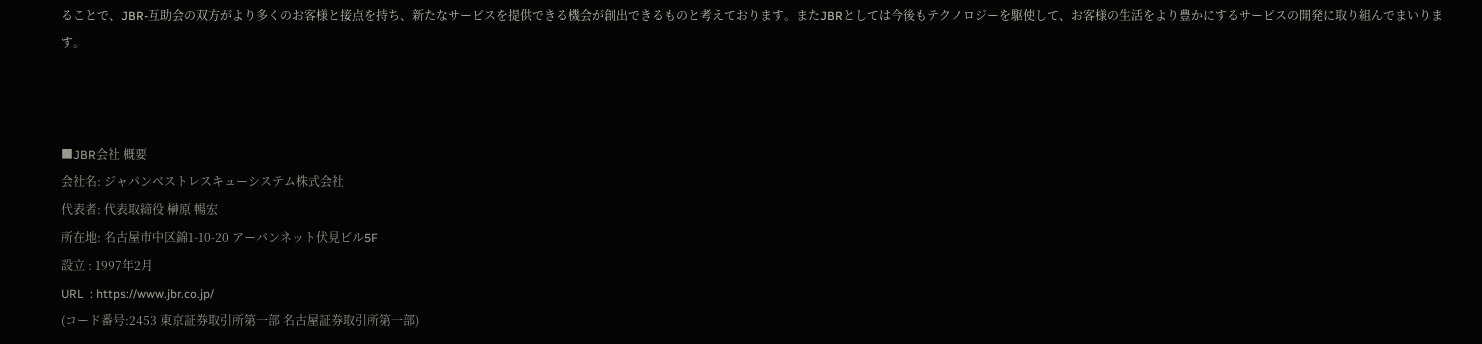ることで、JBR-互助会の双方がより多くのお客様と接点を持ち、新たなサービスを提供できる機会が創出できるものと考えております。またJBRとしては今後もテクノロジーを駆使して、お客様の生活をより豊かにするサービスの開発に取り組んでまいります。



■JBR会社 概要
会社名: ジャパンベストレスキューシステム株式会社
代表者: 代表取締役 榊原 暢宏
所在地: 名古屋市中区錦1-10-20 アーバンネット伏見ビル5F
設立 : 1997年2月
URL  : https://www.jbr.co.jp/
(コード番号:2453 東京証券取引所第一部 名古屋証券取引所第一部)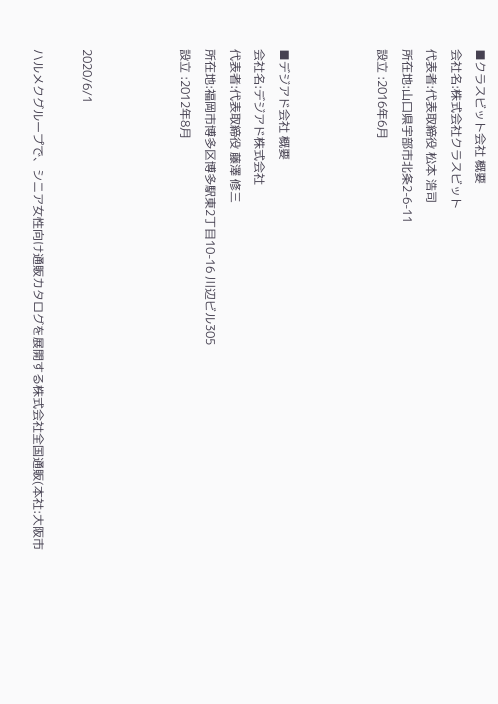■クラスビット会社 概要
会社名:株式会社クラスビット
代表者:代表取締役 松本 浩司
所在地:山口県宇部市北条2-6-11
設立 :2016年6月



■デジアド会社 概要
会社名:デジアド株式会社
代表者:代表取締役 藤澤 修三
所在地:福岡市博多区博多駅東2丁目10-16 川辺ビル305
設立 :2012年8月



2020/6/1

ハルメクグループで、シニア女性向け通販カタログを展開する株式会社全国通販(本社:大阪市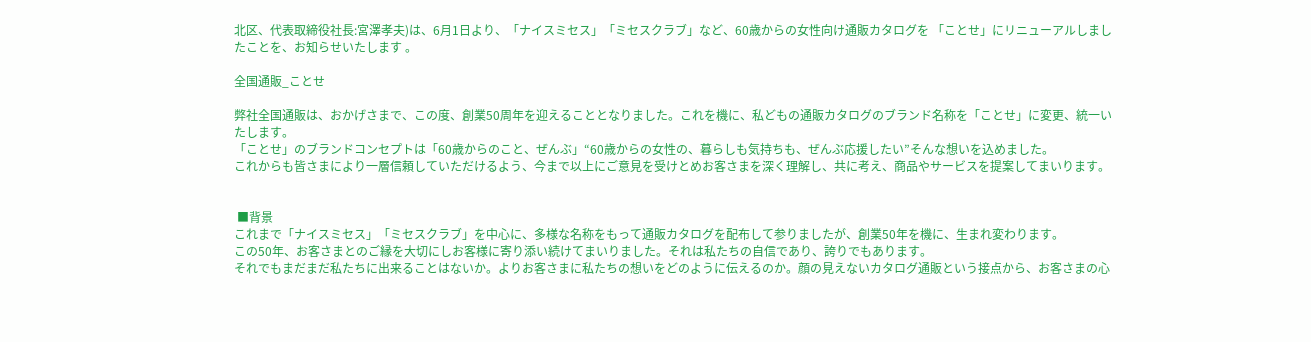北区、代表取締役社長:宮澤孝夫)は、6月1日より、「ナイスミセス」「ミセスクラブ」など、60歳からの女性向け通販カタログを 「ことせ」にリニューアルしましたことを、お知らせいたします 。

全国通販_ことせ

弊社全国通販は、おかげさまで、この度、創業50周年を迎えることとなりました。これを機に、私どもの通販カタログのブランド名称を「ことせ」に変更、統一いたします。
「ことせ」のブランドコンセプトは「60歳からのこと、ぜんぶ」“60歳からの女性の、暮らしも気持ちも、ぜんぶ応援したい”そんな想いを込めました。
これからも皆さまにより一層信頼していただけるよう、今まで以上にご意見を受けとめお客さまを深く理解し、共に考え、商品やサービスを提案してまいります。


 ■背景
これまで「ナイスミセス」「ミセスクラブ」を中心に、多様な名称をもって通販カタログを配布して参りましたが、創業50年を機に、生まれ変わります。
この50年、お客さまとのご縁を大切にしお客様に寄り添い続けてまいりました。それは私たちの自信であり、誇りでもあります。
それでもまだまだ私たちに出来ることはないか。よりお客さまに私たちの想いをどのように伝えるのか。顔の見えないカタログ通販という接点から、お客さまの心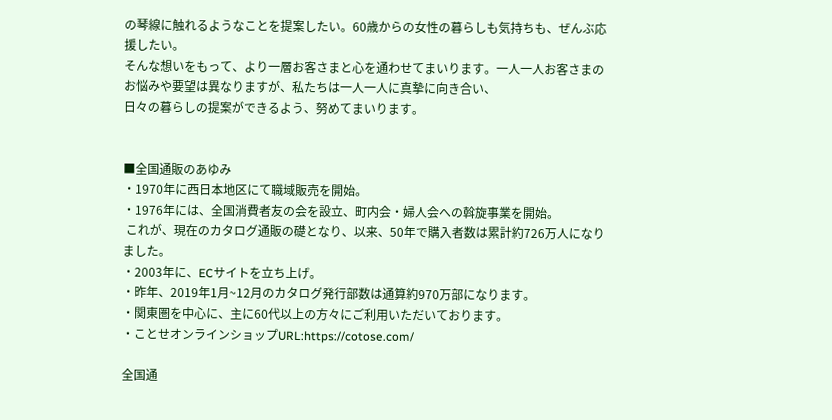の琴線に触れるようなことを提案したい。60歳からの女性の暮らしも気持ちも、ぜんぶ応援したい。
そんな想いをもって、より一層お客さまと心を通わせてまいります。一人一人お客さまのお悩みや要望は異なりますが、私たちは一人一人に真摯に向き合い、
日々の暮らしの提案ができるよう、努めてまいります。


■全国通販のあゆみ
・1970年に西日本地区にて職域販売を開始。
・1976年には、全国消費者友の会を設立、町内会・婦人会への斡旋事業を開始。
 これが、現在のカタログ通販の礎となり、以来、50年で購入者数は累計約726万人になりました。
・2003年に、ECサイトを立ち上げ。
・昨年、2019年1月~12月のカタログ発行部数は通算約970万部になります。
・関東圏を中心に、主に60代以上の方々にご利用いただいております。
・ことせオンラインショップURL:https://cotose.com/

全国通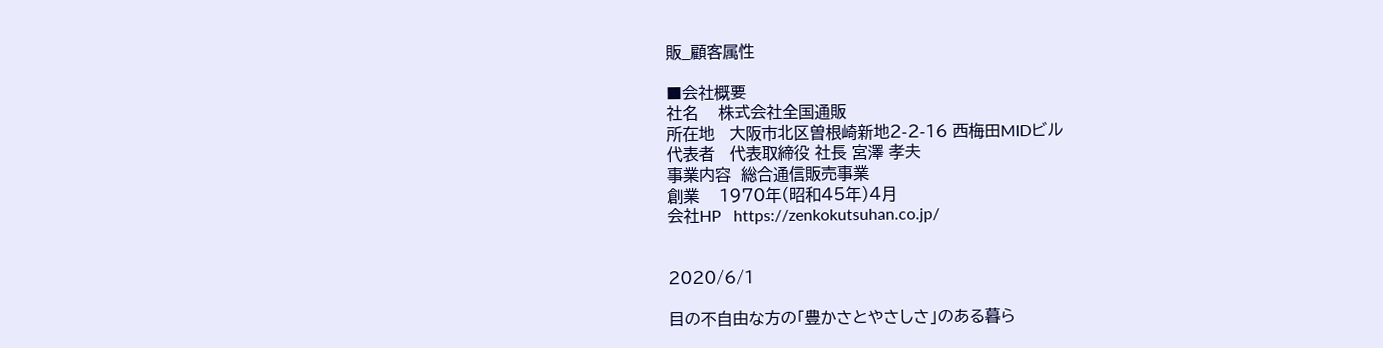販_顧客属性

■会社概要
社名    株式会社全国通販
所在地   大阪市北区曽根崎新地2-2-16 西梅田MIDビル
代表者   代表取締役 社長 宮澤 孝夫
事業内容  総合通信販売事業
創業    1970年(昭和45年)4月
会社HP   https://zenkokutsuhan.co.jp/


2020/6/1

目の不自由な方の「豊かさとやさしさ」のある暮ら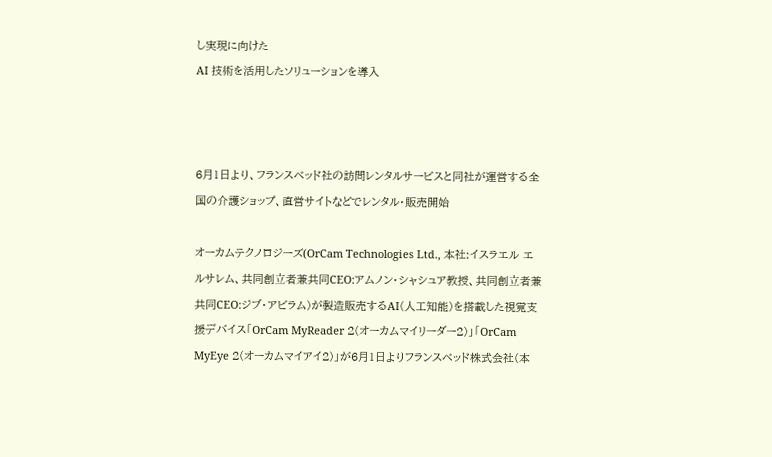し実現に向けた
AI 技術を活用したソリューションを導入



6月1日より、フランスベッド社の訪問レンタルサービスと同社が運営する全国の介護ショップ、直営サイトなどでレンタル・販売開始

オーカムテクノロジーズ(OrCam Technologies Ltd., 本社:イスラエル エルサレム、共同創⽴者兼共同CEO:アムノン・シャシュア教授、共同創⽴者兼共同CEO:ジブ・アビラム)が製造販売するAI(人工知能)を搭載した視覚支援デバイス「OrCam MyReader 2(オーカムマイリーダー2)」「OrCam MyEye 2(オーカムマイアイ2)」が6月1日よりフランスベッド株式会社(本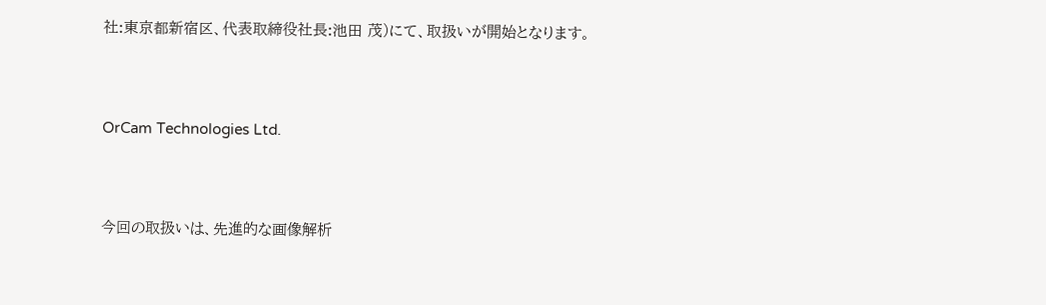社:東京都新宿区、代表取締役社長:池田 茂)にて、取扱いが開始となります。



OrCam Technologies Ltd.



今回の取扱いは、先進的な画像解析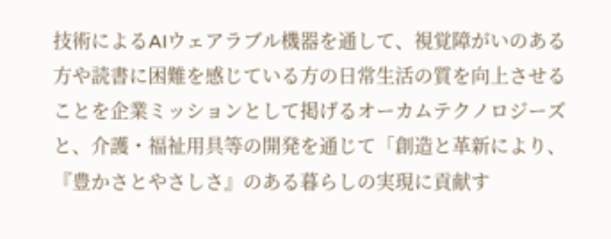技術によるAIウェアラブル機器を通して、視覚障がいのある方や読書に困難を感じている方の日常生活の質を向上させることを企業ミッションとして掲げるオーカムテクノロジーズと、介護・福祉用具等の開発を通じて「創造と革新により、『豊かさとやさしさ』のある暮らしの実現に貢献す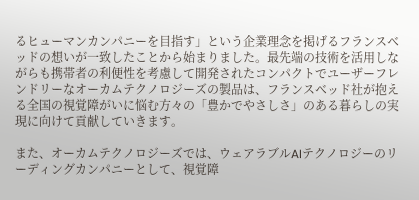るヒューマンカンパニーを目指す」という企業理念を掲げるフランスベッドの想いが一致したことから始まりました。最先端の技術を活用しながらも携帯者の利便性を考慮して開発されたコンパクトでユーザーフレンドリーなオーカムテクノロジーズの製品は、フランスベッド社が抱える全国の視覚障がいに悩む方々の「豊かでやさしさ」のある暮らしの実現に向けて貢献していきます。

また、オーカムテクノロジーズでは、ウェアラブルAIテクノロジーのリーディングカンパニーとして、視覚障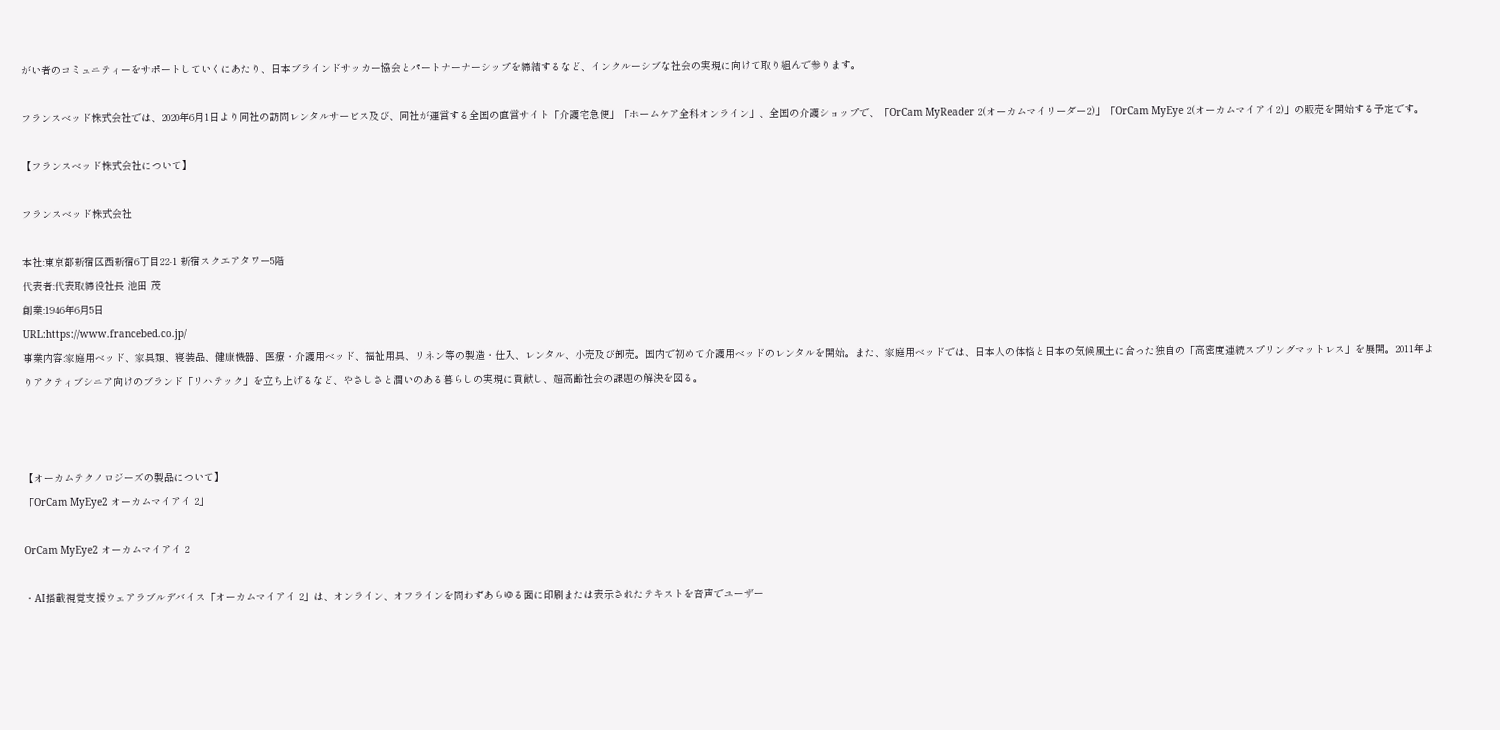がい者のコミュニティーをサポートしていくにあたり、日本ブラインドサッカー協会とパートナーナーシップを締結するなど、インクルーシブな社会の実現に向けて取り組んで参ります。

フランスベッド株式会社では、2020年6月1日より同社の訪問レンタルサービス及び、同社が運営する全国の直営サイト「介護宅急便」「ホームケア全科オンライン」、全国の介護ショップで、「OrCam MyReader 2(オーカムマイリーダー2)」「OrCam MyEye 2(オーカムマイアイ2)」の販売を開始する予定です。

【フランスベッド株式会社について】

フランスベッド株式会社

本社:東京都新宿区西新宿6丁目22-1 新宿スクエアタワー5階
代表者:代表取締役社長 池田 茂
創業:1946年6月5日
URL:https://www.francebed.co.jp/
事業内容:家庭用ベッド、家具類、寝装品、健康機器、医療・介護用ベッド、福祉用具、リネン等の製造・仕入、レンタル、小売及び卸売。国内で初めて介護用ベッドのレンタルを開始。また、家庭用ベッドでは、日本人の体格と日本の気候風土に合った独自の「高密度連続スプリングマットレス」を展開。2011年よりアクティブシニア向けのブランド「リハテック」を立ち上げるなど、やさしさと潤いのある暮らしの実現に貢献し、超高齢社会の課題の解決を図る。



【オーカムテクノロジーズの製品について】
「OrCam MyEye2 オーカムマイアイ 2」

OrCam MyEye2 オーカムマイアイ 2

・AI搭載視覚支援ウェアラブルデバイス「オーカムマイアイ 2」は、オンライン、オフラインを問わずあらゆる面に印刷または表示されたテキストを音声でユーザー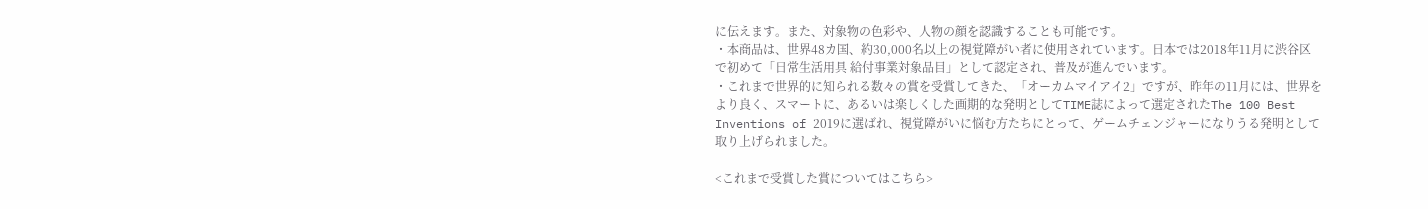に伝えます。また、対象物の色彩や、人物の顔を認識することも可能です。
・本商品は、世界48カ国、約30,000名以上の視覚障がい者に使用されています。日本では2018年11月に渋谷区で初めて「日常生活用具 給付事業対象品目」として認定され、普及が進んでいます。
・これまで世界的に知られる数々の賞を受賞してきた、「オーカムマイアイ2」ですが、昨年の11月には、世界をより良く、スマートに、あるいは楽しくした画期的な発明としてTIME誌によって選定されたThe 100 Best Inventions of 2019に選ばれ、視覚障がいに悩む方たちにとって、ゲームチェンジャーになりうる発明として取り上げられました。

<これまで受賞した賞についてはこちら>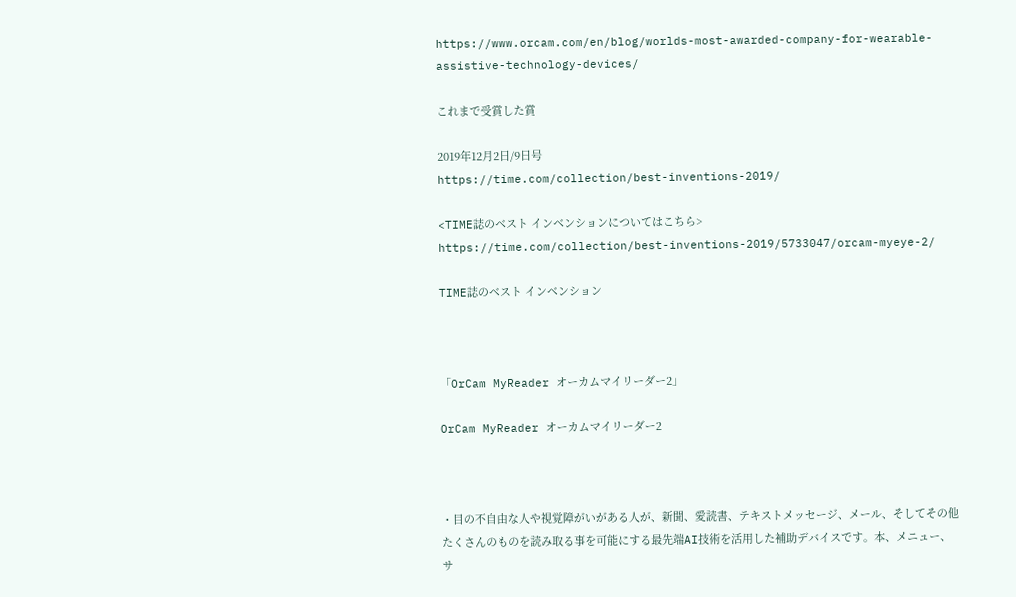https://www.orcam.com/en/blog/worlds-most-awarded-company-for-wearable-assistive-technology-devices/

これまで受賞した賞

2019年12月2日/9日号
https://time.com/collection/best-inventions-2019/

<TIME誌のベスト インベンションについてはこちら>
https://time.com/collection/best-inventions-2019/5733047/orcam-myeye-2/

TIME誌のベスト インベンション



「OrCam MyReader オーカムマイリーダー2」

OrCam MyReader オーカムマイリーダー2



・目の不自由な人や視覚障がいがある人が、新聞、愛読書、テキストメッセージ、メール、そしてその他たくさんのものを読み取る事を可能にする最先端AI技術を活用した補助デバイスです。本、メニュー、サ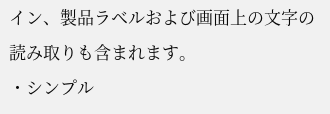イン、製品ラベルおよび画面上の文字の読み取りも含まれます。
・シンプル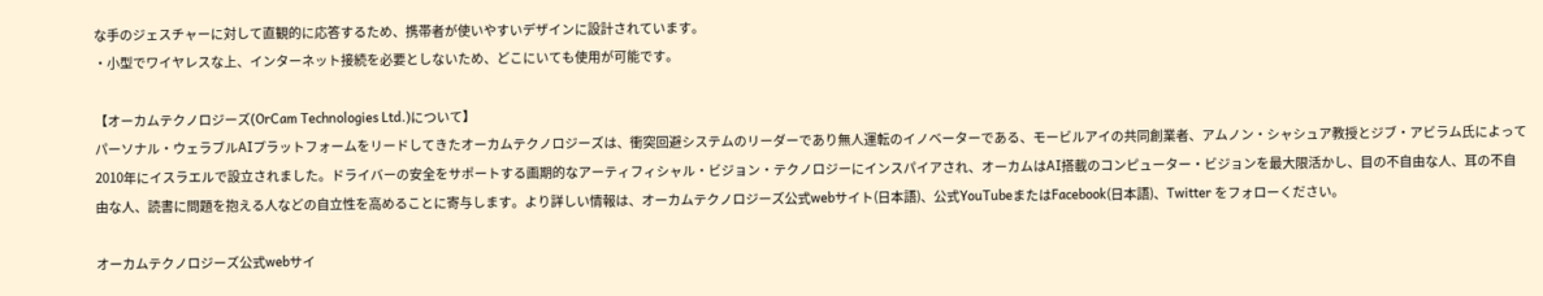な手のジェスチャーに対して直観的に応答するため、携帯者が使いやすいデザインに設計されています。
・小型でワイヤレスな上、インターネット接続を必要としないため、どこにいても使用が可能です。

【オーカムテクノロジーズ(OrCam Technologies Ltd.)について】
パーソナル・ウェラブルAIプラットフォームをリードしてきたオーカムテクノロジーズは、衝突回避システムのリーダーであり無人運転のイノベーターである、モービルアイの共同創業者、アムノン・シャシュア教授とジブ・アビラム氏によって2010年にイスラエルで設立されました。ドライバーの安全をサポートする画期的なアーティフィシャル・ビジョン・テクノロジーにインスパイアされ、オーカムはAI搭載のコンピューター・ビジョンを最大限活かし、目の不自由な人、耳の不自由な人、読書に問題を抱える人などの自立性を高めることに寄与します。より詳しい情報は、オーカムテクノロジーズ公式webサイト(日本語)、公式YouTubeまたはFacebook(日本語)、Twitter をフォローください。

オーカムテクノロジーズ公式webサイ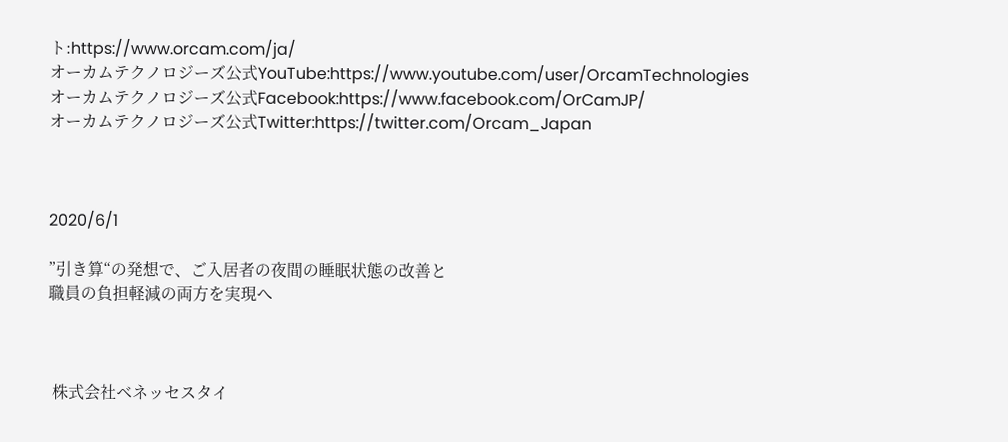ト:https://www.orcam.com/ja/
オーカムテクノロジーズ公式YouTube:https://www.youtube.com/user/OrcamTechnologies
オーカムテクノロジーズ公式Facebook:https://www.facebook.com/OrCamJP/
オーカムテクノロジーズ公式Twitter:https://twitter.com/Orcam_Japan



2020/6/1

”引き算“の発想で、ご入居者の夜間の睡眠状態の改善と
職員の負担軽減の両方を実現へ



 株式会社ベネッセスタイ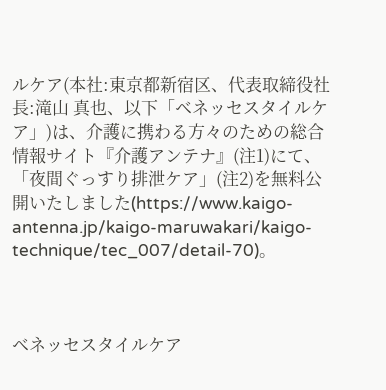ルケア(本社:東京都新宿区、代表取締役社長:滝山 真也、以下「ベネッセスタイルケア」)は、介護に携わる方々のための総合情報サイト『介護アンテナ』(注1)にて、「夜間ぐっすり排泄ケア」(注2)を無料公開いたしました(https://www.kaigo-antenna.jp/kaigo-maruwakari/kaigo-technique/tec_007/detail-70)。



ベネッセスタイルケア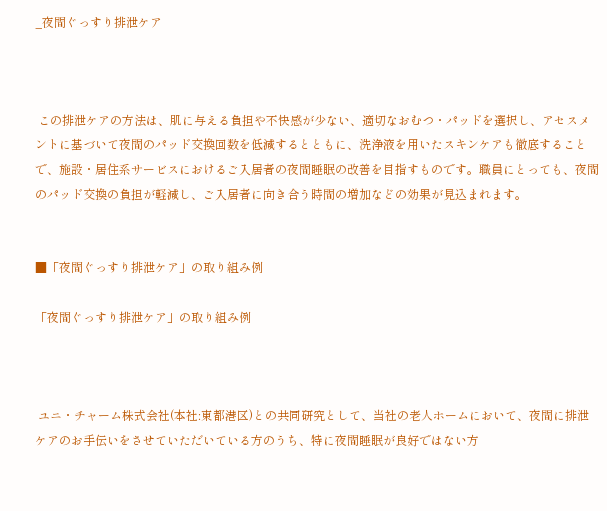_夜間ぐっすり排泄ケア



 この排泄ケアの方法は、肌に与える負担や不快感が少ない、適切なおむつ・パッドを選択し、アセスメントに基づいて夜間のパッド交換回数を低減するとともに、洗浄液を用いたスキンケアも徹底することで、施設・居住系サービスにおけるご入居者の夜間睡眠の改善を目指すものです。職員にとっても、夜間のパッド交換の負担が軽減し、ご入居者に向き合う時間の増加などの効果が見込まれます。


■「夜間ぐっすり排泄ケア」の取り組み例

「夜間ぐっすり排泄ケア」の取り組み例



 ユニ・チャーム株式会社(本社:東都港区)との共同研究として、当社の老人ホームにおいて、夜間に排泄ケアのお手伝いをさせていただいている方のうち、特に夜間睡眠が良好ではない方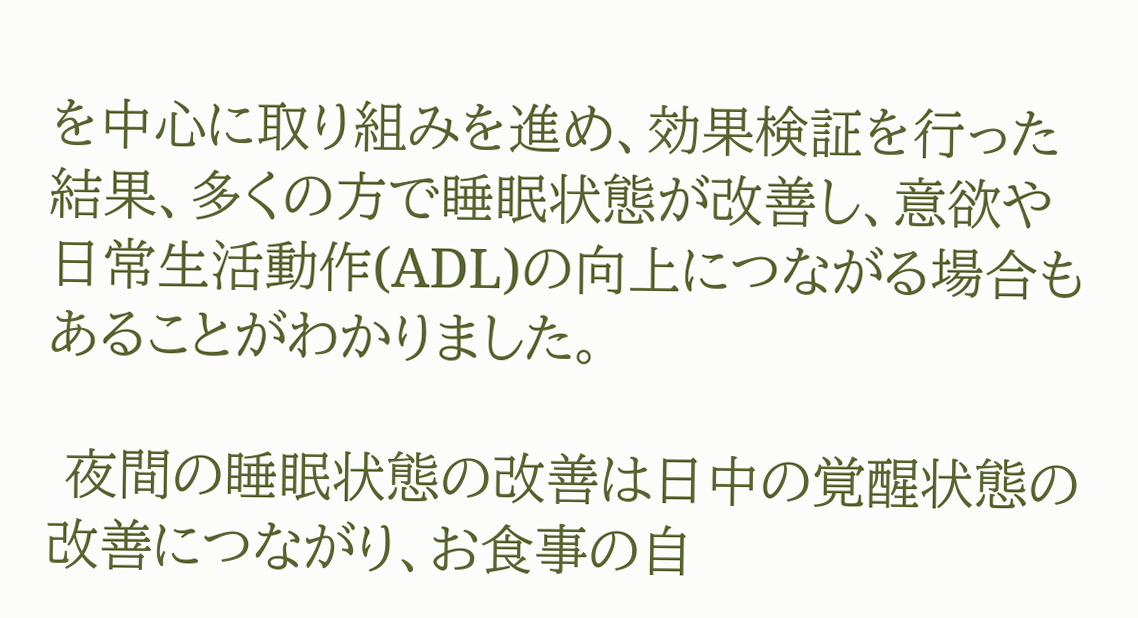を中心に取り組みを進め、効果検証を行った結果、多くの方で睡眠状態が改善し、意欲や日常生活動作(ADL)の向上につながる場合もあることがわかりました。

 夜間の睡眠状態の改善は日中の覚醒状態の改善につながり、お食事の自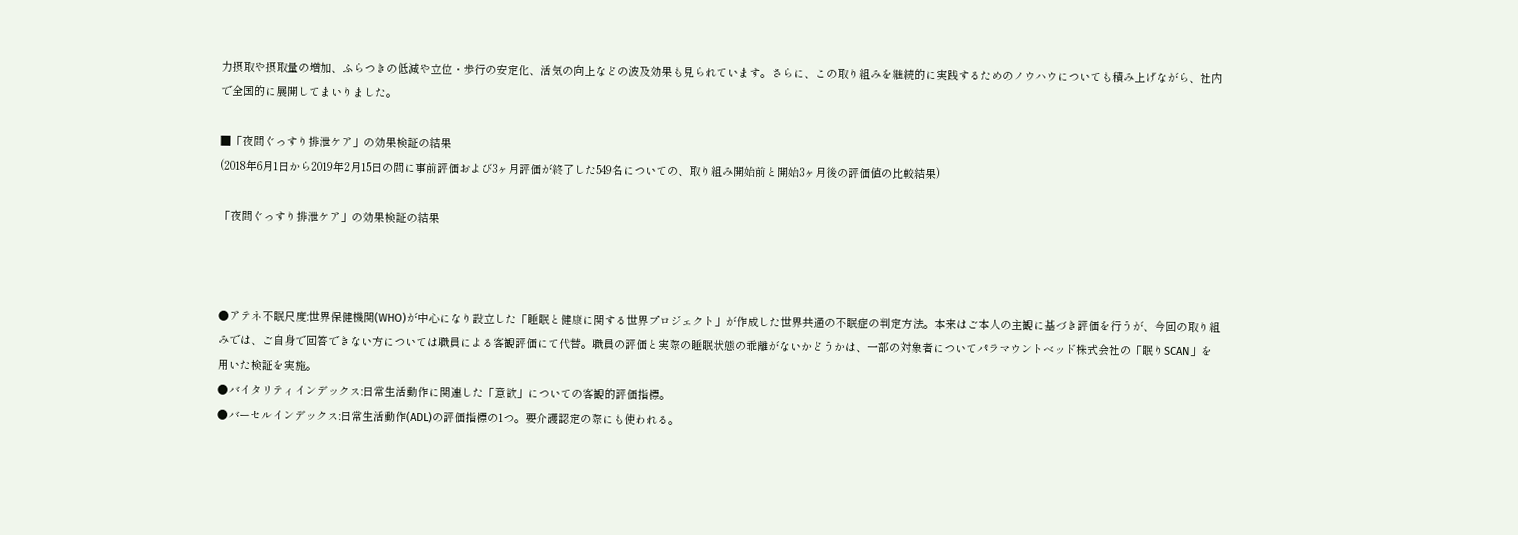力摂取や摂取量の増加、ふらつきの低減や立位・歩行の安定化、活気の向上などの波及効果も見られています。さらに、この取り組みを継続的に実践するためのノウハウについても積み上げながら、社内で全国的に展開してまいりました。

■「夜間ぐっすり排泄ケア」の効果検証の結果
(2018年6月1日から2019年2月15日の間に事前評価および3ヶ月評価が終了した549名についての、取り組み開始前と開始3ヶ月後の評価値の比較結果)

「夜間ぐっすり排泄ケア」の効果検証の結果



●アテネ不眠尺度:世界保健機関(WHO)が中心になり設立した「睡眠と健康に関する世界プロジェクト」が作成した世界共通の不眠症の判定方法。本来はご本人の主観に基づき評価を行うが、今回の取り組みでは、ご自身で回答できない方については職員による客観評価にて代替。職員の評価と実際の睡眠状態の乖離がないかどうかは、一部の対象者についてパラマウントベッド株式会社の「眠りSCAN」を用いた検証を実施。
●バイタリティインデックス:日常生活動作に関連した「意欲」についての客観的評価指標。
●バーセルインデックス:日常生活動作(ADL)の評価指標の1つ。要介護認定の際にも使われる。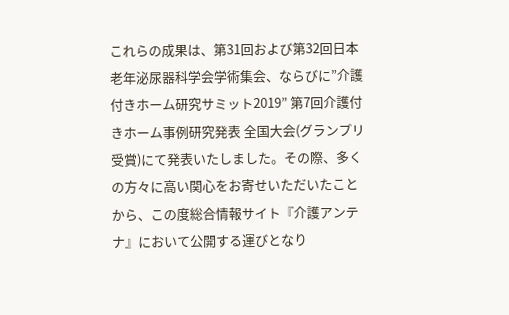これらの成果は、第31回および第32回日本老年泌尿器科学会学術集会、ならびに”介護付きホーム研究サミット2019” 第7回介護付きホーム事例研究発表 全国大会(グランプリ受賞)にて発表いたしました。その際、多くの方々に高い関心をお寄せいただいたことから、この度総合情報サイト『介護アンテナ』において公開する運びとなり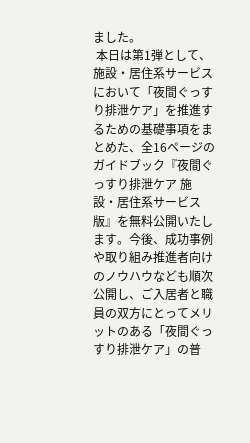ました。
 本日は第1弾として、施設・居住系サービスにおいて「夜間ぐっすり排泄ケア」を推進するための基礎事項をまとめた、全16ページのガイドブック『夜間ぐっすり排泄ケア 施設・居住系サービス版』を無料公開いたします。今後、成功事例や取り組み推進者向けのノウハウなども順次公開し、ご入居者と職員の双方にとってメリットのある「夜間ぐっすり排泄ケア」の普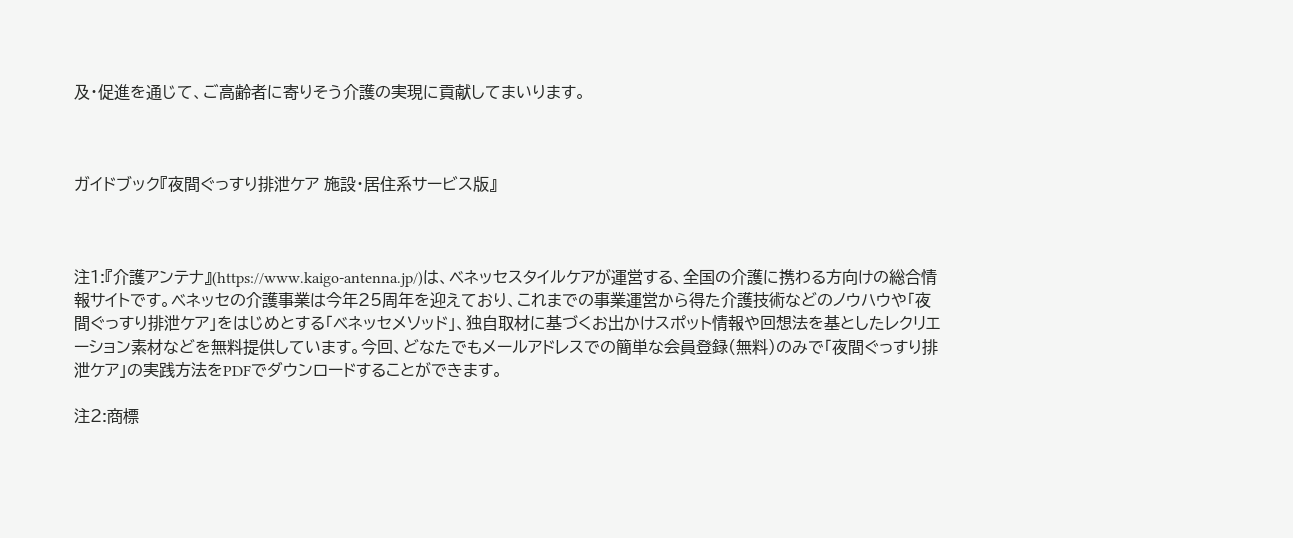及・促進を通じて、ご高齢者に寄りそう介護の実現に貢献してまいります。



ガイドブック『夜間ぐっすり排泄ケア 施設・居住系サービス版』



注1:『介護アンテナ』(https://www.kaigo-antenna.jp/)は、ベネッセスタイルケアが運営する、全国の介護に携わる方向けの総合情報サイトです。ベネッセの介護事業は今年25周年を迎えており、これまでの事業運営から得た介護技術などのノウハウや「夜間ぐっすり排泄ケア」をはじめとする「ベネッセメソッド」、独自取材に基づくお出かけスポット情報や回想法を基としたレクリエーション素材などを無料提供しています。今回、どなたでもメールアドレスでの簡単な会員登録(無料)のみで「夜間ぐっすり排泄ケア」の実践方法をPDFでダウンロードすることができます。

注2:商標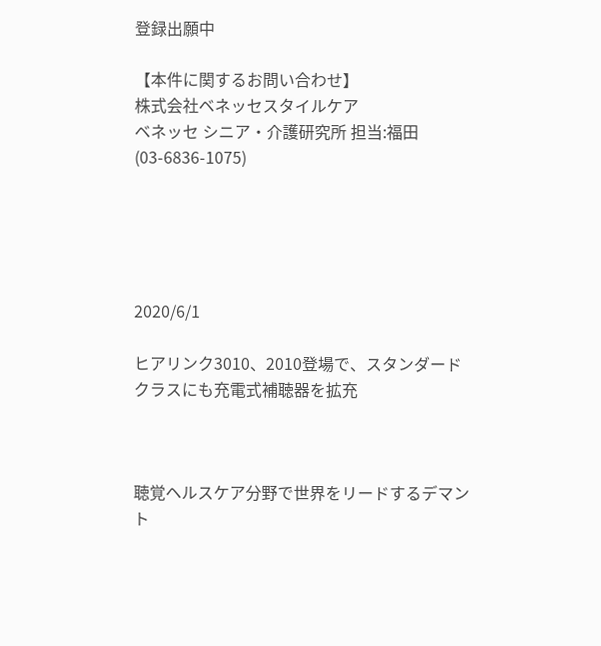登録出願中

【本件に関するお問い合わせ】
株式会社ベネッセスタイルケア
ベネッセ シニア・介護研究所 担当:福田(03-6836-1075)





2020/6/1

ヒアリンク3010、2010登場で、スタンダードクラスにも充電式補聴器を拡充



聴覚ヘルスケア分野で世界をリードするデマント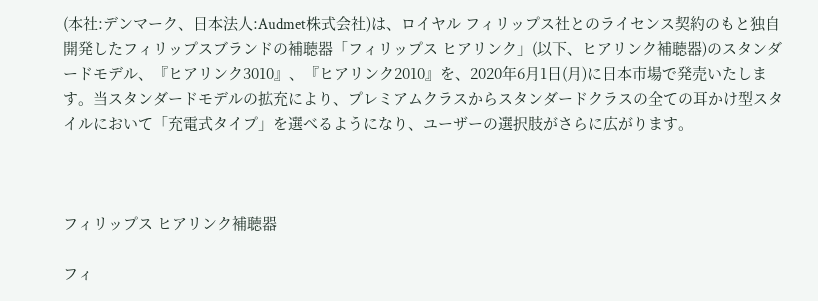(本社:デンマーク、日本法人:Audmet株式会社)は、ロイヤル フィリップス社とのライセンス契約のもと独自開発したフィリップスブランドの補聴器「フィリップス ヒアリンク」(以下、ヒアリンク補聴器)のスタンダードモデル、『ヒアリンク3010』、『ヒアリンク2010』を、2020年6月1日(月)に日本市場で発売いたします。当スタンダードモデルの拡充により、プレミアムクラスからスタンダードクラスの全ての耳かけ型スタイルにおいて「充電式タイプ」を選べるようになり、ユーザーの選択肢がさらに広がります。



フィリップス ヒアリンク補聴器

フィ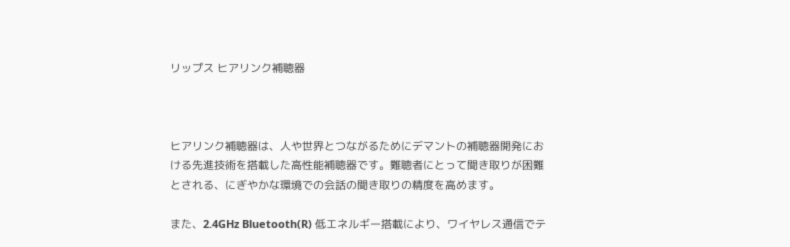リップス ヒアリンク補聴器



ヒアリンク補聴器は、人や世界とつながるためにデマントの補聴器開発における先進技術を搭載した高性能補聴器です。難聴者にとって聞き取りが困難とされる、にぎやかな環境での会話の聞き取りの精度を高めます。

また、2.4GHz Bluetooth(R) 低エネルギー搭載により、ワイヤレス通信でテ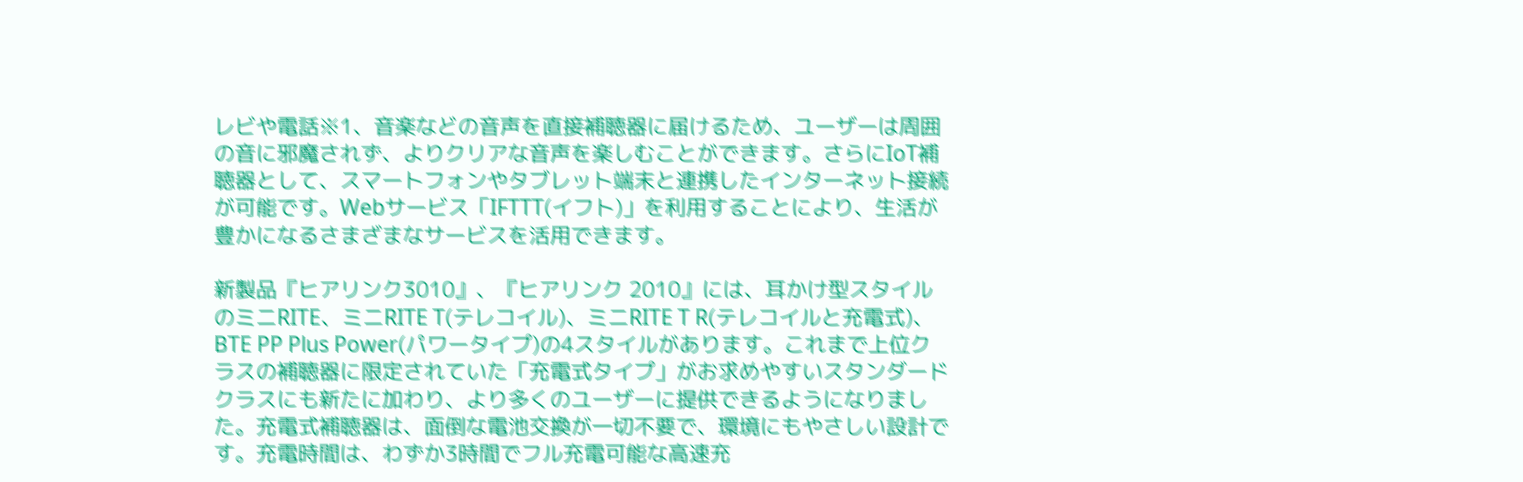レビや電話※1、音楽などの音声を直接補聴器に届けるため、ユーザーは周囲の音に邪魔されず、よりクリアな音声を楽しむことができます。さらにIoT補聴器として、スマートフォンやタブレット端末と連携したインターネット接続が可能です。Webサービス「IFTTT(イフト)」を利用することにより、生活が豊かになるさまざまなサービスを活用できます。

新製品『ヒアリンク3010』、『ヒアリンク 2010』には、耳かけ型スタイルのミニRITE、ミニRITE T(テレコイル)、ミニRITE T R(テレコイルと充電式)、BTE PP Plus Power(パワータイプ)の4スタイルがあります。これまで上位クラスの補聴器に限定されていた「充電式タイプ」がお求めやすいスタンダードクラスにも新たに加わり、より多くのユーザーに提供できるようになりました。充電式補聴器は、面倒な電池交換が一切不要で、環境にもやさしい設計です。充電時間は、わずか3時間でフル充電可能な高速充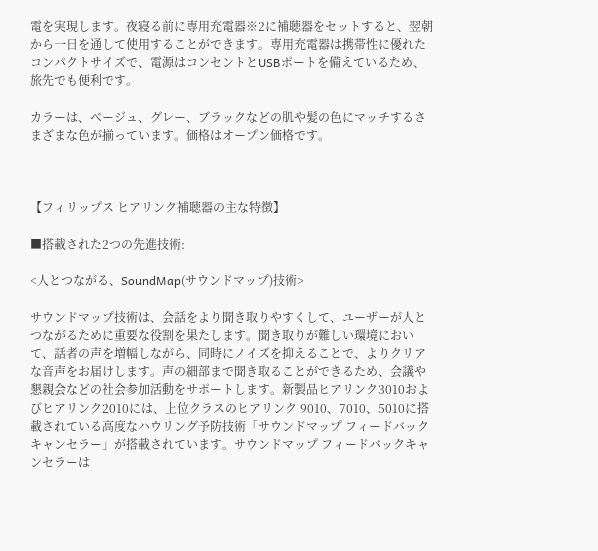電を実現します。夜寝る前に専用充電器※2に補聴器をセットすると、翌朝から一日を通して使用することができます。専用充電器は携帯性に優れたコンパクトサイズで、電源はコンセントとUSBポートを備えているため、旅先でも便利です。

カラーは、ベージュ、グレー、ブラックなどの肌や髪の色にマッチするさまざまな色が揃っています。価格はオープン価格です。



【フィリップス ヒアリンク補聴器の主な特徴】

■搭載された2つの先進技術:

<人とつながる、SoundMap(サウンドマップ)技術>

サウンドマップ技術は、会話をより聞き取りやすくして、ユーザーが人とつながるために重要な役割を果たします。聞き取りが難しい環境において、話者の声を増幅しながら、同時にノイズを抑えることで、よりクリアな音声をお届けします。声の細部まで聞き取ることができるため、会議や懇親会などの社会参加活動をサポートします。新製品ヒアリンク3010およびヒアリンク2010には、上位クラスのヒアリンク 9010、7010、5010に搭載されている高度なハウリング予防技術「サウンドマップ フィードバックキャンセラー」が搭載されています。サウンドマップ フィードバックキャンセラーは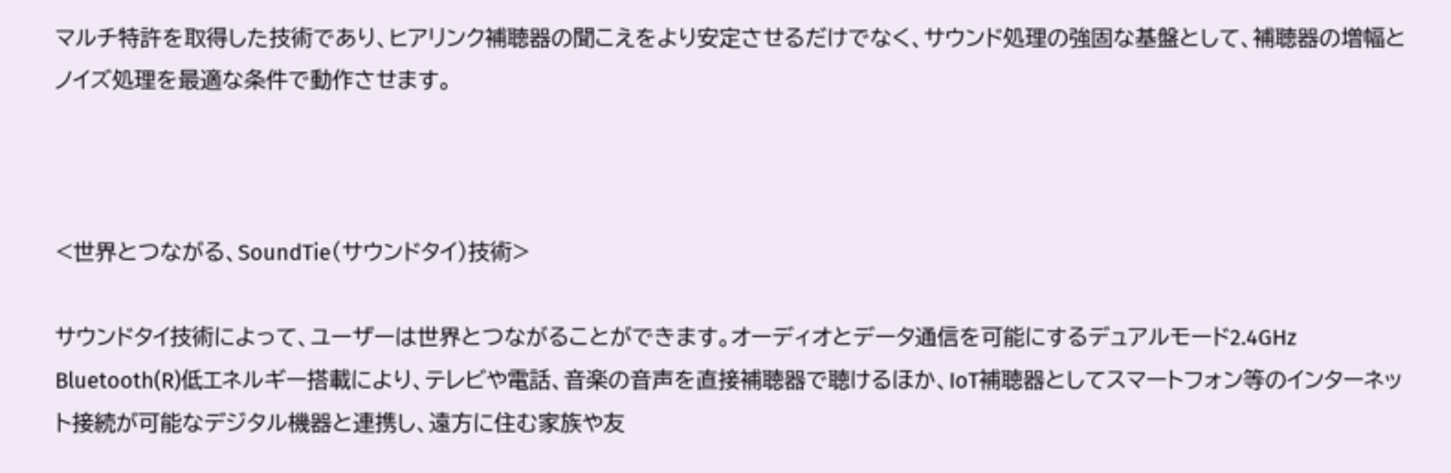マルチ特許を取得した技術であり、ヒアリンク補聴器の聞こえをより安定させるだけでなく、サウンド処理の強固な基盤として、補聴器の増幅とノイズ処理を最適な条件で動作させます。



<世界とつながる、SoundTie(サウンドタイ)技術>

サウンドタイ技術によって、ユーザーは世界とつながることができます。オーディオとデータ通信を可能にするデュアルモード2.4GHz Bluetooth(R)低エネルギー搭載により、テレビや電話、音楽の音声を直接補聴器で聴けるほか、IoT補聴器としてスマートフォン等のインターネット接続が可能なデジタル機器と連携し、遠方に住む家族や友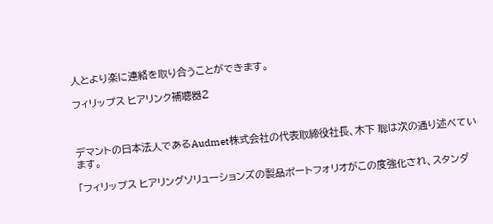人とより楽に連絡を取り合うことができます。

フィリップス ヒアリンク補聴器2



デマントの日本法人であるAudmet株式会社の代表取締役社長、木下 聡は次の通り述べています。

「フィリップス ヒアリングソリューションズの製品ポートフォリオがこの度強化され、スタンダ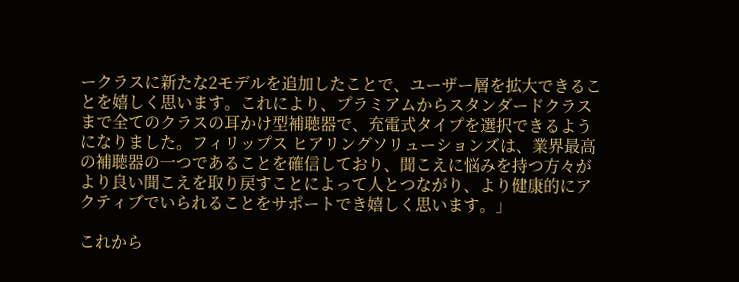ークラスに新たな2モデルを追加したことで、ユーザー層を拡大できることを嬉しく思います。これにより、プラミアムからスタンダードクラスまで全てのクラスの耳かけ型補聴器で、充電式タイプを選択できるようになりました。フィリップス ヒアリングソリューションズは、業界最高の補聴器の一つであることを確信しており、聞こえに悩みを持つ方々がより良い聞こえを取り戻すことによって人とつながり、より健康的にアクティブでいられることをサポートでき嬉しく思います。」

これから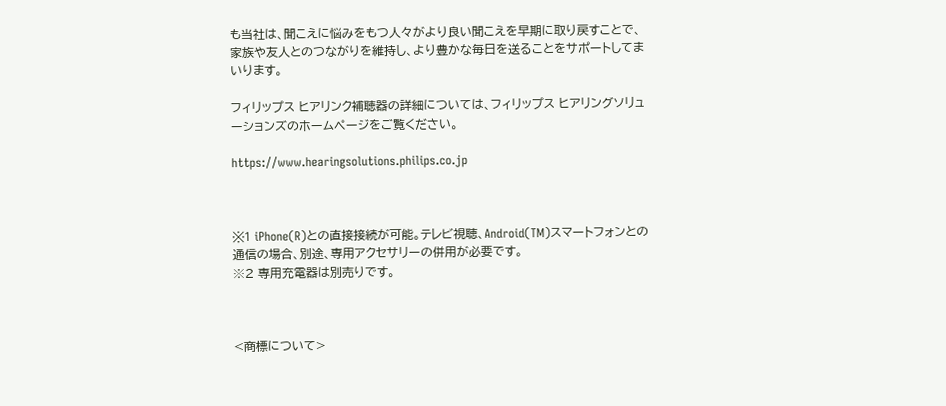も当社は、聞こえに悩みをもつ人々がより良い聞こえを早期に取り戻すことで、家族や友人とのつながりを維持し、より豊かな毎日を送ることをサポートしてまいります。

フィリップス ヒアリンク補聴器の詳細については、フィリップス ヒアリングソリューションズのホームページをご覧ください。

https://www.hearingsolutions.philips.co.jp



※1 iPhone(R)との直接接続が可能。テレビ視聴、Android(TM)スマートフォンとの通信の場合、別途、専用アクセサリーの併用が必要です。
※2 専用充電器は別売りです。



<商標について>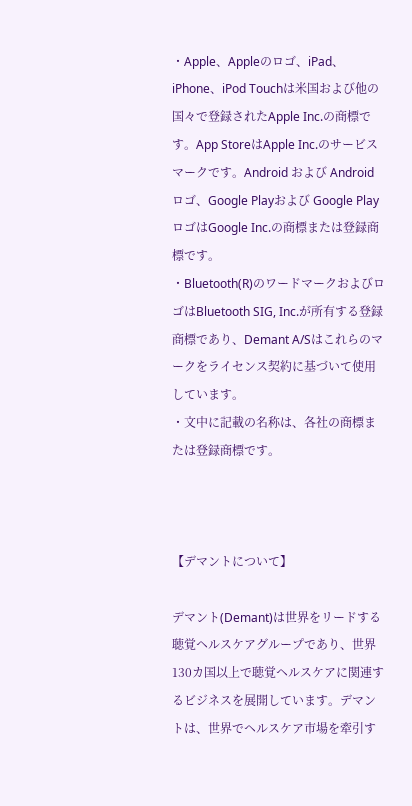・Apple、Appleのロゴ、iPad、iPhone、iPod Touchは米国および他の国々で登録されたApple Inc.の商標です。App StoreはApple Inc.のサービスマークです。Android および Android ロゴ、Google Playおよび Google Play ロゴはGoogle Inc.の商標または登録商標です。
・Bluetooth(R)のワードマークおよびロゴはBluetooth SIG, Inc.が所有する登録商標であり、Demant A/Sはこれらのマークをライセンス契約に基づいて使用しています。
・文中に記載の名称は、各社の商標または登録商標です。



【デマントについて】

デマント(Demant)は世界をリードする聴覚ヘルスケアグループであり、世界130カ国以上で聴覚ヘルスケアに関連するビジネスを展開しています。デマントは、世界でヘルスケア市場を牽引す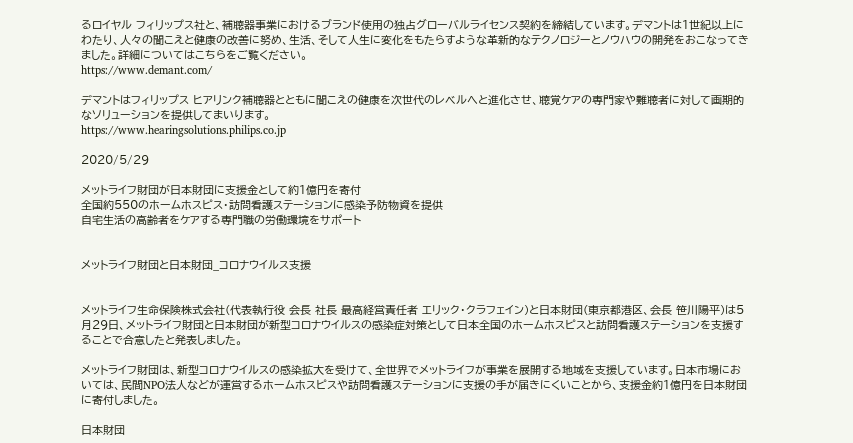るロイヤル フィリップス社と、補聴器事業におけるブランド使用の独占グローバルライセンス契約を締結しています。デマントは1世紀以上にわたり、人々の聞こえと健康の改善に努め、生活、そして人生に変化をもたらすような革新的なテクノロジーとノウハウの開発をおこなってきました。詳細についてはこちらをご覧ください。
https://www.demant.com/

デマントはフィリップス ヒアリンク補聴器とともに聞こえの健康を次世代のレベルへと進化させ、聴覚ケアの専門家や難聴者に対して画期的なソリューションを提供してまいります。
https://www.hearingsolutions.philips.co.jp

2020/5/29

メットライフ財団が日本財団に支援金として約1億円を寄付
全国約550のホームホスピス・訪問看護ステーションに感染予防物資を提供
自宅生活の高齢者をケアする専門職の労働環境をサポート


メットライフ財団と日本財団_コロナウイルス支援


メットライフ生命保険株式会社(代表執行役 会長 社長 最高経営責任者 エリック・クラフェイン)と日本財団(東京都港区、会長 笹川陽平)は5月29日、メットライフ財団と日本財団が新型コロナウイルスの感染症対策として日本全国のホームホスピスと訪問看護ステーションを支援することで合意したと発表しました。

メットライフ財団は、新型コロナウイルスの感染拡大を受けて、全世界でメットライフが事業を展開する地域を支援しています。日本市場においては、民間NPO法人などが運営するホームホスピスや訪問看護ステーションに支援の手が届きにくいことから、支援金約1億円を日本財団に寄付しました。

日本財団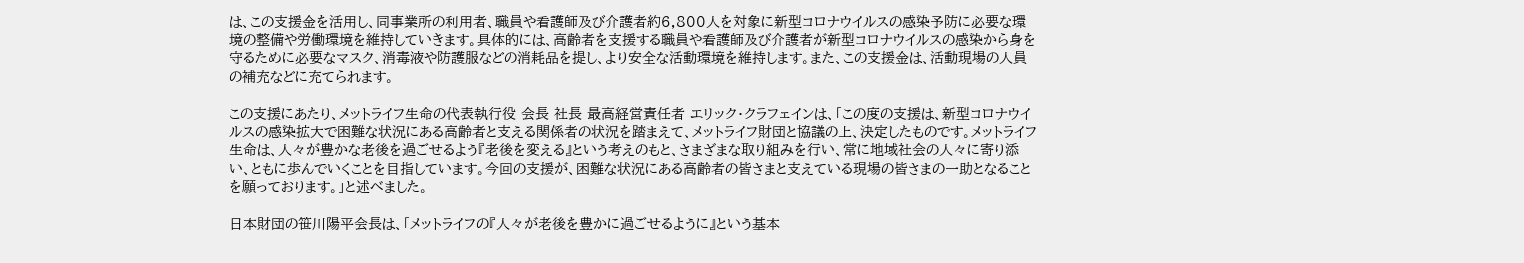は、この支援金を活用し、同事業所の利用者、職員や看護師及び介護者約6,800人を対象に新型コロナウイルスの感染予防に必要な環境の整備や労働環境を維持していきます。具体的には、高齢者を支援する職員や看護師及び介護者が新型コロナウイルスの感染から身を守るために必要なマスク、消毒液や防護服などの消耗品を提し、より安全な活動環境を維持します。また、この支援金は、活動現場の人員の補充などに充てられます。

この支援にあたり、メットライフ生命の代表執行役 会長 社長 最高経営責任者 エリック・クラフェインは、「この度の支援は、新型コロナウイルスの感染拡大で困難な状況にある高齢者と支える関係者の状況を踏まえて、メットライフ財団と協議の上、決定したものです。メットライフ生命は、人々が豊かな老後を過ごせるよう『老後を変える』という考えのもと、さまざまな取り組みを行い、常に地域社会の人々に寄り添い、ともに歩んでいくことを目指しています。今回の支援が、困難な状況にある高齢者の皆さまと支えている現場の皆さまの一助となることを願っております。」と述べました。

日本財団の笹川陽平会長は、「メットライフの『人々が老後を豊かに過ごせるように』という基本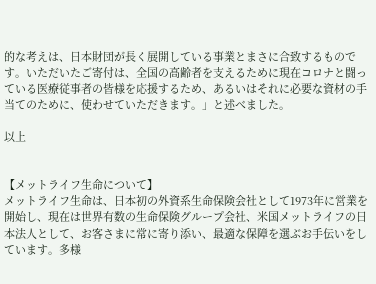的な考えは、日本財団が長く展開している事業とまさに合致するものです。いただいたご寄付は、全国の高齢者を支えるために現在コロナと闘っている医療従事者の皆様を応援するため、あるいはそれに必要な資材の手当てのために、使わせていただきます。」と述べました。

以上


【メットライフ生命について】
メットライフ生命は、日本初の外資系生命保険会社として1973年に営業を開始し、現在は世界有数の生命保険グループ会社、米国メットライフの日本法人として、お客さまに常に寄り添い、最適な保障を選ぶお手伝いをしています。多様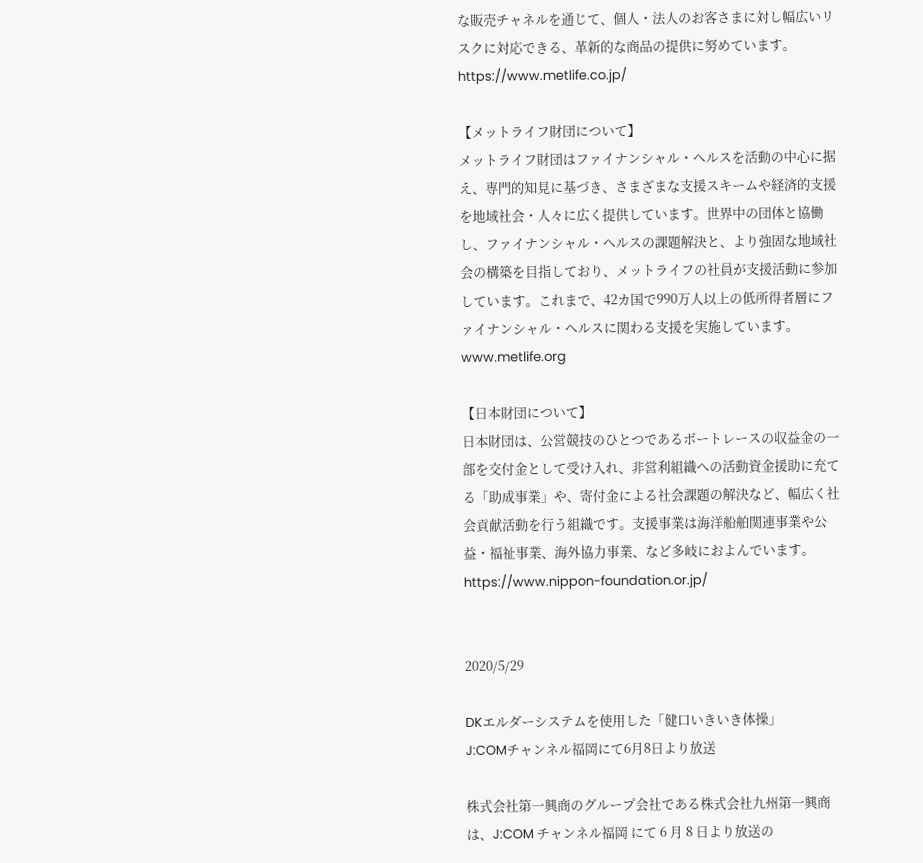な販売チャネルを通じて、個人・法人のお客さまに対し幅広いリスクに対応できる、革新的な商品の提供に努めています。
https://www.metlife.co.jp/

【メットライフ財団について】
メットライフ財団はファイナンシャル・ヘルスを活動の中心に据え、専門的知見に基づき、さまざまな支援スキームや経済的支援を地域社会・人々に広く提供しています。世界中の団体と協働し、ファイナンシャル・ヘルスの課題解決と、より強固な地域社会の構築を目指しており、メットライフの社員が支援活動に参加しています。これまで、42カ国で990万人以上の低所得者層にファイナンシャル・ヘルスに関わる支援を実施しています。
www.metlife.org

【日本財団について】
日本財団は、公営競技のひとつであるボートレースの収益金の一部を交付金として受け入れ、非営利組織への活動資金援助に充てる「助成事業」や、寄付金による社会課題の解決など、幅広く社会貢献活動を行う組織です。支援事業は海洋船舶関連事業や公益・福祉事業、海外協力事業、など多岐におよんでいます。
https://www.nippon-foundation.or.jp/


2020/5/29

DKエルダーシステムを使用した「健口いきいき体操」
J:COMチャンネル福岡にて6月8日より放送

株式会社第一興商のグループ会社である株式会社九州第一興商は、J:COM チャンネル福岡 にて 6 月 8 日より放送の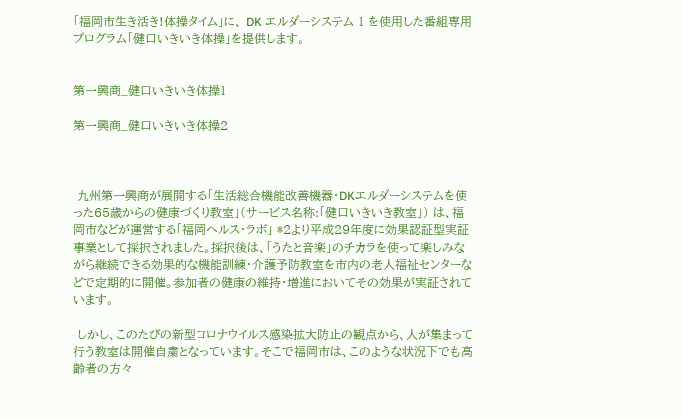「福岡市生き活き!体操タイム」に、 DK エルダーシステム 1 を使用した番組専用プログラム「健口いきいき体操」を提供します。


第一興商_健口いきいき体操1

第一興商_健口いきいき体操2



 九州第一興商が展開する「生活総合機能改善機器・DKエルダーシステムを使った65歳からの健康づくり教室」(サービス名称:「健口いきいき教室」) は、福岡市などが運営する「福岡ヘルス・ラボ」 *2より平成29年度に効果認証型実証事業として採択されました。採択後は、「うたと音楽」のチカラを使って楽しみながら継続できる効果的な機能訓練・介護予防教室を市内の老人福祉センターなどで定期的に開催。参加者の健康の維持・増進においてその効果が実証されています。

 しかし、このたびの新型コロナウイルス感染拡大防止の観点から、人が集まって行う教室は開催自粛となっています。そこで福岡市は、このような状況下でも高齢者の方々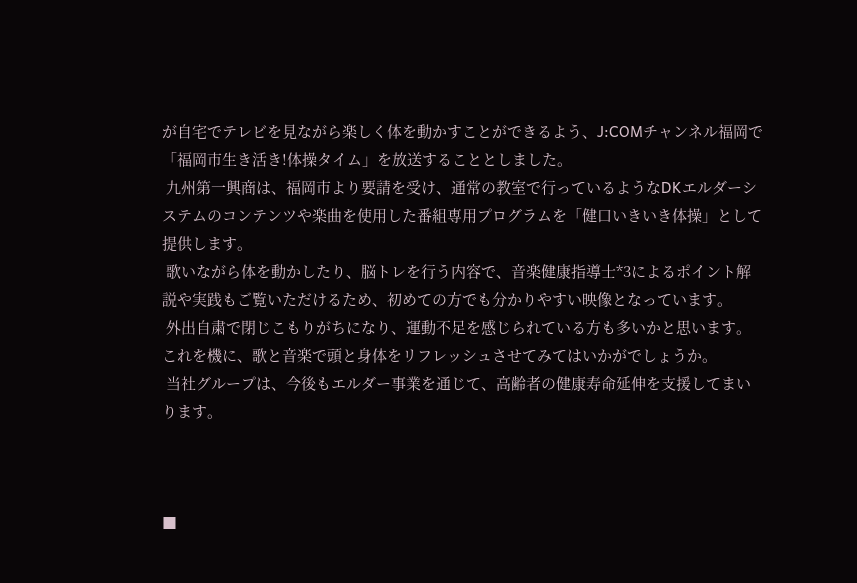が自宅でテレビを見ながら楽しく体を動かすことができるよう、J:COMチャンネル福岡で「福岡市生き活き!体操タイム」を放送することとしました。
 九州第一興商は、福岡市より要請を受け、通常の教室で行っているようなDKエルダーシステムのコンテンツや楽曲を使用した番組専用プログラムを「健口いきいき体操」として提供します。
 歌いながら体を動かしたり、脳トレを行う内容で、音楽健康指導士*3によるポイント解説や実践もご覧いただけるため、初めての方でも分かりやすい映像となっています。
 外出自粛で閉じこもりがちになり、運動不足を感じられている方も多いかと思います。これを機に、歌と音楽で頭と身体をリフレッシュさせてみてはいかがでしょうか。
 当社グループは、今後もエルダー事業を通じて、高齢者の健康寿命延伸を支援してまいります。



■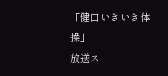「健口いきいき体操」
放送ス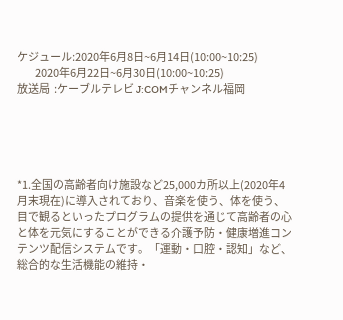ケジュール:2020年6月8日~6月14日(10:00~10:25)
         2020年6月22日~6月30日(10:00~10:25)
放送局  :ケーブルテレビ J:COMチャンネル福岡





*1.全国の高齢者向け施設など25,000カ所以上(2020年4月末現在)に導入されており、音楽を使う、体を使う、目で観るといったプログラムの提供を通じて高齢者の心と体を元気にすることができる介護予防・健康増進コンテンツ配信システムです。「運動・口腔・認知」など、総合的な生活機能の維持・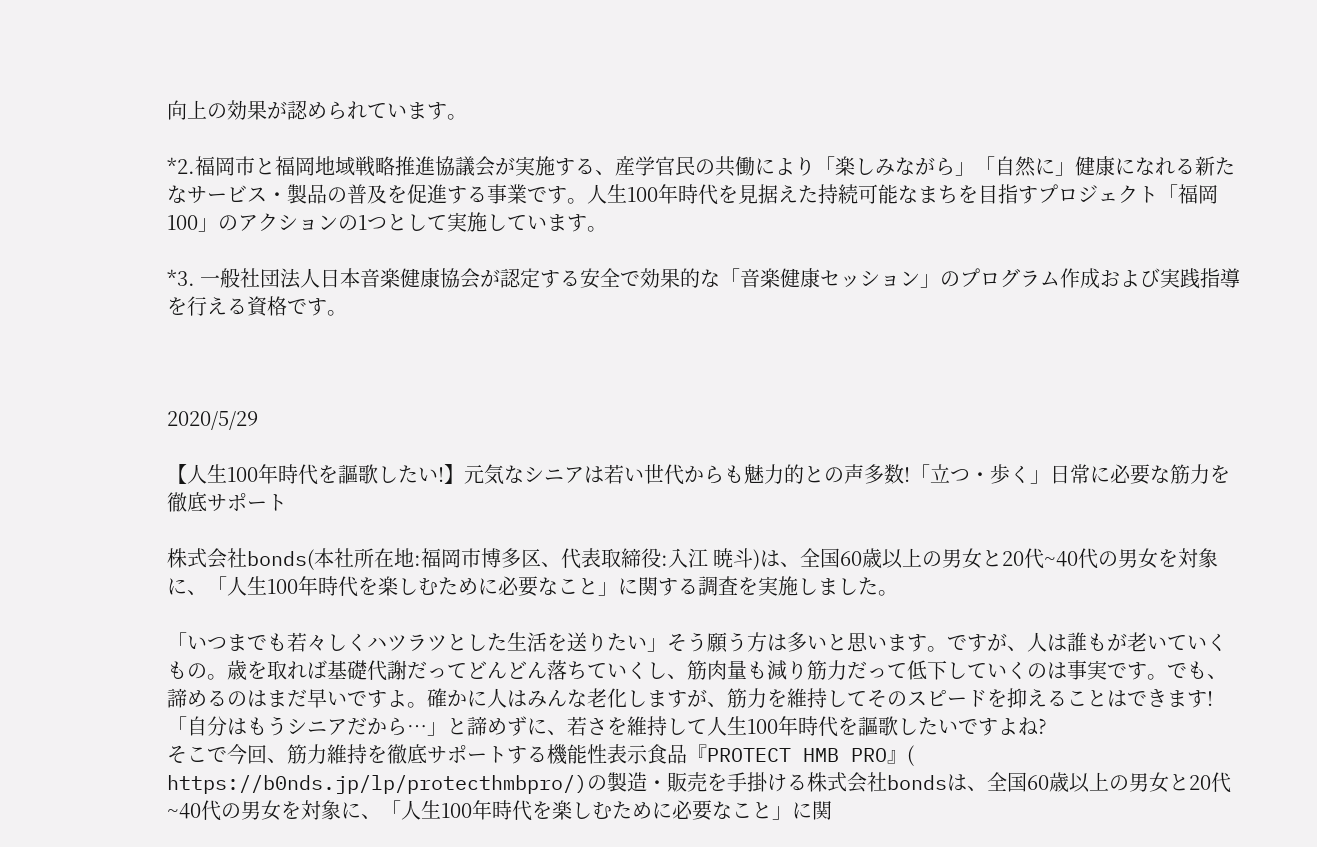向上の効果が認められています。

*2.福岡市と福岡地域戦略推進協議会が実施する、産学官民の共働により「楽しみながら」「自然に」健康になれる新たなサービス・製品の普及を促進する事業です。人生100年時代を見据えた持続可能なまちを目指すプロジェクト「福岡100」のアクションの1つとして実施しています。

*3. 一般社団法人日本音楽健康協会が認定する安全で効果的な「音楽健康セッション」のプログラム作成および実践指導を行える資格です。



2020/5/29

【人生100年時代を謳歌したい!】元気なシニアは若い世代からも魅力的との声多数!「立つ・歩く」日常に必要な筋力を徹底サポート

株式会社bonds(本社所在地:福岡市博多区、代表取締役:入江 暁斗)は、全国60歳以上の男女と20代~40代の男女を対象に、「人生100年時代を楽しむために必要なこと」に関する調査を実施しました。

「いつまでも若々しくハツラツとした生活を送りたい」そう願う方は多いと思います。ですが、人は誰もが老いていくもの。歳を取れば基礎代謝だってどんどん落ちていくし、筋肉量も減り筋力だって低下していくのは事実です。でも、諦めるのはまだ早いですよ。確かに人はみんな老化しますが、筋力を維持してそのスピードを抑えることはできます!
「自分はもうシニアだから…」と諦めずに、若さを維持して人生100年時代を謳歌したいですよね?
そこで今回、筋力維持を徹底サポートする機能性表示食品『PROTECT HMB PRO』( https://b0nds.jp/lp/protecthmbpro/)の製造・販売を手掛ける株式会社bondsは、全国60歳以上の男女と20代~40代の男女を対象に、「人生100年時代を楽しむために必要なこと」に関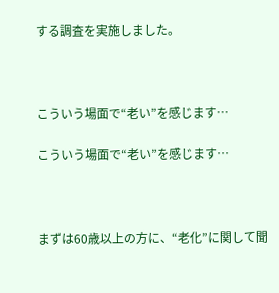する調査を実施しました。



こういう場面で“老い”を感じます…

こういう場面で“老い”を感じます…



まずは60歳以上の方に、“老化”に関して聞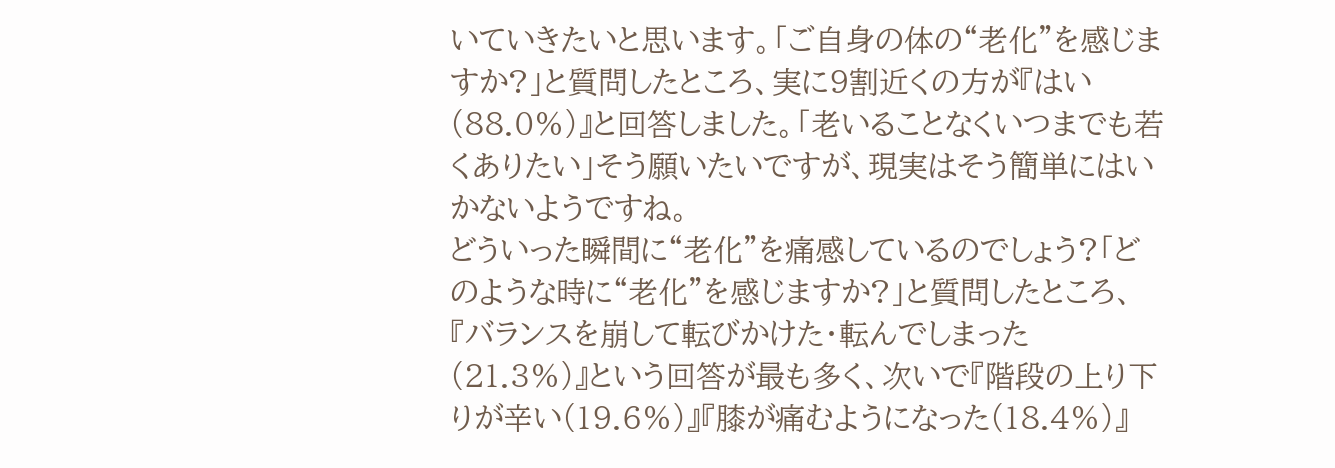いていきたいと思います。「ご自身の体の“老化”を感じますか?」と質問したところ、実に9割近くの方が『はい(88.0%)』と回答しました。「老いることなくいつまでも若くありたい」そう願いたいですが、現実はそう簡単にはいかないようですね。
どういった瞬間に“老化”を痛感しているのでしょう?「どのような時に“老化”を感じますか?」と質問したところ、『バランスを崩して転びかけた・転んでしまった(21.3%)』という回答が最も多く、次いで『階段の上り下りが辛い(19.6%)』『膝が痛むようになった(18.4%)』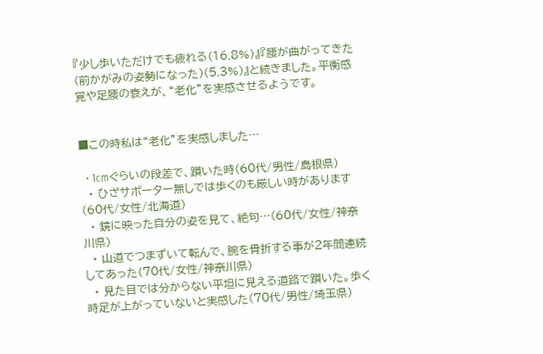『少し歩いただけでも疲れる(16.8%)』『腰が曲がってきた(前かがみの姿勢になった)(5.3%)』と続きました。平衡感覚や足腰の衰えが、“老化”を実感させるようです。


■この時私は“老化”を実感しました…

  • 1cmぐらいの段差で、躓いた時(60代/男性/島根県)
  • ひざサポーター無しでは歩くのも厳しい時があります(60代/女性/北海道)
  • 鏡に映った自分の姿を見て、絶句…(60代/女性/神奈川県)
  • 山道でつまずいて転んで、腕を骨折する事が2年間連続してあった(70代/女性/神奈川県)
  • 見た目では分からない平坦に見える道路で躓いた。歩く時足が上がっていないと実感した(70代/男性/埼玉県)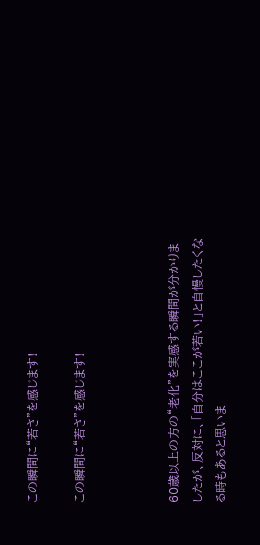この瞬間に“若さ”を感じます!

この瞬間に“若さ”を感じます!



60歳以上の方の“老化”を実感する瞬間が分かりましたが、反対に、「自分はここが若い!」と自慢したくなる時もあると思いま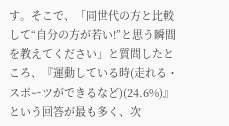す。そこで、「同世代の方と比較して“自分の方が若い!”と思う瞬間を教えてください」と質問したところ、『運動している時(走れる・スポーツができるなど)(24.6%)』という回答が最も多く、次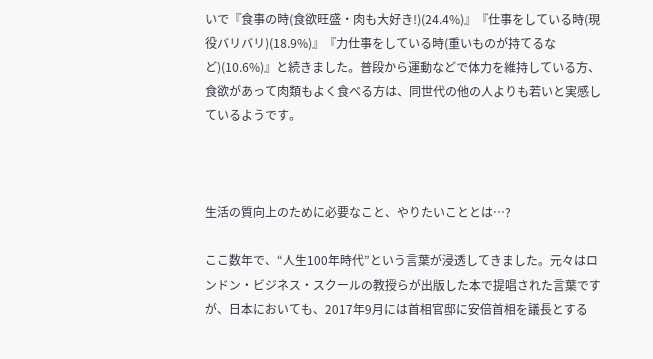いで『食事の時(食欲旺盛・肉も大好き!)(24.4%)』『仕事をしている時(現役バリバリ)(18.9%)』『力仕事をしている時(重いものが持てるなど)(10.6%)』と続きました。普段から運動などで体力を維持している方、食欲があって肉類もよく食べる方は、同世代の他の人よりも若いと実感しているようです。



生活の質向上のために必要なこと、やりたいこととは…?

ここ数年で、“人生100年時代”という言葉が浸透してきました。元々はロンドン・ビジネス・スクールの教授らが出版した本で提唱された言葉ですが、日本においても、2017年9月には首相官邸に安倍首相を議長とする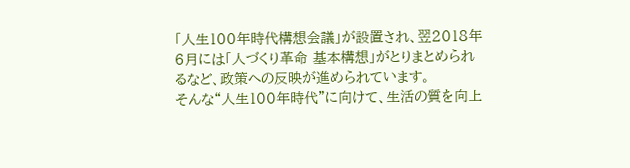「人生100年時代構想会議」が設置され、翌2018年6月には「人づくり革命 基本構想」がとりまとめられるなど、政策への反映が進められています。
そんな“人生100年時代”に向けて、生活の質を向上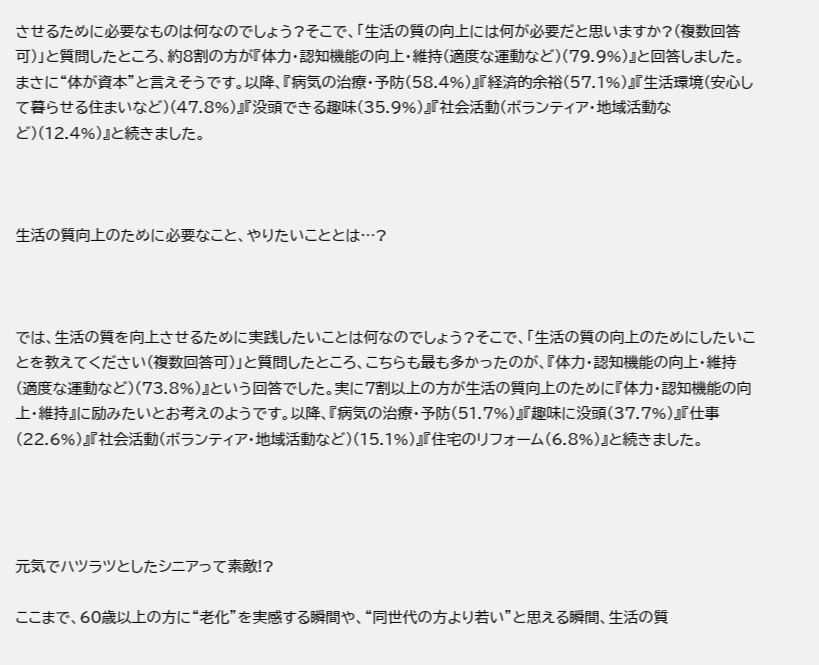させるために必要なものは何なのでしょう?そこで、「生活の質の向上には何が必要だと思いますか?(複数回答可)」と質問したところ、約8割の方が『体力・認知機能の向上・維持(適度な運動など)(79.9%)』と回答しました。まさに“体が資本”と言えそうです。以降、『病気の治療・予防(58.4%)』『経済的余裕(57.1%)』『生活環境(安心して暮らせる住まいなど)(47.8%)』『没頭できる趣味(35.9%)』『社会活動(ボランティア・地域活動など)(12.4%)』と続きました。



生活の質向上のために必要なこと、やりたいこととは…?



では、生活の質を向上させるために実践したいことは何なのでしょう?そこで、「生活の質の向上のためにしたいことを教えてください(複数回答可)」と質問したところ、こちらも最も多かったのが、『体力・認知機能の向上・維持(適度な運動など)(73.8%)』という回答でした。実に7割以上の方が生活の質向上のために『体力・認知機能の向上・維持』に励みたいとお考えのようです。以降、『病気の治療・予防(51.7%)』『趣味に没頭(37.7%)』『仕事(22.6%)』『社会活動(ボランティア・地域活動など)(15.1%)』『住宅のリフォーム(6.8%)』と続きました。




元気でハツラツとしたシニアって素敵!?

ここまで、60歳以上の方に“老化”を実感する瞬間や、“同世代の方より若い”と思える瞬間、生活の質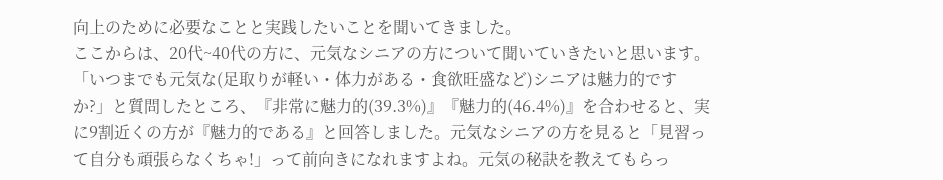向上のために必要なことと実践したいことを聞いてきました。
ここからは、20代~40代の方に、元気なシニアの方について聞いていきたいと思います。
「いつまでも元気な(足取りが軽い・体力がある・食欲旺盛など)シニアは魅力的ですか?」と質問したところ、『非常に魅力的(39.3%)』『魅力的(46.4%)』を合わせると、実に9割近くの方が『魅力的である』と回答しました。元気なシニアの方を見ると「見習って自分も頑張らなくちゃ!」って前向きになれますよね。元気の秘訣を教えてもらっ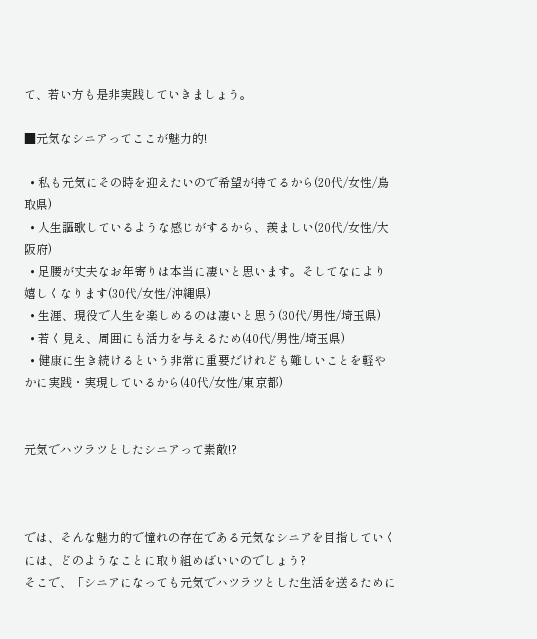て、若い方も是非実践していきましょう。

■元気なシニアってここが魅力的!

  • 私も元気にその時を迎えたいので希望が持てるから(20代/女性/鳥取県)
  • 人生謳歌しているような感じがするから、羨ましい(20代/女性/大阪府)
  • 足腰が丈夫なお年寄りは本当に凄いと思います。そしてなにより嬉しくなります(30代/女性/沖縄県)
  • 生涯、現役で人生を楽しめるのは凄いと思う(30代/男性/埼玉県)
  • 若く見え、周囲にも活力を与えるため(40代/男性/埼玉県)
  • 健康に生き続けるという非常に重要だけれども難しいことを軽やかに実践・実現しているから(40代/女性/東京都)


元気でハツラツとしたシニアって素敵!?



では、そんな魅力的で憧れの存在である元気なシニアを目指していくには、どのようなことに取り組めばいいのでしょう?
そこで、「シニアになっても元気でハツラツとした生活を送るために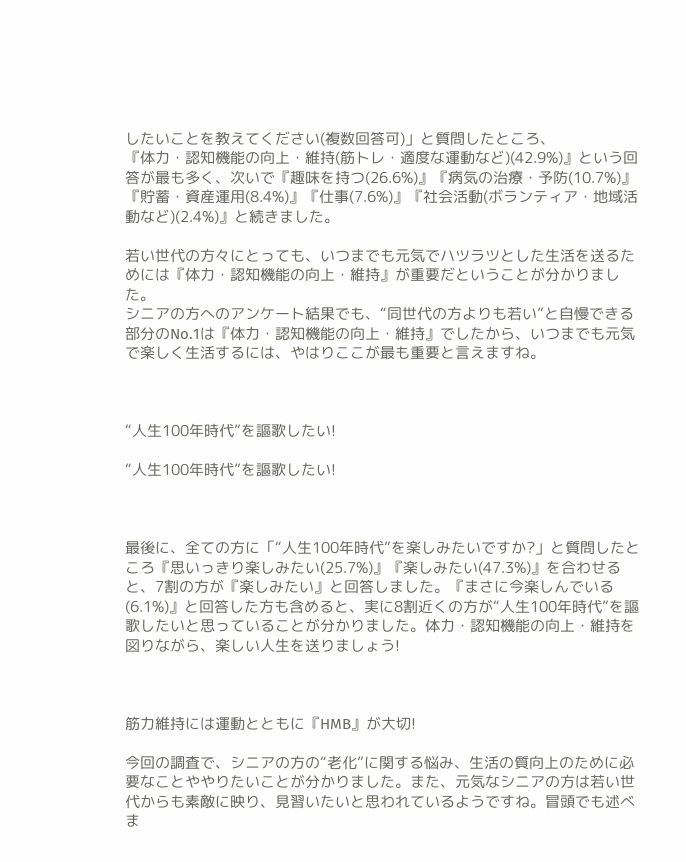したいことを教えてください(複数回答可)」と質問したところ、
『体力・認知機能の向上・維持(筋トレ・適度な運動など)(42.9%)』という回答が最も多く、次いで『趣味を持つ(26.6%)』『病気の治療・予防(10.7%)』『貯蓄・資産運用(8.4%)』『仕事(7.6%)』『社会活動(ボランティア・地域活動など)(2.4%)』と続きました。

若い世代の方々にとっても、いつまでも元気でハツラツとした生活を送るためには『体力・認知機能の向上・維持』が重要だということが分かりました。
シニアの方へのアンケート結果でも、“同世代の方よりも若い”と自慢できる部分のNo.1は『体力・認知機能の向上・維持』でしたから、いつまでも元気で楽しく生活するには、やはりここが最も重要と言えますね。



“人生100年時代”を謳歌したい!

“人生100年時代”を謳歌したい!



最後に、全ての方に「“人生100年時代”を楽しみたいですか?」と質問したところ『思いっきり楽しみたい(25.7%)』『楽しみたい(47.3%)』を合わせると、7割の方が『楽しみたい』と回答しました。『まさに今楽しんでいる(6.1%)』と回答した方も含めると、実に8割近くの方が“人生100年時代”を謳歌したいと思っていることが分かりました。体力・認知機能の向上・維持を図りながら、楽しい人生を送りましょう!



筋力維持には運動とともに『HMB』が大切!

今回の調査で、シニアの方の“老化”に関する悩み、生活の質向上のために必要なことややりたいことが分かりました。また、元気なシニアの方は若い世代からも素敵に映り、見習いたいと思われているようですね。冒頭でも述べま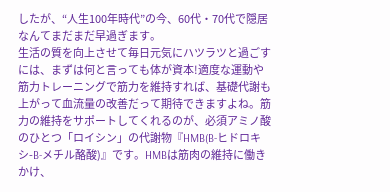したが、“人生100年時代”の今、60代・70代で隠居なんてまだまだ早過ぎます。
生活の質を向上させて毎日元気にハツラツと過ごすには、まずは何と言っても体が資本!適度な運動や筋力トレーニングで筋力を維持すれば、基礎代謝も上がって血流量の改善だって期待できますよね。筋力の維持をサポートしてくれるのが、必須アミノ酸のひとつ「ロイシン」の代謝物『HMB(B-ヒドロキシ-B-メチル酪酸)』です。HMBは筋肉の維持に働きかけ、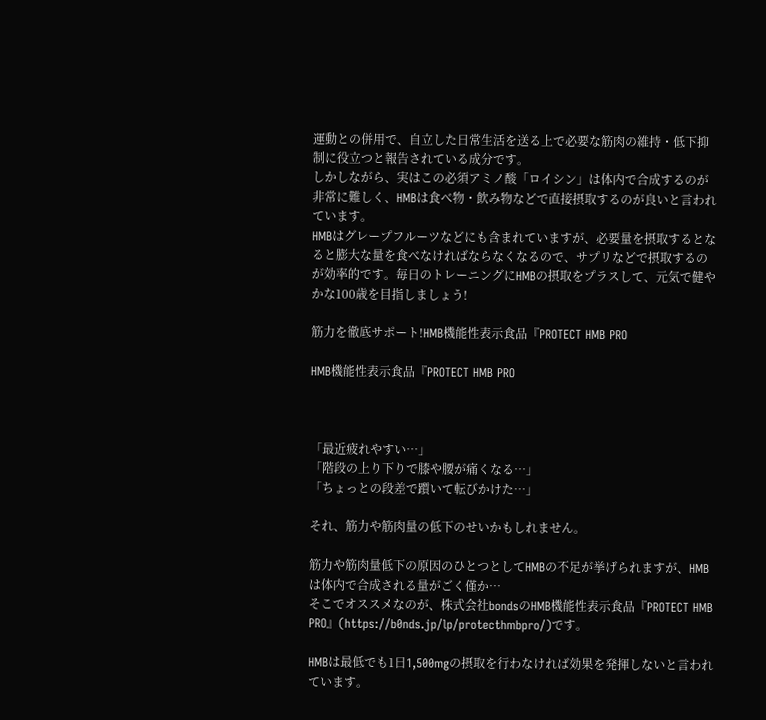運動との併用で、自立した日常生活を送る上で必要な筋肉の維持・低下抑制に役立つと報告されている成分です。
しかしながら、実はこの必須アミノ酸「ロイシン」は体内で合成するのが非常に難しく、HMBは食べ物・飲み物などで直接摂取するのが良いと言われています。
HMBはグレープフルーツなどにも含まれていますが、必要量を摂取するとなると膨大な量を食べなければならなくなるので、サプリなどで摂取するのが効率的です。毎日のトレーニングにHMBの摂取をプラスして、元気で健やかな100歳を目指しましょう!

筋力を徹底サポート!HMB機能性表示食品『PROTECT HMB PRO

HMB機能性表示食品『PROTECT HMB PRO



「最近疲れやすい…」
「階段の上り下りで膝や腰が痛くなる…」
「ちょっとの段差で躓いて転びかけた…」

それ、筋力や筋肉量の低下のせいかもしれません。

筋力や筋肉量低下の原因のひとつとしてHMBの不足が挙げられますが、HMBは体内で合成される量がごく僅か…
そこでオススメなのが、株式会社bondsのHMB機能性表示食品『PROTECT HMB PRO』(https://b0nds.jp/lp/protecthmbpro/)です。

HMBは最低でも1日1,500mgの摂取を行わなければ効果を発揮しないと言われています。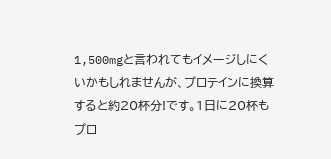1,500mgと言われてもイメージしにくいかもしれませんが、プロテインに換算すると約20杯分!です。1日に20杯もプロ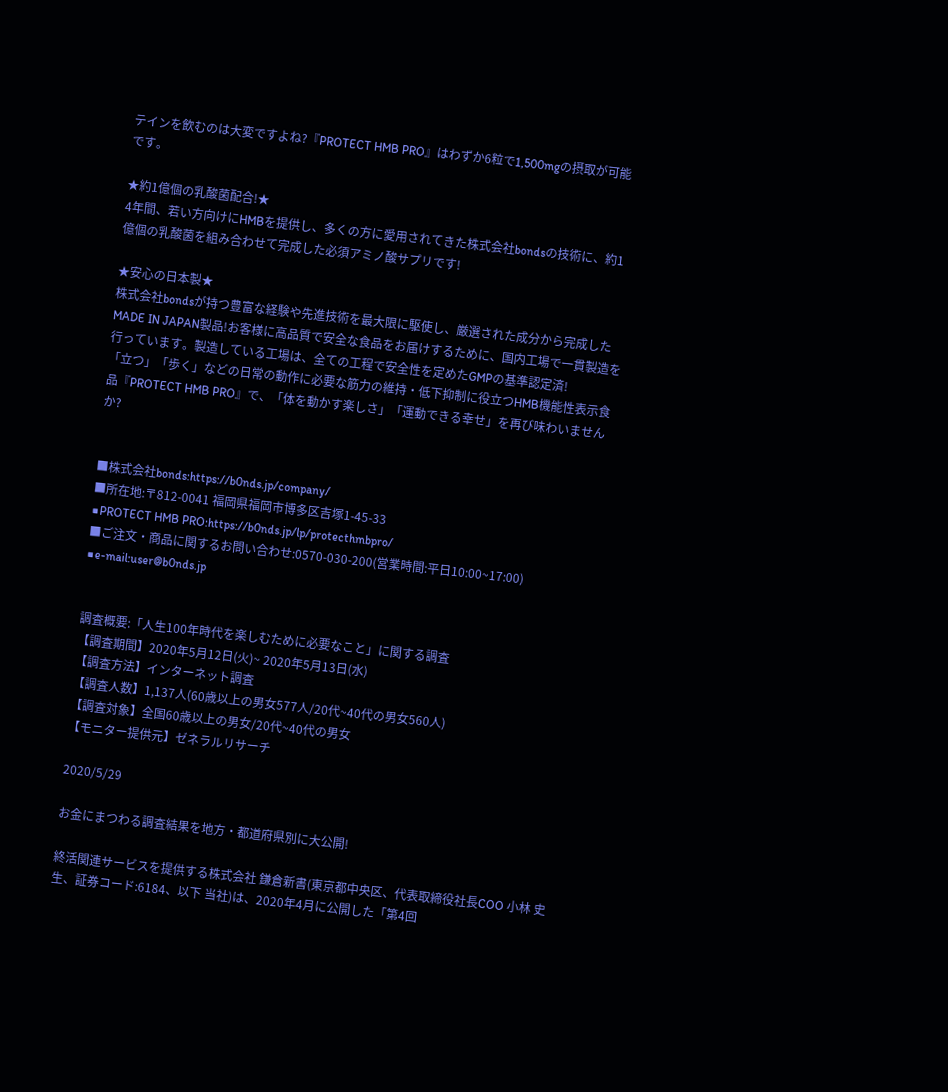テインを飲むのは大変ですよね?『PROTECT HMB PRO』はわずか6粒で1,500mgの摂取が可能です。

★約1億個の乳酸菌配合!★
4年間、若い方向けにHMBを提供し、多くの方に愛用されてきた株式会社bondsの技術に、約1億個の乳酸菌を組み合わせて完成した必須アミノ酸サプリです!

★安心の日本製★
株式会社bondsが持つ豊富な経験や先進技術を最大限に駆使し、厳選された成分から完成したMADE IN JAPAN製品!お客様に高品質で安全な食品をお届けするために、国内工場で一貫製造を行っています。製造している工場は、全ての工程で安全性を定めたGMPの基準認定済!
「立つ」「歩く」などの日常の動作に必要な筋力の維持・低下抑制に役立つHMB機能性表示食品『PROTECT HMB PRO』で、「体を動かす楽しさ」「運動できる幸せ」を再び味わいませんか?


■株式会社bonds:https://b0nds.jp/company/
■所在地:〒812-0041 福岡県福岡市博多区吉塚1-45-33
■PROTECT HMB PRO:https://b0nds.jp/lp/protecthmbpro/
■ご注文・商品に関するお問い合わせ:0570-030-200(営業時間:平日10:00~17:00)
■e-mail:user@b0nds.jp


調査概要:「人生100年時代を楽しむために必要なこと」に関する調査
【調査期間】2020年5月12日(火)~ 2020年5月13日(水)
【調査方法】インターネット調査
【調査人数】1,137人(60歳以上の男女577人/20代~40代の男女560人)
【調査対象】全国60歳以上の男女/20代~40代の男女
【モニター提供元】ゼネラルリサーチ

2020/5/29

お金にまつわる調査結果を地方・都道府県別に大公開!

終活関連サービスを提供する株式会社 鎌倉新書(東京都中央区、代表取締役社長COO 小林 史生、証券コード:6184、以下 当社)は、2020年4月に公開した「第4回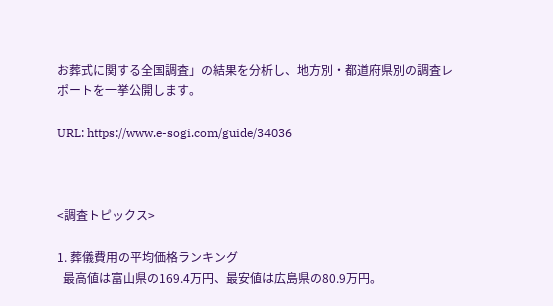お葬式に関する全国調査」の結果を分析し、地方別・都道府県別の調査レポートを一挙公開します。

URL: https://www.e-sogi.com/guide/34036



<調査トピックス>

1. 葬儀費用の平均価格ランキング
  最高値は富山県の169.4万円、最安値は広島県の80.9万円。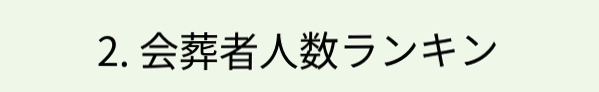2. 会葬者人数ランキン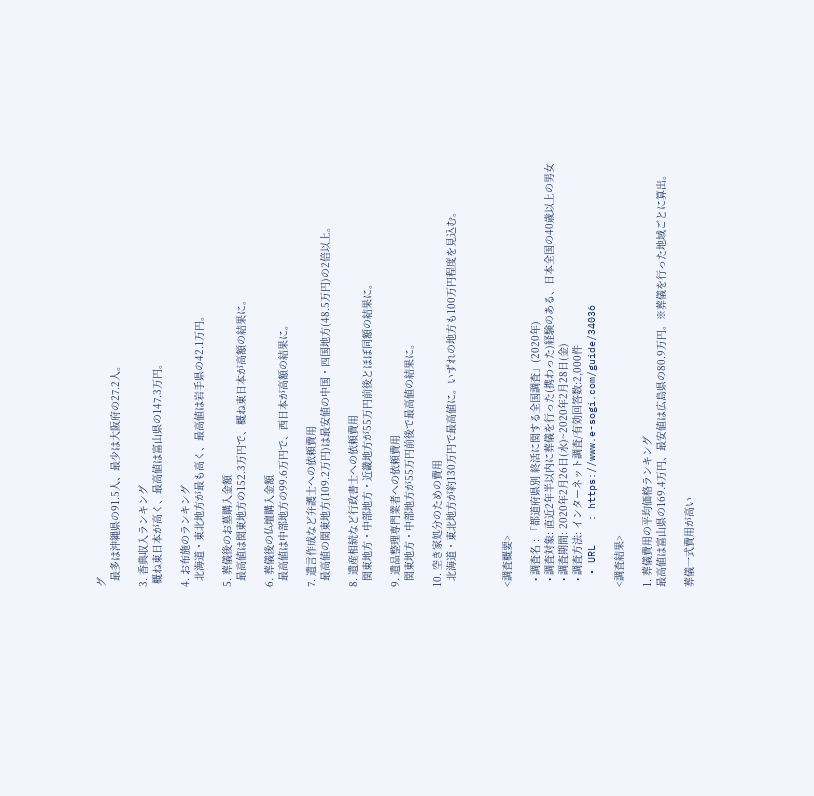グ
  最多は沖縄県の91.5人、最少は大阪府の27.2人。

3. 香典収入ランキング
 概ね東日本が高く、最高値は富山県の147.3万円。

4. お布施のランキング
  北海道・東北地方が最も高く、最高値は岩手県の42.1万円。

5. 葬儀後のお墓購入金額
  最高値は関東地方の152.3万円で、概ね東日本が高額の結果に。

6. 葬儀後の仏壇購入金額
  最高値は中部地方の99.6万円で、西日本が高額の結果に。

7. 遺言作成など弁護士への依頼費用
  最高値の関東地方(109.2万円)は最安値の中国・四国地方(48.5万円)の2倍以上。

8. 遺産相続など行政書士への依頼費用
  関東地方・中部地方・近畿地方が55万円前後とほぼ同額の結果に。

9. 遺品整理専門業者への依頼費用
  関東地方・中部地方が55万円前後で最高値の結果に。

10. 空き家処分のための費用
  北海道・東北地方が約130万円で最高値に。いずれの地方も100万円程度を見込む。



<調査概要>

  • 調査名 : 「都道府県別 終活に関する全国調査」(2020年)
  • 調査対象: 直近2年半以内に葬儀を行った(携わった)経験のある、日本全国の40歳以上の男女
  • 調査期間: 2020年2月26日(水)~2020年2月28日(金)
  • 調査方法: インターネット調査/有効回答数:2,000件
  • URL    : https://www.e-sogi.com/guide/34036

<調査結果>

1. 葬儀費用の平均価格ランキング
最高値は富山県の169.4万円、最安値は広島県の80.9万円。※葬儀を行った地域ごとに算出。

葬儀一式費用が高い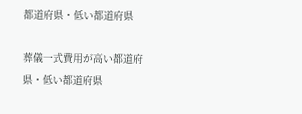都道府県・低い都道府県

葬儀一式費用が高い都道府県・低い都道府県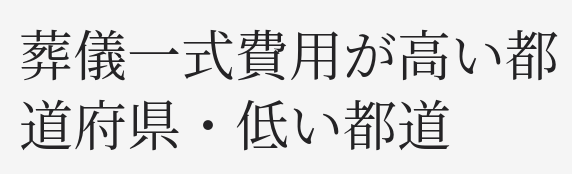葬儀一式費用が高い都道府県・低い都道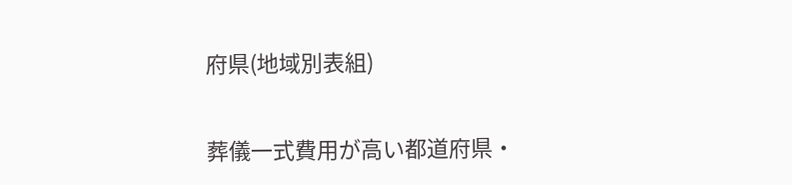府県(地域別表組)

葬儀一式費用が高い都道府県・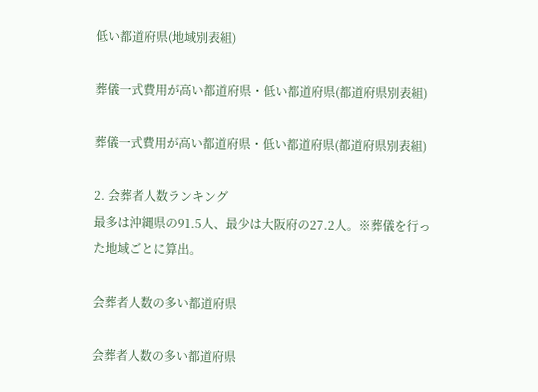低い都道府県(地域別表組)

葬儀一式費用が高い都道府県・低い都道府県(都道府県別表組)

葬儀一式費用が高い都道府県・低い都道府県(都道府県別表組)

2. 会葬者人数ランキング
最多は沖縄県の91.5人、最少は大阪府の27.2人。※葬儀を行った地域ごとに算出。

会葬者人数の多い都道府県

会葬者人数の多い都道府県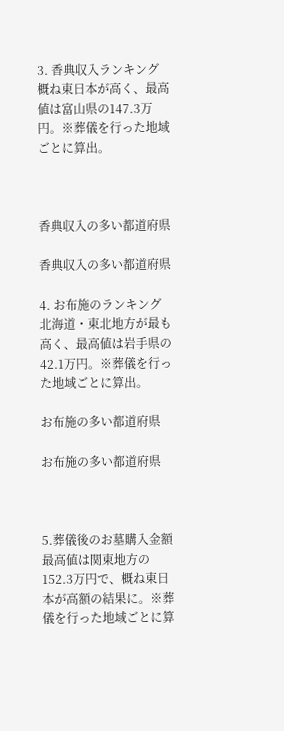3. 香典収入ランキング
概ね東日本が高く、最高値は富山県の147.3万円。※葬儀を行った地域ごとに算出。



香典収入の多い都道府県

香典収入の多い都道府県

4. お布施のランキング
北海道・東北地方が最も高く、最高値は岩手県の42.1万円。※葬儀を行った地域ごとに算出。

お布施の多い都道府県

お布施の多い都道府県



5.葬儀後のお墓購入金額
最高値は関東地方の152.3万円で、概ね東日本が高額の結果に。※葬儀を行った地域ごとに算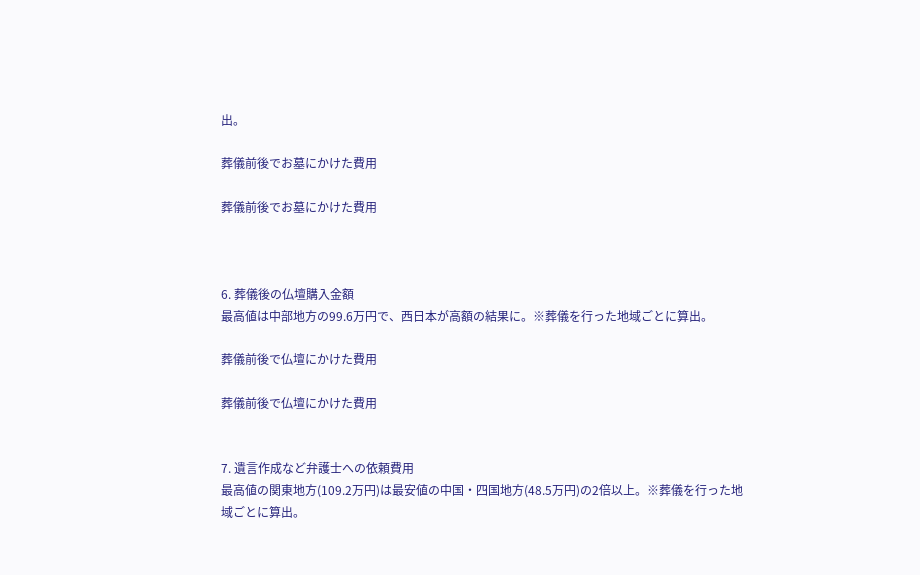出。

葬儀前後でお墓にかけた費用

葬儀前後でお墓にかけた費用



6. 葬儀後の仏壇購入金額
最高値は中部地方の99.6万円で、西日本が高額の結果に。※葬儀を行った地域ごとに算出。

葬儀前後で仏壇にかけた費用

葬儀前後で仏壇にかけた費用


7. 遺言作成など弁護士への依頼費用
最高値の関東地方(109.2万円)は最安値の中国・四国地方(48.5万円)の2倍以上。※葬儀を行った地域ごとに算出。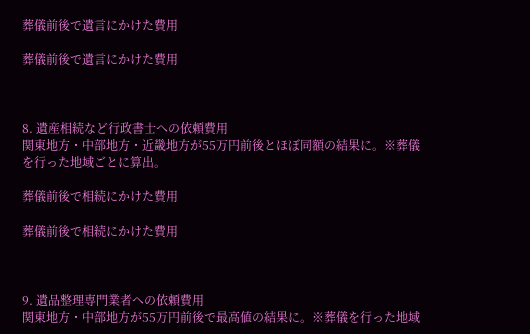葬儀前後で遺言にかけた費用

葬儀前後で遺言にかけた費用



8. 遺産相続など行政書士への依頼費用
関東地方・中部地方・近畿地方が55万円前後とほぼ同額の結果に。※葬儀を行った地域ごとに算出。

葬儀前後で相続にかけた費用

葬儀前後で相続にかけた費用



9. 遺品整理専門業者への依頼費用
関東地方・中部地方が55万円前後で最高値の結果に。※葬儀を行った地域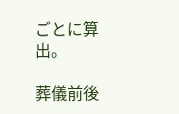ごとに算出。

葬儀前後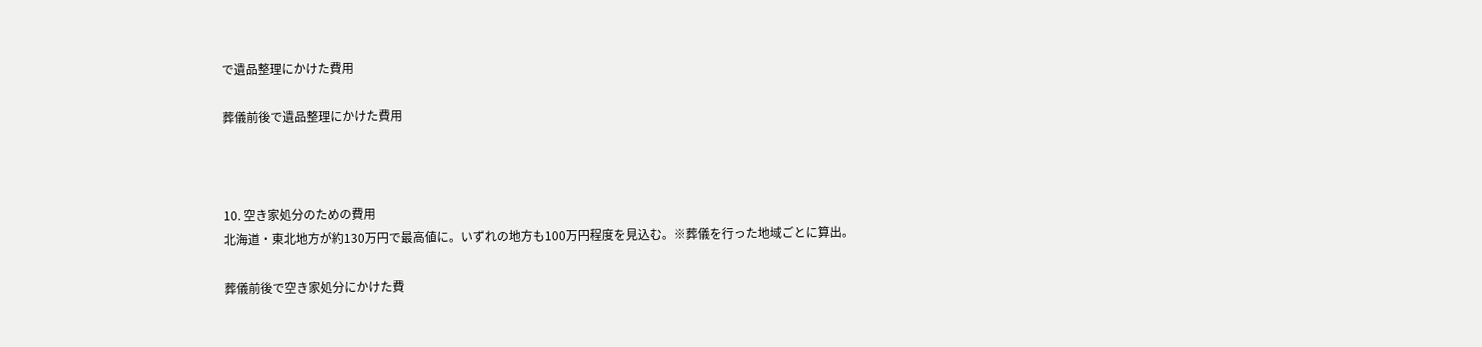で遺品整理にかけた費用

葬儀前後で遺品整理にかけた費用



10. 空き家処分のための費用
北海道・東北地方が約130万円で最高値に。いずれの地方も100万円程度を見込む。※葬儀を行った地域ごとに算出。

葬儀前後で空き家処分にかけた費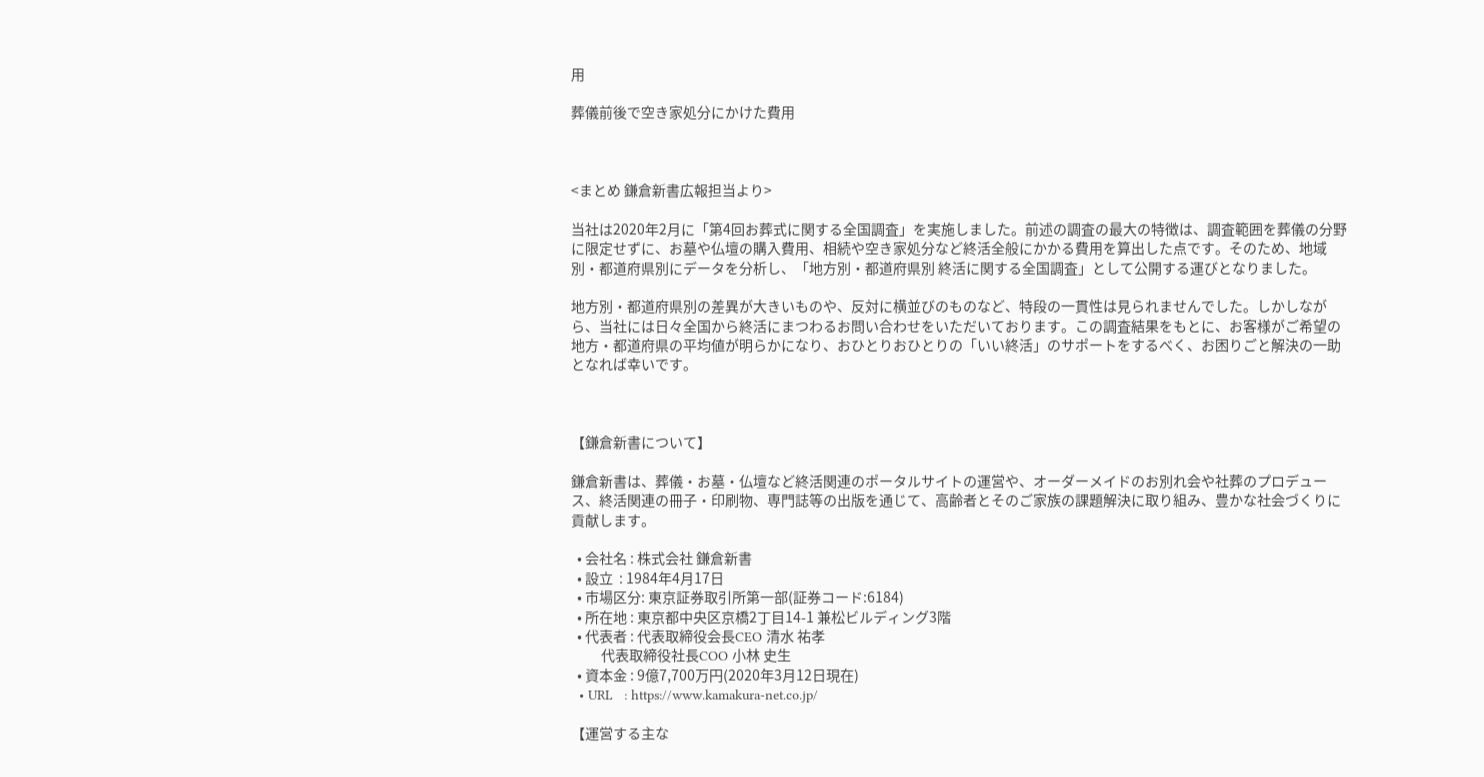用

葬儀前後で空き家処分にかけた費用



<まとめ 鎌倉新書広報担当より>

当社は2020年2月に「第4回お葬式に関する全国調査」を実施しました。前述の調査の最大の特徴は、調査範囲を葬儀の分野に限定せずに、お墓や仏壇の購入費用、相続や空き家処分など終活全般にかかる費用を算出した点です。そのため、地域別・都道府県別にデータを分析し、「地方別・都道府県別 終活に関する全国調査」として公開する運びとなりました。

地方別・都道府県別の差異が大きいものや、反対に横並びのものなど、特段の一貫性は見られませんでした。しかしながら、当社には日々全国から終活にまつわるお問い合わせをいただいております。この調査結果をもとに、お客様がご希望の地方・都道府県の平均値が明らかになり、おひとりおひとりの「いい終活」のサポートをするべく、お困りごと解決の一助となれば幸いです。



【鎌倉新書について】

鎌倉新書は、葬儀・お墓・仏壇など終活関連のポータルサイトの運営や、オーダーメイドのお別れ会や社葬のプロデュース、終活関連の冊子・印刷物、専門誌等の出版を通じて、高齢者とそのご家族の課題解決に取り組み、豊かな社会づくりに貢献します。

  • 会社名 : 株式会社 鎌倉新書
  • 設立  : 1984年4月17日
  • 市場区分: 東京証券取引所第一部(証券コード:6184)
  • 所在地 : 東京都中央区京橋2丁目14-1 兼松ビルディング3階
  • 代表者 : 代表取締役会長CEO 清水 祐孝
          代表取締役社長COO 小林 史生
  • 資本金 : 9億7,700万円(2020年3月12日現在)
  • URL   : https://www.kamakura-net.co.jp/

【運営する主な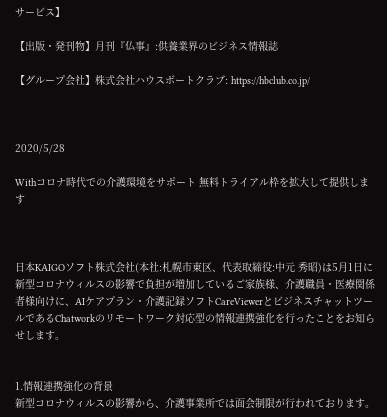サービス】

【出版・発刊物】月刊『仏事』:供養業界のビジネス情報誌

【グループ会社】株式会社ハウスボートクラブ: https://hbclub.co.jp/



2020/5/28

Withコロナ時代での介護環境をサポート 無料トライアル枠を拡大して提供します



日本KAIGOソフト株式会社(本社:札幌市東区、代表取締役:中元 秀昭)は5月1日に新型コロナウィルスの影響で負担が増加しているご家族様、介護職員・医療関係者様向けに、AIケアプラン・介護記録ソフトCareViewerとビジネスチャットツールであるChatworkのリモートワーク対応型の情報連携強化を行ったことをお知らせします。


1.情報連携強化の背景
新型コロナウィルスの影響から、介護事業所では面会制限が行われております。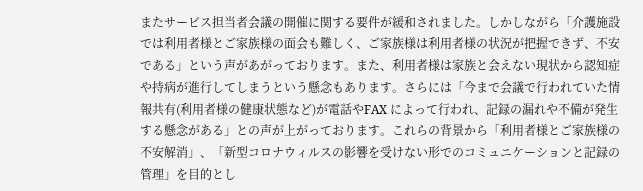またサービス担当者会議の開催に関する要件が緩和されました。しかしながら「介護施設では利用者様とご家族様の面会も難しく、ご家族様は利用者様の状況が把握できず、不安である」という声があがっております。また、利用者様は家族と会えない現状から認知症や持病が進行してしまうという懸念もあります。さらには「今まで会議で行われていた情報共有(利用者様の健康状態など)が電話やFAX によって行われ、記録の漏れや不備が発生する懸念がある」との声が上がっております。これらの背景から「利用者様とご家族様の不安解消」、「新型コロナウィルスの影響を受けない形でのコミュニケーションと記録の管理」を目的とし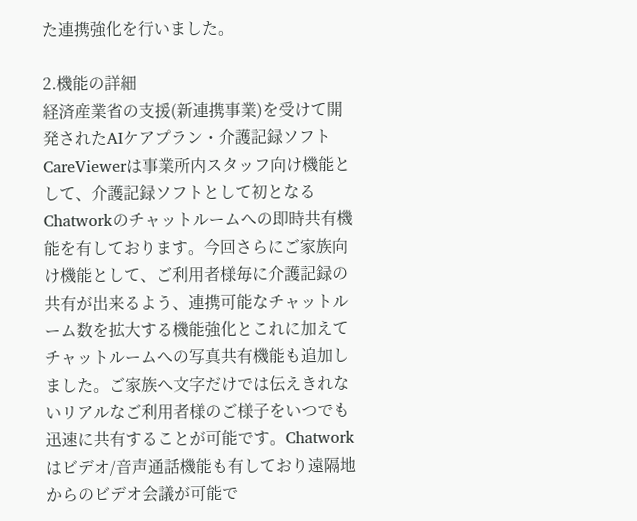た連携強化を行いました。

2.機能の詳細
経済産業省の支援(新連携事業)を受けて開発されたAIケアプラン・介護記録ソフトCareViewerは事業所内スタッフ向け機能として、介護記録ソフトとして初となるChatworkのチャットルームへの即時共有機能を有しております。今回さらにご家族向け機能として、ご利用者様毎に介護記録の共有が出来るよう、連携可能なチャットルーム数を拡大する機能強化とこれに加えてチャットルームへの写真共有機能も追加しました。ご家族へ文字だけでは伝えきれないリアルなご利用者様のご様子をいつでも迅速に共有することが可能です。Chatworkはビデオ/音声通話機能も有しており遠隔地からのビデオ会議が可能で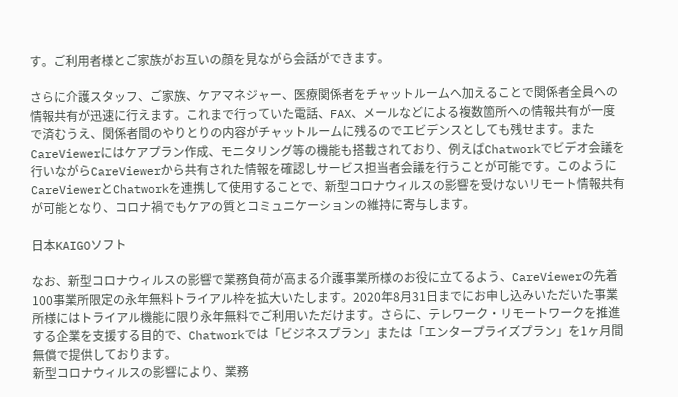す。ご利用者様とご家族がお互いの顔を見ながら会話ができます。

さらに介護スタッフ、ご家族、ケアマネジャー、医療関係者をチャットルームへ加えることで関係者全員への情報共有が迅速に行えます。これまで行っていた電話、FAX、メールなどによる複数箇所への情報共有が一度で済むうえ、関係者間のやりとりの内容がチャットルームに残るのでエビデンスとしても残せます。またCareViewerにはケアプラン作成、モニタリング等の機能も搭載されており、例えばChatworkでビデオ会議を行いながらCareViewerから共有された情報を確認しサービス担当者会議を行うことが可能です。このようにCareViewerとChatworkを連携して使用することで、新型コロナウィルスの影響を受けないリモート情報共有が可能となり、コロナ禍でもケアの質とコミュニケーションの維持に寄与します。

日本KAIGOソフト

なお、新型コロナウィルスの影響で業務負荷が高まる介護事業所様のお役に立てるよう、CareViewerの先着100事業所限定の永年無料トライアル枠を拡大いたします。2020年8月31日までにお申し込みいただいた事業所様にはトライアル機能に限り永年無料でご利用いただけます。さらに、テレワーク・リモートワークを推進する企業を⽀援する⽬的で、Chatworkでは「ビジネスプラン」または「エンタープライズプラン」を1ヶ⽉間無償で提供しております。
新型コロナウィルスの影響により、業務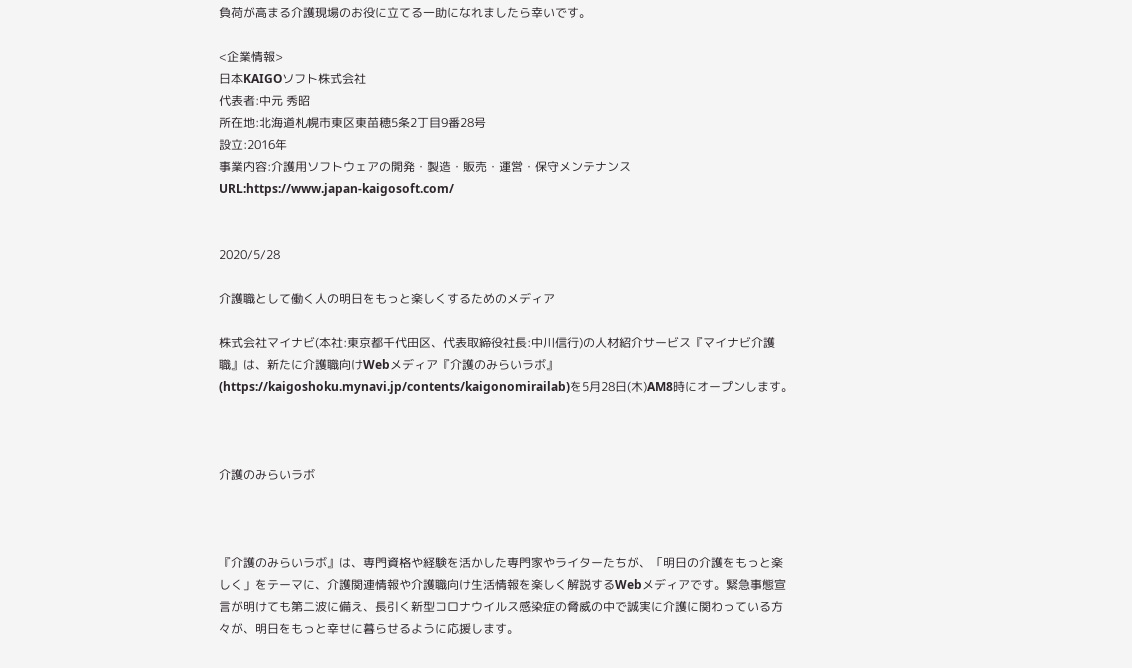負荷が高まる介護現場のお役に立てる一助になれましたら幸いです。

<企業情報>
日本KAIGOソフト株式会社
代表者:中元 秀昭
所在地:北海道札幌市東区東苗穂5条2丁目9番28号
設立:2016年
事業内容:介護用ソフトウェアの開発・製造・販売・運営・保守メンテナンス
URL:https://www.japan-kaigosoft.com/


2020/5/28

介護職として働く人の明日をもっと楽しくするためのメディア

株式会社マイナビ(本社:東京都千代田区、代表取締役社長:中川信行)の人材紹介サービス『マイナビ介護職』は、新たに介護職向けWebメディア『介護のみらいラボ』(https://kaigoshoku.mynavi.jp/contents/kaigonomirailab)を5月28日(木)AM8時にオープンします。



介護のみらいラボ



『介護のみらいラボ』は、専門資格や経験を活かした専門家やライターたちが、「明日の介護をもっと楽しく」をテーマに、介護関連情報や介護職向け生活情報を楽しく解説するWebメディアです。緊急事態宣言が明けても第二波に備え、長引く新型コロナウイルス感染症の脅威の中で誠実に介護に関わっている方々が、明日をもっと幸せに暮らせるように応援します。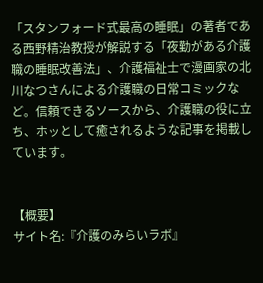「スタンフォード式最高の睡眠」の著者である西野精治教授が解説する「夜勤がある介護職の睡眠改善法」、介護福祉士で漫画家の北川なつさんによる介護職の日常コミックなど。信頼できるソースから、介護職の役に立ち、ホッとして癒されるような記事を掲載しています。


【概要】
サイト名:『介護のみらいラボ』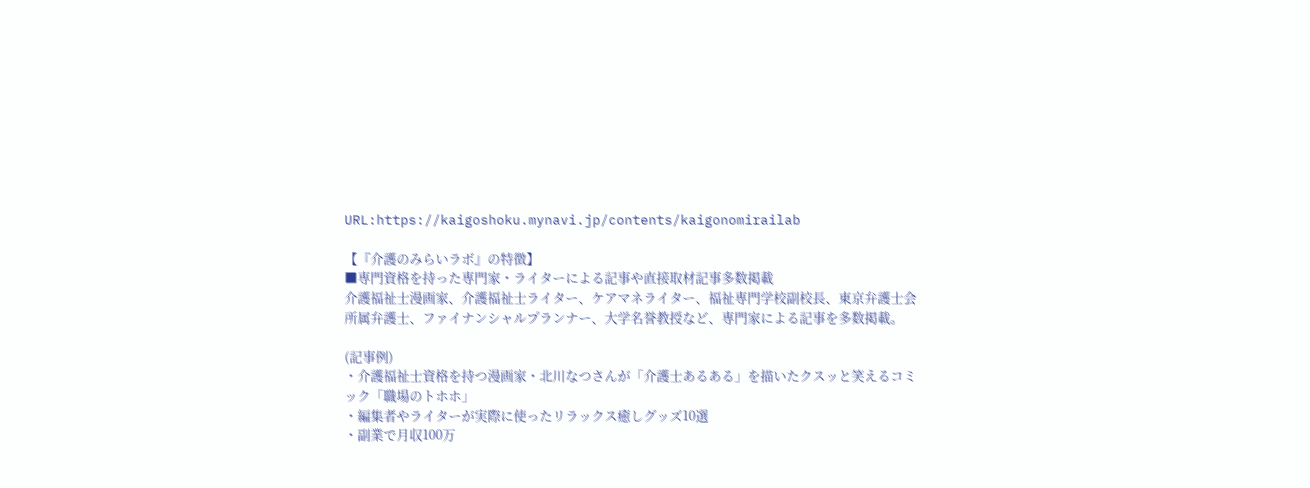URL:https://kaigoshoku.mynavi.jp/contents/kaigonomirailab

【『介護のみらいラボ』の特徴】
■専門資格を持った専門家・ライターによる記事や直接取材記事多数掲載
介護福祉士漫画家、介護福祉士ライター、ケアマネライター、福祉専門学校副校長、東京弁護士会所属弁護士、ファイナンシャルプランナー、大学名誉教授など、専門家による記事を多数掲載。

(記事例)
・介護福祉士資格を持つ漫画家・北川なつさんが「介護士あるある」を描いたクスッと笑えるコミック「職場のトホホ」
・編集者やライターが実際に使ったリラックス癒しグッズ10選
・副業で月収100万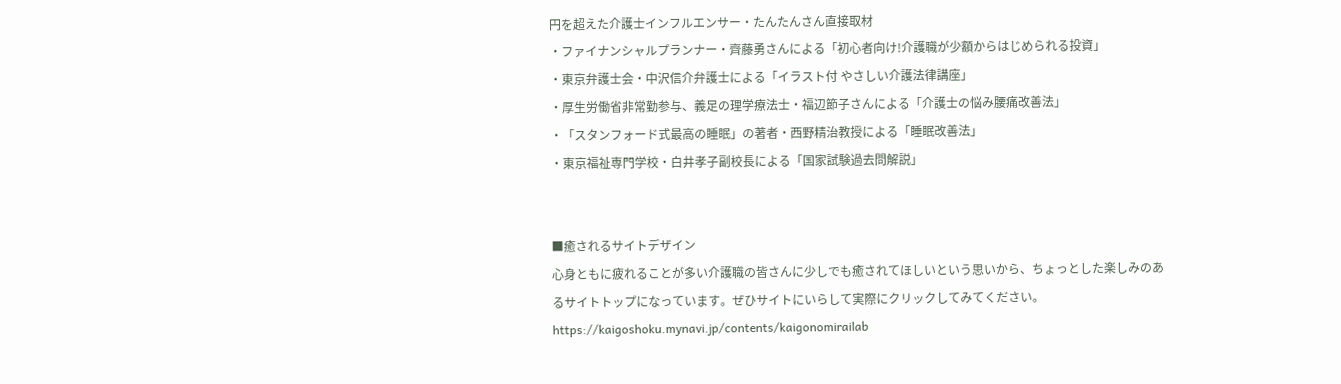円を超えた介護士インフルエンサー・たんたんさん直接取材
・ファイナンシャルプランナー・齊藤勇さんによる「初心者向け!介護職が少額からはじめられる投資」
・東京弁護士会・中沢信介弁護士による「イラスト付 やさしい介護法律講座」
・厚生労働省非常勤参与、義足の理学療法士・福辺節子さんによる「介護士の悩み腰痛改善法」
・「スタンフォード式最高の睡眠」の著者・西野精治教授による「睡眠改善法」
・東京福祉専門学校・白井孝子副校長による「国家試験過去問解説」


■癒されるサイトデザイン
心身ともに疲れることが多い介護職の皆さんに少しでも癒されてほしいという思いから、ちょっとした楽しみのあるサイトトップになっています。ぜひサイトにいらして実際にクリックしてみてください。
https://kaigoshoku.mynavi.jp/contents/kaigonomirailab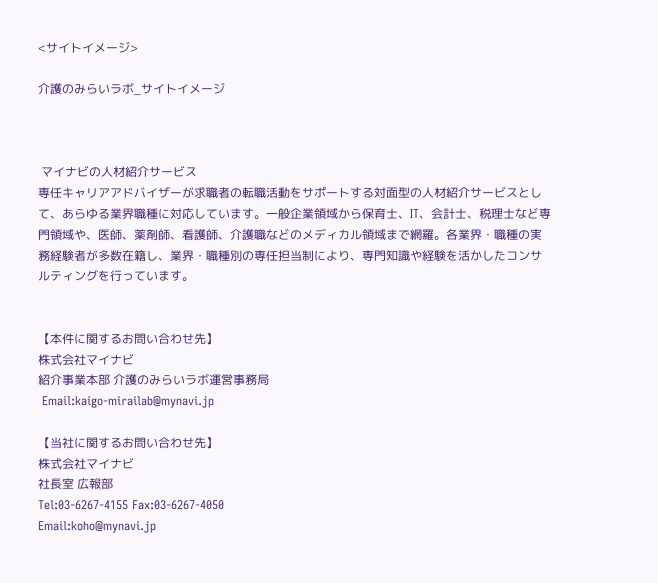<サイトイメージ>

介護のみらいラボ_サイトイメージ



 マイナビの人材紹介サービス
専任キャリアアドバイザーが求職者の転職活動をサポートする対面型の人材紹介サービスとして、あらゆる業界職種に対応しています。一般企業領域から保育士、IT、会計士、税理士など専門領域や、医師、薬剤師、看護師、介護職などのメディカル領域まで網羅。各業界・職種の実務経験者が多数在籍し、業界・職種別の専任担当制により、専門知識や経験を活かしたコンサルティングを行っています。


【本件に関するお問い合わせ先】
株式会社マイナビ
紹介事業本部 介護のみらいラボ運営事務局
 Email:kaigo-mirailab@mynavi.jp

【当社に関するお問い合わせ先】
株式会社マイナビ
社長室 広報部
Tel:03-6267-4155 Fax:03-6267-4050
Email:koho@mynavi.jp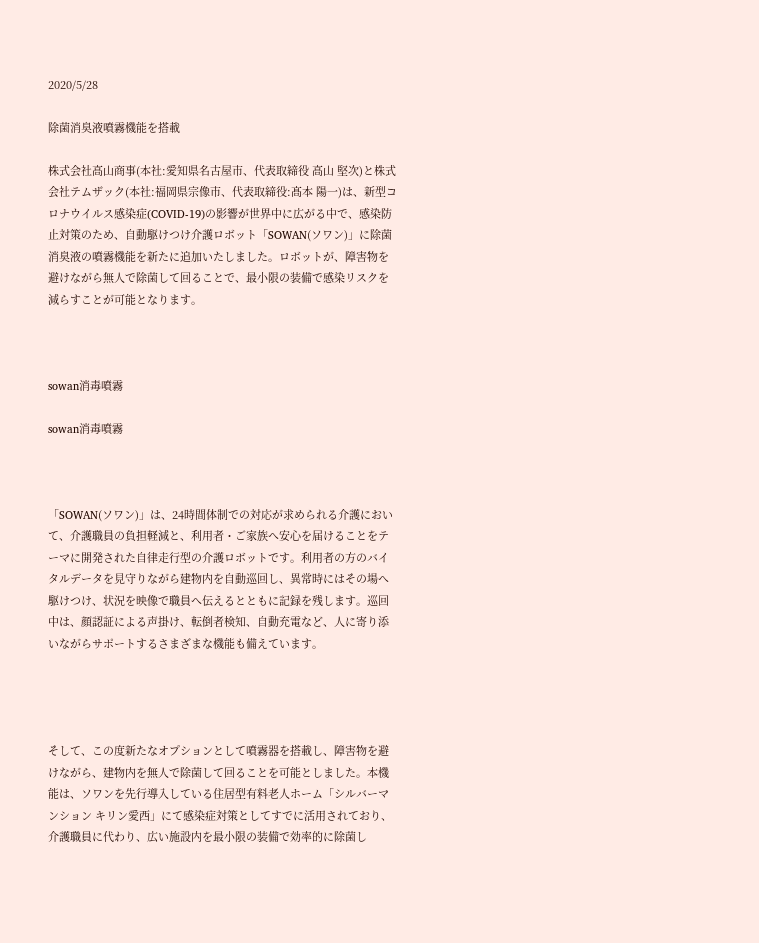2020/5/28

除菌消臭液噴霧機能を搭載

株式会社高山商事(本社:愛知県名古屋市、代表取締役 高山 堅次)と株式会社テムザック(本社:福岡県宗像市、代表取締役:髙本 陽一)は、新型コロナウイルス感染症(COVID-19)の影響が世界中に広がる中で、感染防止対策のため、自動駆けつけ介護ロボット「SOWAN(ソワン)」に除菌消臭液の噴霧機能を新たに追加いたしました。ロボットが、障害物を避けながら無人で除菌して回ることで、最小限の装備で感染リスクを減らすことが可能となります。



sowan消毒噴霧

sowan消毒噴霧



「SOWAN(ソワン)」は、24時間体制での対応が求められる介護において、介護職員の負担軽減と、利用者・ご家族へ安心を届けることをテーマに開発された自律走行型の介護ロボットです。利用者の方のバイタルデータを見守りながら建物内を自動巡回し、異常時にはその場へ駆けつけ、状況を映像で職員へ伝えるとともに記録を残します。巡回中は、顔認証による声掛け、転倒者検知、自動充電など、人に寄り添いながらサポートするさまざまな機能も備えています。




そして、この度新たなオプションとして噴霧器を搭載し、障害物を避けながら、建物内を無人で除菌して回ることを可能としました。本機能は、ソワンを先行導入している住居型有料老人ホーム「シルバーマンション キリン愛西」にて感染症対策としてすでに活用されており、介護職員に代わり、広い施設内を最小限の装備で効率的に除菌し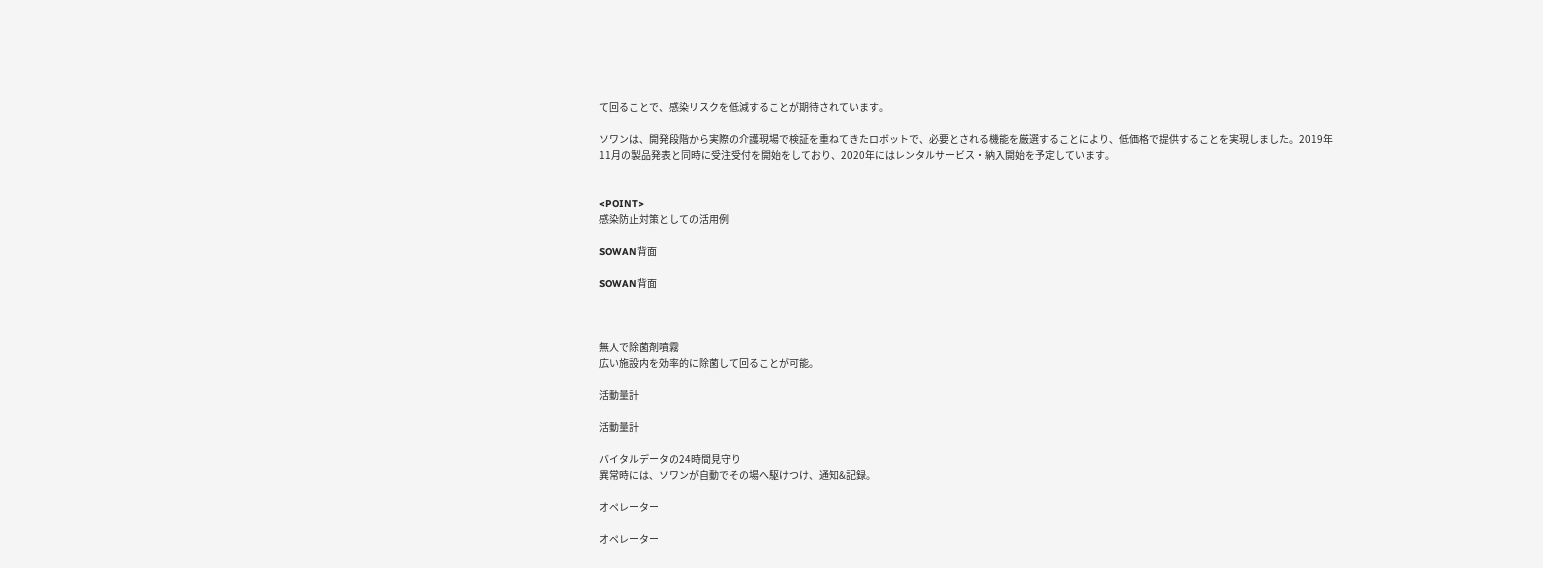て回ることで、感染リスクを低減することが期待されています。

ソワンは、開発段階から実際の介護現場で検証を重ねてきたロボットで、必要とされる機能を厳選することにより、低価格で提供することを実現しました。2019年11月の製品発表と同時に受注受付を開始をしており、2020年にはレンタルサービス・納入開始を予定しています。


<POINT>
感染防止対策としての活用例

SOWAN背面

SOWAN背面



無人で除菌剤噴霧
広い施設内を効率的に除菌して回ることが可能。

活動量計

活動量計

バイタルデータの24時間見守り
異常時には、ソワンが自動でその場へ駆けつけ、通知&記録。

オペレーター

オペレーター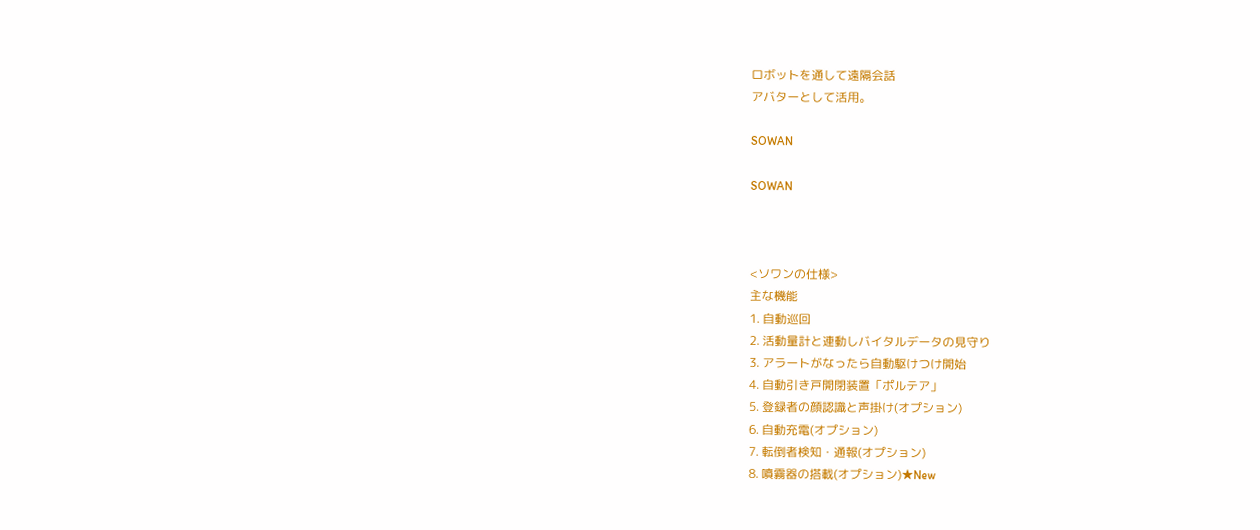ロボットを通して遠隔会話
アバターとして活用。

SOWAN

SOWAN



<ソワンの仕様>
主な機能
1. 自動巡回
2. 活動量計と連動しバイタルデータの見守り
3. アラートがなったら自動駆けつけ開始
4. 自動引き戸開閉装置「ポルテア」
5. 登録者の顔認識と声掛け(オプション)
6. 自動充電(オプション)
7. 転倒者検知・通報(オプション)
8. 噴霧器の搭載(オプション)★New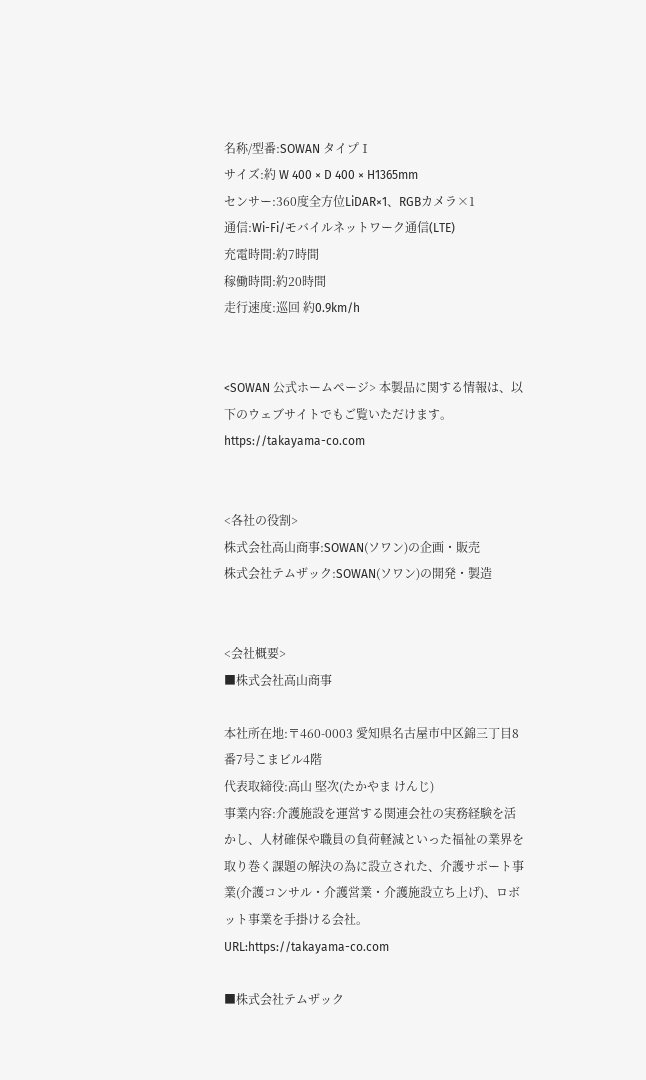名称/型番:SOWAN タイプⅠ
サイズ:約 W 400 × D 400 × H1365mm
センサー:360度全方位LiDAR×1、RGBカメラ×1
通信:Wi-Fi/モバイルネットワーク通信(LTE)
充電時間:約7時間
稼働時間:約20時間
走行速度:巡回 約0.9km/h


<SOWAN 公式ホームページ> 本製品に関する情報は、以下のウェブサイトでもご覧いただけます。
https://takayama-co.com


<各社の役割>
株式会社高山商事:SOWAN(ソワン)の企画・販売
株式会社テムザック:SOWAN(ソワン)の開発・製造


<会社概要>
■株式会社高山商事

本社所在地:〒460-0003 愛知県名古屋市中区錦三丁目8番7号こまビル4階
代表取締役:高山 堅次(たかやま けんじ)
事業内容:介護施設を運営する関連会社の実務経験を活かし、人材確保や職員の負荷軽減といった福祉の業界を取り巻く課題の解決の為に設立された、介護サポート事業(介護コンサル・介護営業・介護施設立ち上げ)、ロボット事業を手掛ける会社。
URL:https://takayama-co.com

■株式会社テムザック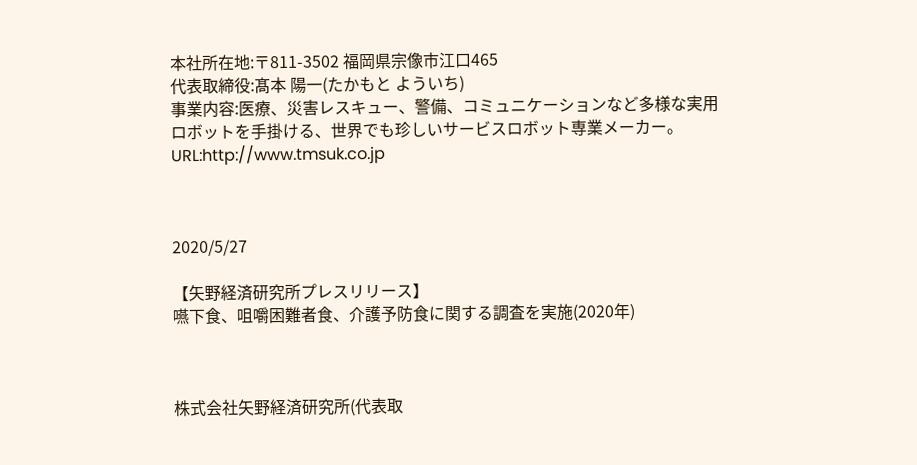本社所在地:〒811-3502 福岡県宗像市江口465
代表取締役:髙本 陽一(たかもと よういち)
事業内容:医療、災害レスキュー、警備、コミュニケーションなど多様な実用ロボットを手掛ける、世界でも珍しいサービスロボット専業メーカー。
URL:http://www.tmsuk.co.jp



2020/5/27

【矢野経済研究所プレスリリース】
嚥下食、咀嚼困難者食、介護予防食に関する調査を実施(2020年)



株式会社矢野経済研究所(代表取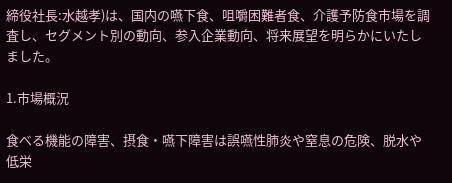締役社長:水越孝)は、国内の嚥下食、咀嚼困難者食、介護予防食市場を調査し、セグメント別の動向、参入企業動向、将来展望を明らかにいたしました。

1.市場概況

食べる機能の障害、摂食・嚥下障害は誤嚥性肺炎や窒息の危険、脱水や低栄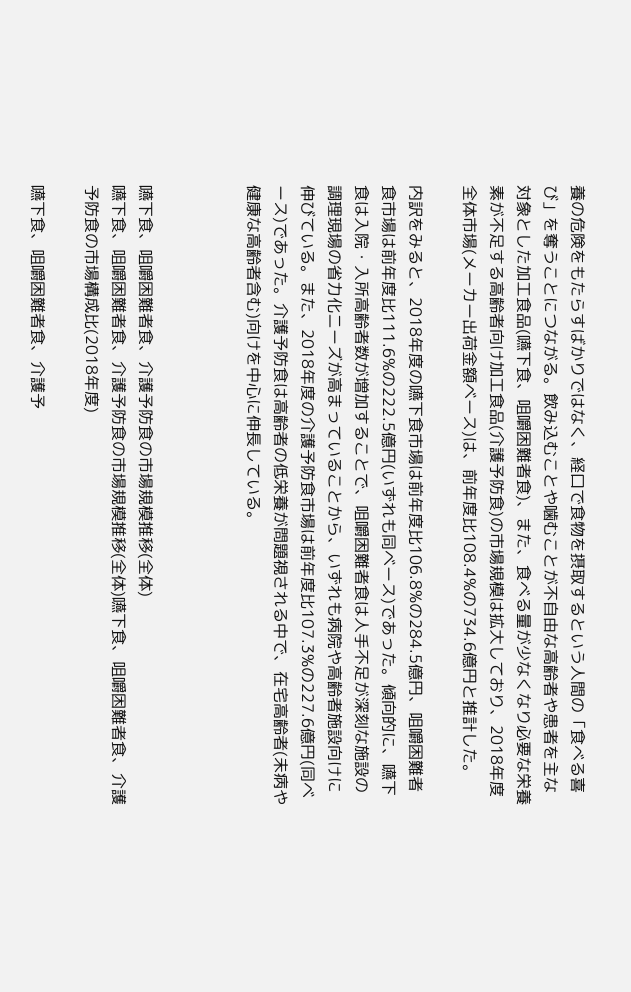養の危険をもたらすばかりではなく、経口で食物を摂取するという人間の「食べる喜び」を奪うことにつながる。飲み込むことや噛むことが不自由な高齢者や患者を主な対象とした加工食品(嚥下食、咀嚼困難者食)、また、食べる量が少なくなり必要な栄養素が不足する高齢者向け加工食品(介護予防食)の市場規模は拡大しており、2018年度全体市場(メーカー出荷金額ベース)は、前年度比108.4%の734.6億円と推計した。

内訳をみると、2018年度の嚥下食市場は前年度比106.8%の284.5億円、咀嚼困難者食市場は前年度比111.6%の222.5億円(いずれも同ベース)であった。傾向的に、嚥下食は入院・入所高齢者数が増加することで、咀嚼困難者食は人手不足が深刻な施設の調理現場の省力化ニーズが高まっていることから、いずれも病院や高齢者施設向けに伸びている。また、2018年度の介護予防食市場は前年度比107.3%の227.6億円(同ベース)であった。介護予防食は高齢者の低栄養が問題視される中で、在宅高齢者(未病や健康な高齢者含む)向けを中心に伸長している。



嚥下食、咀嚼困難者食、介護予防食の市場規模推移(全体)
嚥下食、咀嚼困難者食、介護予防食の市場規模推移(全体)嚥下食、咀嚼困難者食、介護予防食の市場構成比(2018年度)

嚥下食、咀嚼困難者食、介護予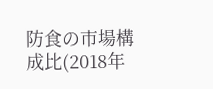防食の市場構成比(2018年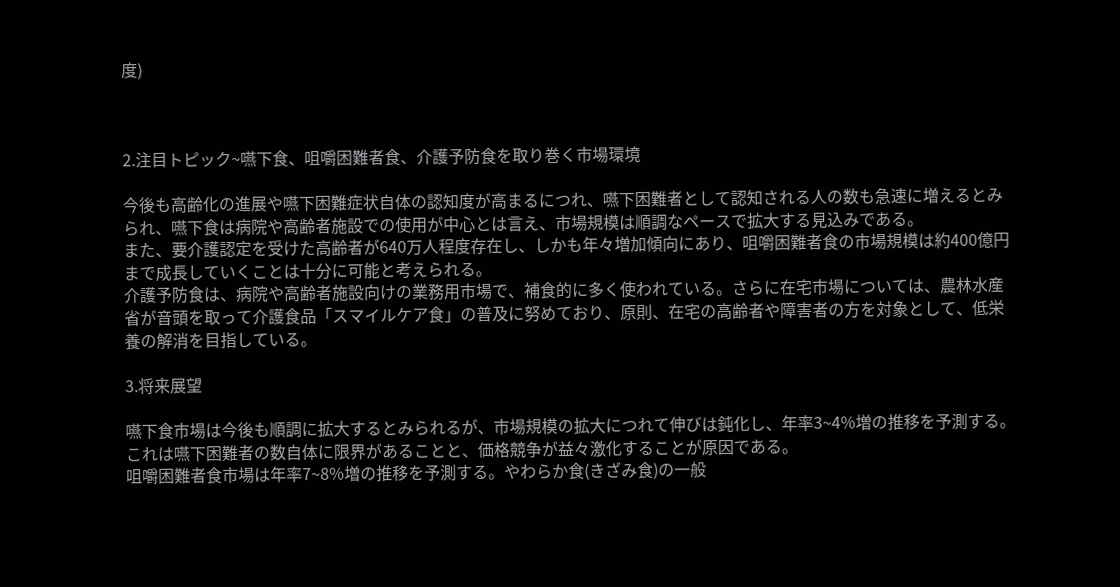度)



2.注目トピック~嚥下食、咀嚼困難者食、介護予防食を取り巻く市場環境

今後も高齢化の進展や嚥下困難症状自体の認知度が高まるにつれ、嚥下困難者として認知される人の数も急速に増えるとみられ、嚥下食は病院や高齢者施設での使用が中心とは言え、市場規模は順調なペースで拡大する見込みである。
また、要介護認定を受けた高齢者が640万人程度存在し、しかも年々増加傾向にあり、咀嚼困難者食の市場規模は約400億円まで成長していくことは十分に可能と考えられる。
介護予防食は、病院や高齢者施設向けの業務用市場で、補食的に多く使われている。さらに在宅市場については、農林水産省が音頭を取って介護食品「スマイルケア食」の普及に努めており、原則、在宅の高齢者や障害者の方を対象として、低栄養の解消を目指している。

3.将来展望

嚥下食市場は今後も順調に拡大するとみられるが、市場規模の拡大につれて伸びは鈍化し、年率3~4%増の推移を予測する。これは嚥下困難者の数自体に限界があることと、価格競争が益々激化することが原因である。
咀嚼困難者食市場は年率7~8%増の推移を予測する。やわらか食(きざみ食)の一般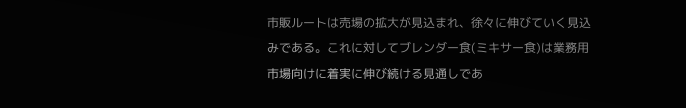市販ルートは売場の拡大が見込まれ、徐々に伸びていく見込みである。これに対してブレンダー食(ミキサー食)は業務用市場向けに着実に伸び続ける見通しであ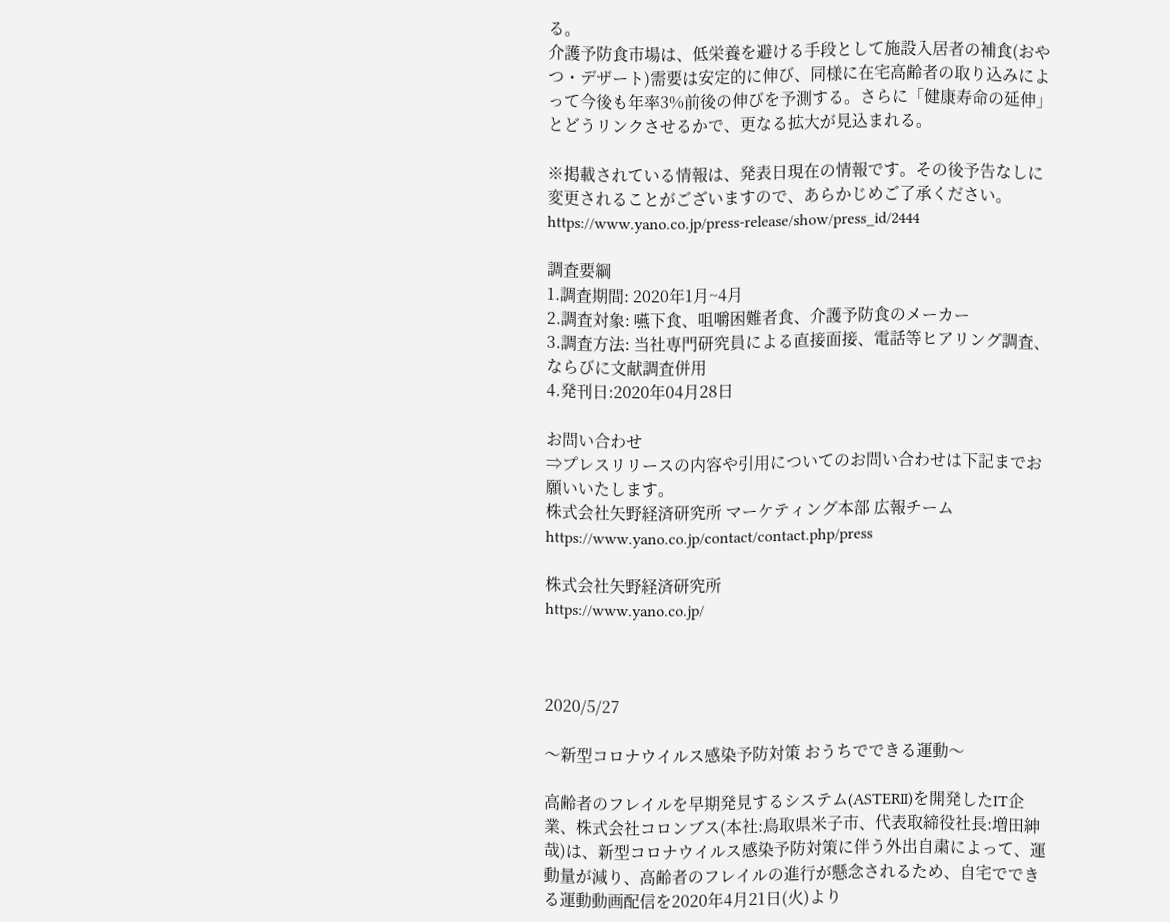る。
介護予防食市場は、低栄養を避ける手段として施設入居者の補食(おやつ・デザート)需要は安定的に伸び、同様に在宅高齢者の取り込みによって今後も年率3%前後の伸びを予測する。さらに「健康寿命の延伸」とどうリンクさせるかで、更なる拡大が見込まれる。

※掲載されている情報は、発表日現在の情報です。その後予告なしに変更されることがございますので、あらかじめご了承ください。
https://www.yano.co.jp/press-release/show/press_id/2444

調査要綱
1.調査期間: 2020年1月~4月
2.調査対象: 嚥下食、咀嚼困難者食、介護予防食のメーカー
3.調査方法: 当社専門研究員による直接面接、電話等ヒアリング調査、ならびに文献調査併用
4.発刊日:2020年04月28日

お問い合わせ
⇒プレスリリースの内容や引用についてのお問い合わせは下記までお願いいたします。
株式会社矢野経済研究所 マーケティング本部 広報チーム
https://www.yano.co.jp/contact/contact.php/press

株式会社矢野経済研究所
https://www.yano.co.jp/



2020/5/27

〜新型コロナウイルス感染予防対策 おうちでできる運動〜

高齢者のフレイルを早期発見するシステム(ASTERⅡ)を開発したIT企業、株式会社コロンブス(本社:鳥取県米子市、代表取締役社長:増田紳哉)は、新型コロナウイルス感染予防対策に伴う外出自粛によって、運動量が減り、高齢者のフレイルの進行が懸念されるため、自宅でできる運動動画配信を2020年4月21日(火)より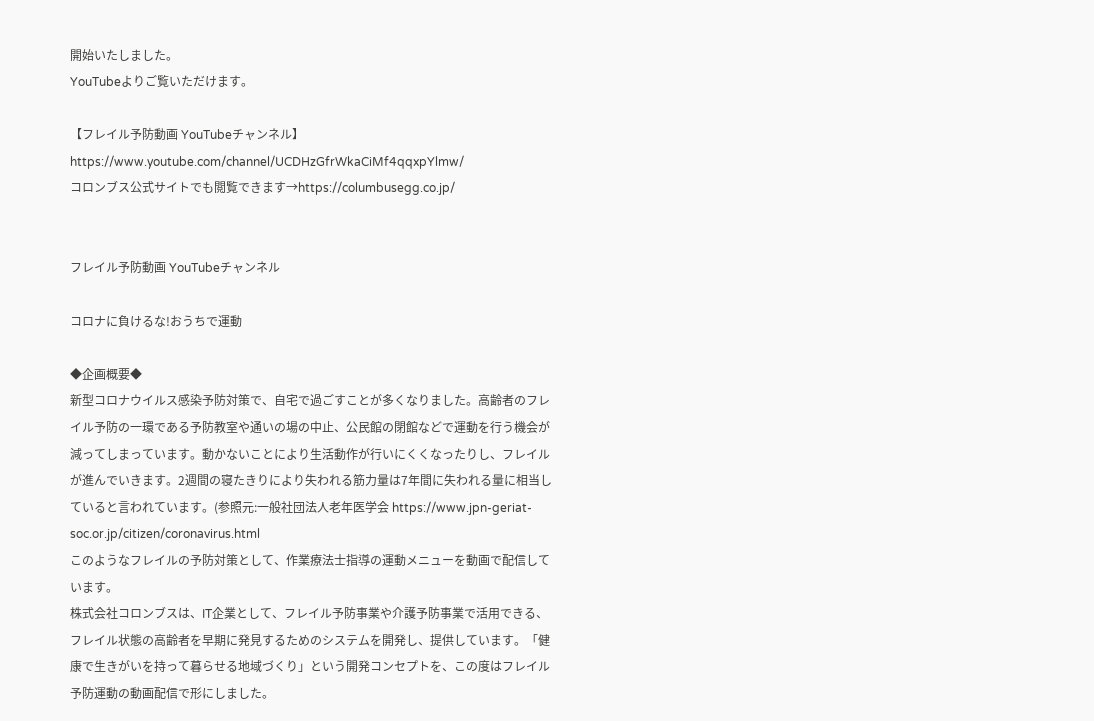開始いたしました。
YouTubeよりご覧いただけます。

【フレイル予防動画 YouTubeチャンネル】https://www.youtube.com/channel/UCDHzGfrWkaCiMf4qqxpYlmw/
コロンブス公式サイトでも閲覧できます→https://columbusegg.co.jp/


フレイル予防動画 YouTubeチャンネル

コロナに負けるな!おうちで運動

◆企画概要◆
新型コロナウイルス感染予防対策で、自宅で過ごすことが多くなりました。高齢者のフレイル予防の一環である予防教室や通いの場の中止、公民館の閉館などで運動を行う機会が減ってしまっています。動かないことにより生活動作が行いにくくなったりし、フレイルが進んでいきます。2週間の寝たきりにより失われる筋力量は7年間に失われる量に相当していると言われています。(参照元:一般社団法人老年医学会 https://www.jpn-geriat-soc.or.jp/citizen/coronavirus.html
このようなフレイルの予防対策として、作業療法士指導の運動メニューを動画で配信しています。
株式会社コロンブスは、IT企業として、フレイル予防事業や介護予防事業で活用できる、フレイル状態の高齢者を早期に発見するためのシステムを開発し、提供しています。「健康で生きがいを持って暮らせる地域づくり」という開発コンセプトを、この度はフレイル予防運動の動画配信で形にしました。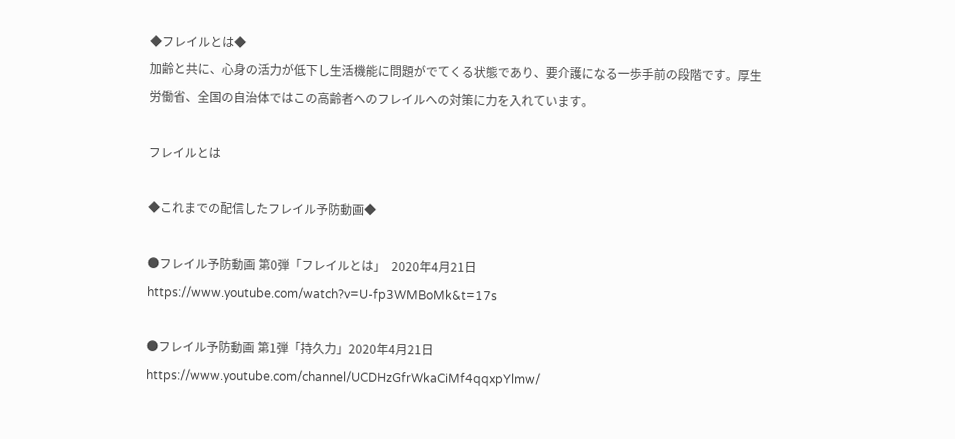◆フレイルとは◆
加齢と共に、心身の活力が低下し生活機能に問題がでてくる状態であり、要介護になる一歩手前の段階です。厚生労働省、全国の自治体ではこの高齢者へのフレイルへの対策に力を入れています。

フレイルとは

◆これまでの配信したフレイル予防動画◆

●フレイル予防動画 第0弾「フレイルとは」  2020年4月21日
https://www.youtube.com/watch?v=U-fp3WMBoMk&t=17s

●フレイル予防動画 第1弾「持久力」2020年4月21日
https://www.youtube.com/channel/UCDHzGfrWkaCiMf4qqxpYlmw/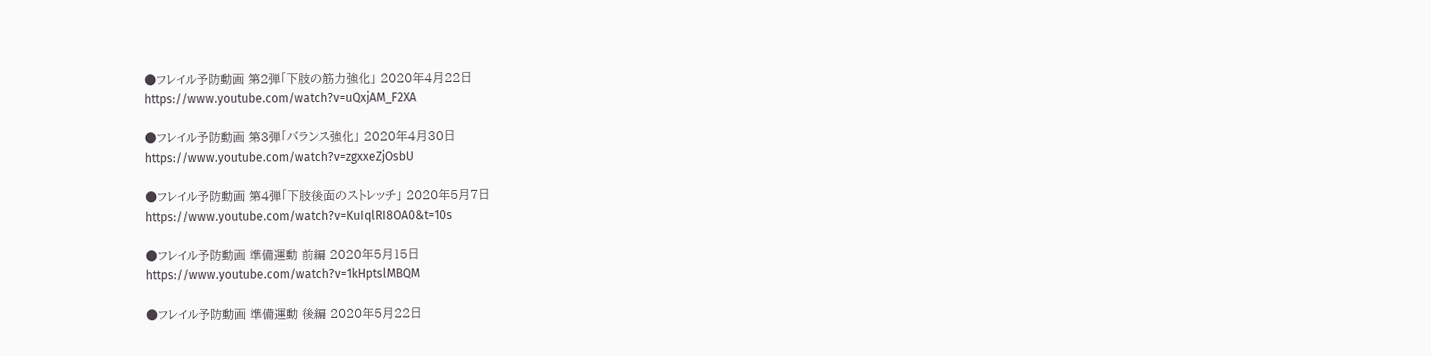●フレイル予防動画 第2弾「下肢の筋力強化」 2020年4月22日
https://www.youtube.com/watch?v=uQxjAM_F2XA

●フレイル予防動画 第3弾「バランス強化」 2020年4月30日
https://www.youtube.com/watch?v=zgxxeZjOsbU

●フレイル予防動画 第4弾「下肢後面のストレッチ」 2020年5月7日
https://www.youtube.com/watch?v=KuIqlRI8OA0&t=10s

●フレイル予防動画 準備運動 前編 2020年5月15日
https://www.youtube.com/watch?v=1kHptslMBQM

●フレイル予防動画 準備運動 後編 2020年5月22日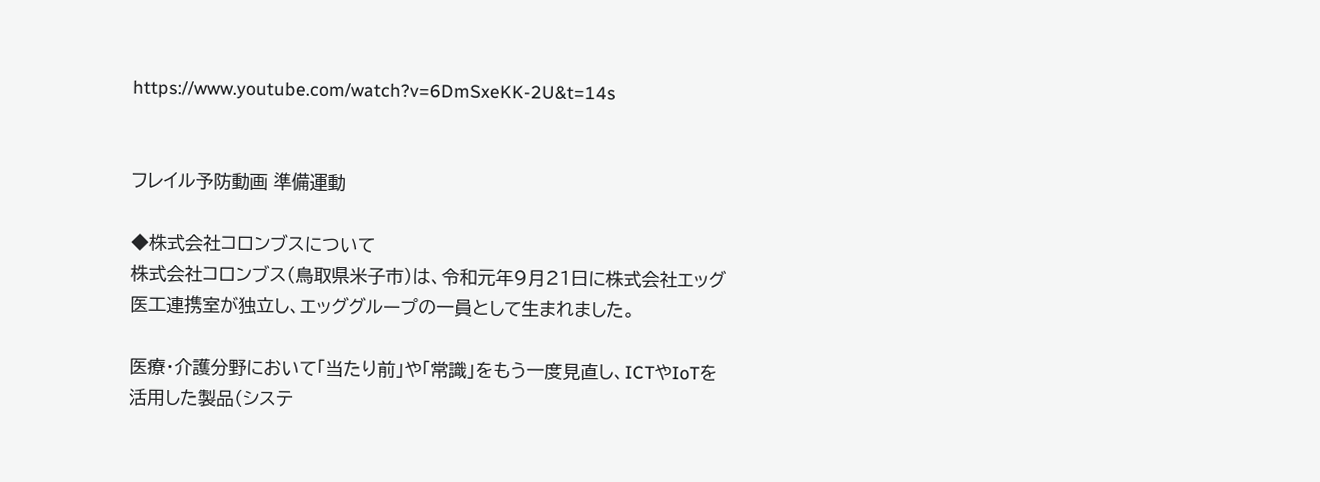https://www.youtube.com/watch?v=6DmSxeKK-2U&t=14s


フレイル予防動画 準備運動

◆株式会社コロンブスについて
株式会社コロンブス(鳥取県米子市)は、令和元年9月21日に株式会社エッグ医工連携室が独立し、エッググループの一員として生まれました。

医療・介護分野において「当たり前」や「常識」をもう一度見直し、ICTやIoTを活用した製品(システ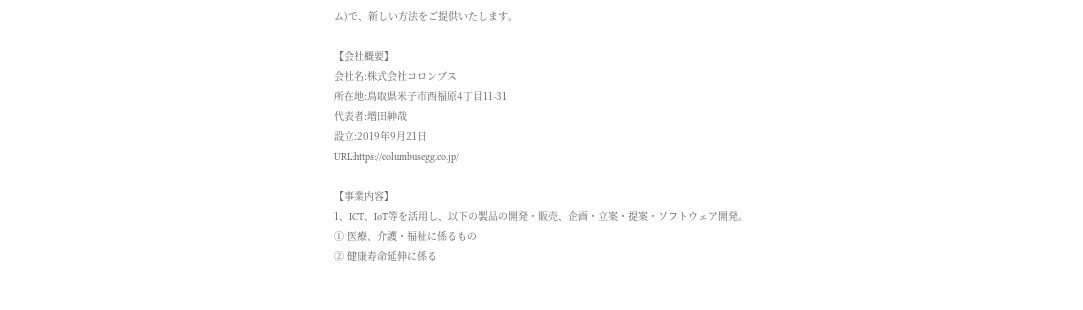ム)で、新しい方法をご提供いたします。

【会社概要】
会社名:株式会社コロンブス
所在地:鳥取県米子市西福原4丁目11-31
代表者:増田紳哉
設立:2019年9月21日
URL:https://columbusegg.co.jp/

【事業内容】
1、ICT、IoT等を活用し、以下の製品の開発・販売、企画・立案・提案・ソフトウェア開発。
① 医療、介護・福祉に係るもの
② 健康寿命延伸に係る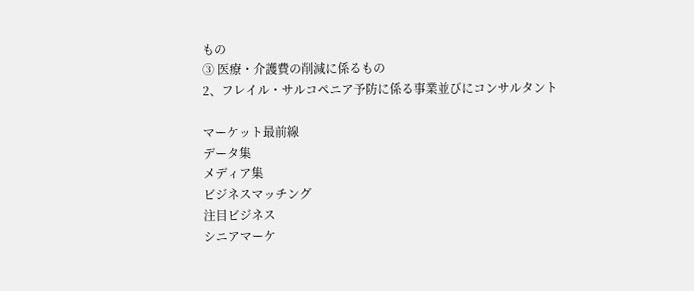もの
③ 医療・介護費の削減に係るもの
2、フレイル・サルコペニア予防に係る事業並びにコンサルタント

マーケット最前線
データ集
メディア集
ビジネスマッチング
注目ビジネス
シニアマーケ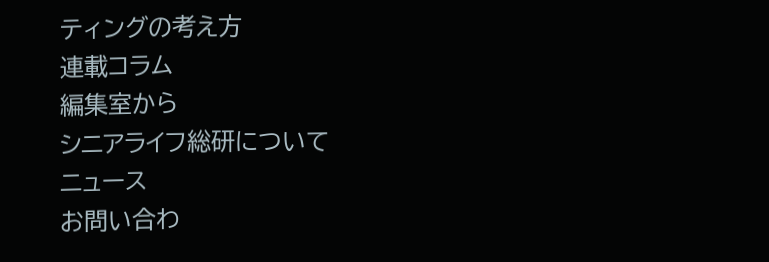ティングの考え方
連載コラム
編集室から
シニアライフ総研について
ニュース
お問い合わ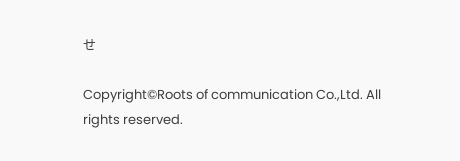せ

Copyright©Roots of communication Co.,Ltd. All rights reserved.